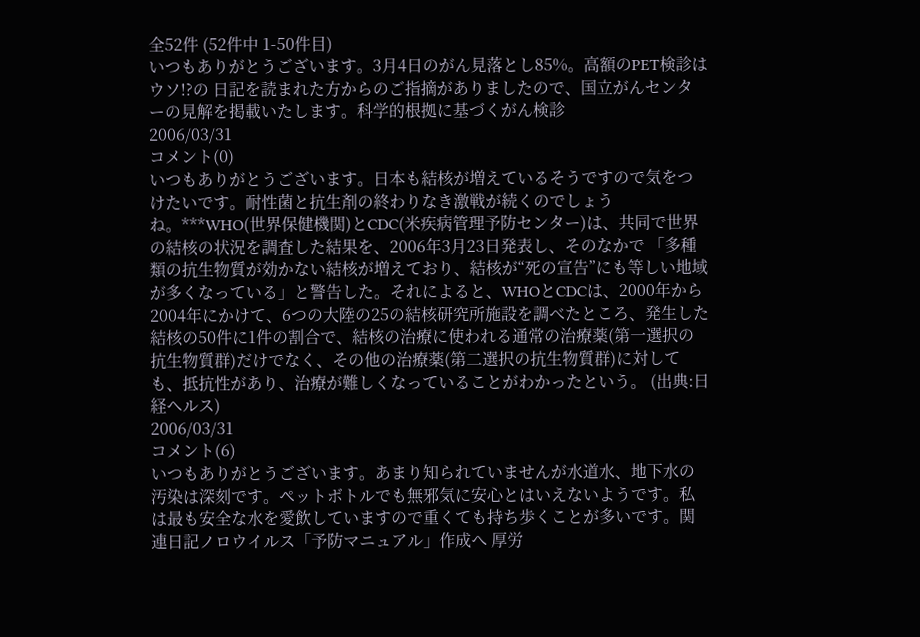全52件 (52件中 1-50件目)
いつもありがとうございます。3月4日のがん見落とし85%。高額のPET検診はウソ!?の 日記を読まれた方からのご指摘がありましたので、国立がんセンターの見解を掲載いたします。科学的根拠に基づくがん検診
2006/03/31
コメント(0)
いつもありがとうございます。日本も結核が増えているそうですので気をつけたいです。耐性菌と抗生剤の終わりなき激戦が続くのでしょうね。***WHO(世界保健機関)とCDC(米疾病管理予防センター)は、共同で世界の結核の状況を調査した結果を、2006年3月23日発表し、そのなかで 「多種類の抗生物質が効かない結核が増えており、結核が“死の宣告”にも等しい地域が多くなっている」と警告した。それによると、WHOとCDCは、2000年から2004年にかけて、6つの大陸の25の結核研究所施設を調べたところ、発生した結核の50件に1件の割合で、結核の治療に使われる通常の治療薬(第一選択の抗生物質群)だけでなく、その他の治療薬(第二選択の抗生物質群)に対しても、抵抗性があり、治療が難しくなっていることがわかったという。 (出典:日経ヘルス)
2006/03/31
コメント(6)
いつもありがとうございます。あまり知られていませんが水道水、地下水の汚染は深刻です。ペットボトルでも無邪気に安心とはいえないようです。私は最も安全な水を愛飲していますので重くても持ち歩くことが多いです。関連日記ノロウイルス「予防マニュアル」作成へ 厚労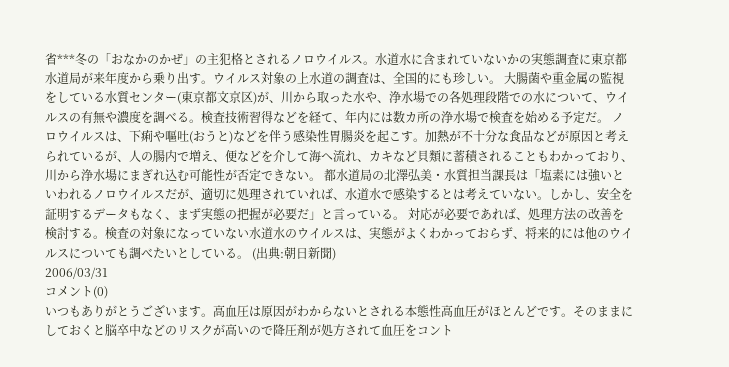省***冬の「おなかのかぜ」の主犯格とされるノロウイルス。水道水に含まれていないかの実態調査に東京都水道局が来年度から乗り出す。ウイルス対象の上水道の調査は、全国的にも珍しい。 大腸菌や重金属の監視をしている水質センター(東京都文京区)が、川から取った水や、浄水場での各処理段階での水について、ウイルスの有無や濃度を調べる。検査技術習得などを経て、年内には数カ所の浄水場で検査を始める予定だ。 ノロウイルスは、下痢や嘔吐(おうと)などを伴う感染性胃腸炎を起こす。加熱が不十分な食品などが原因と考えられているが、人の腸内で増え、便などを介して海へ流れ、カキなど貝類に蓄積されることもわかっており、川から浄水場にまぎれ込む可能性が否定できない。 都水道局の北澤弘美・水質担当課長は「塩素には強いといわれるノロウイルスだが、適切に処理されていれば、水道水で感染するとは考えていない。しかし、安全を証明するデータもなく、まず実態の把握が必要だ」と言っている。 対応が必要であれば、処理方法の改善を検討する。検査の対象になっていない水道水のウイルスは、実態がよくわかっておらず、将来的には他のウイルスについても調べたいとしている。 (出典:朝日新聞)
2006/03/31
コメント(0)
いつもありがとうございます。高血圧は原因がわからないとされる本態性高血圧がほとんどです。そのままにしておくと脳卒中などのリスクが高いので降圧剤が処方されて血圧をコント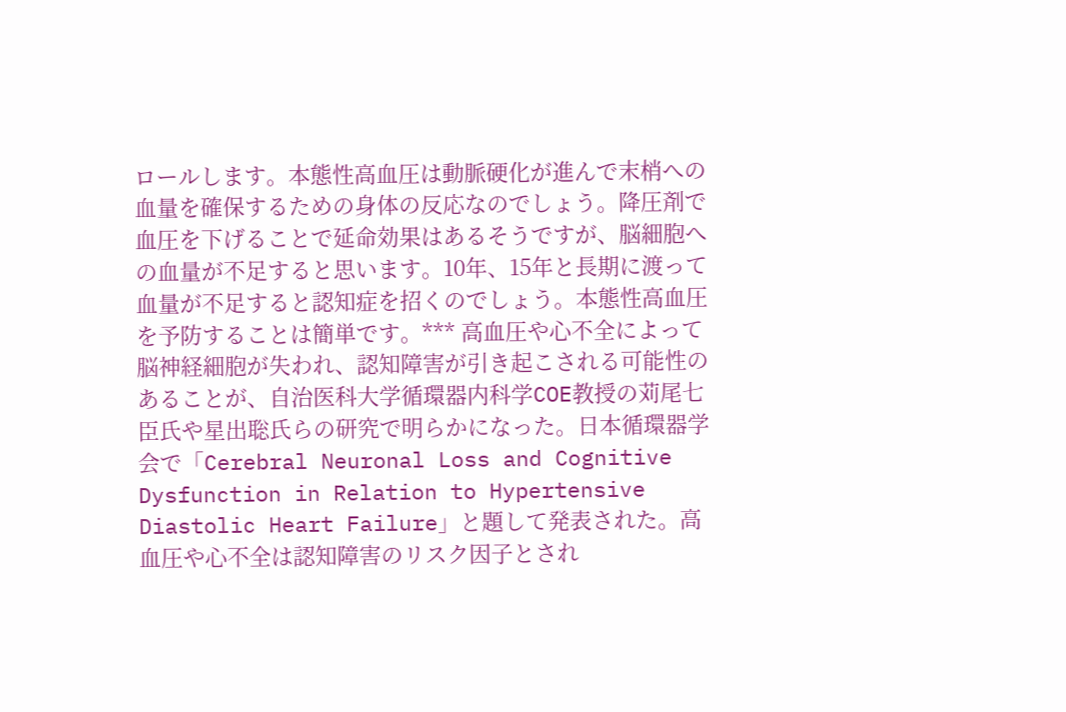ロールします。本態性高血圧は動脈硬化が進んで末梢への血量を確保するための身体の反応なのでしょう。降圧剤で血圧を下げることで延命効果はあるそうですが、脳細胞への血量が不足すると思います。10年、15年と長期に渡って血量が不足すると認知症を招くのでしょう。本態性高血圧を予防することは簡単です。*** 高血圧や心不全によって脳神経細胞が失われ、認知障害が引き起こされる可能性のあることが、自治医科大学循環器内科学COE教授の苅尾七臣氏や星出聡氏らの研究で明らかになった。日本循環器学会で「Cerebral Neuronal Loss and Cognitive Dysfunction in Relation to Hypertensive Diastolic Heart Failure」と題して発表された。高血圧や心不全は認知障害のリスク因子とされ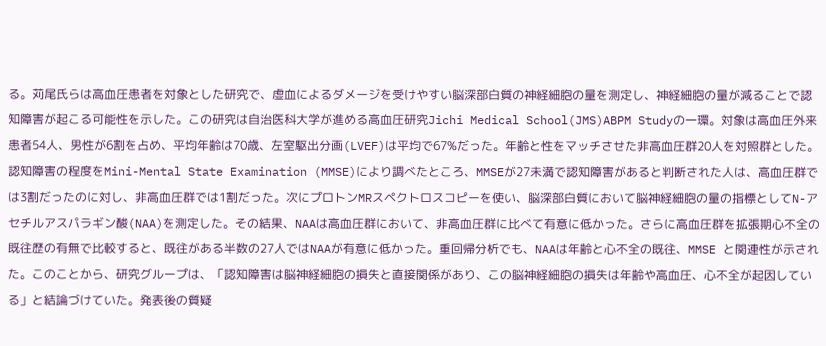る。苅尾氏らは高血圧患者を対象とした研究で、虚血によるダメージを受けやすい脳深部白質の神経細胞の量を測定し、神経細胞の量が減ることで認知障害が起こる可能性を示した。この研究は自治医科大学が進める高血圧研究Jichi Medical School(JMS)ABPM Studyの一環。対象は高血圧外来患者54人、男性が6割を占め、平均年齢は70歳、左室駆出分画(LVEF)は平均で67%だった。年齢と性をマッチさせた非高血圧群20人を対照群とした。認知障害の程度をMini-Mental State Examination (MMSE)により調べたところ、MMSEが27未満で認知障害があると判断された人は、高血圧群では3割だったのに対し、非高血圧群では1割だった。次にプロトンMRスペクトロスコピーを使い、脳深部白質において脳神経細胞の量の指標としてN-アセチルアスパラギン酸(NAA)を測定した。その結果、NAAは高血圧群において、非高血圧群に比べて有意に低かった。さらに高血圧群を拡張期心不全の既往歴の有無で比較すると、既往がある半数の27人ではNAAが有意に低かった。重回帰分析でも、NAAは年齢と心不全の既往、MMSE と関連性が示された。このことから、研究グループは、「認知障害は脳神経細胞の損失と直接関係があり、この脳神経細胞の損失は年齢や高血圧、心不全が起因している」と結論づけていた。発表後の質疑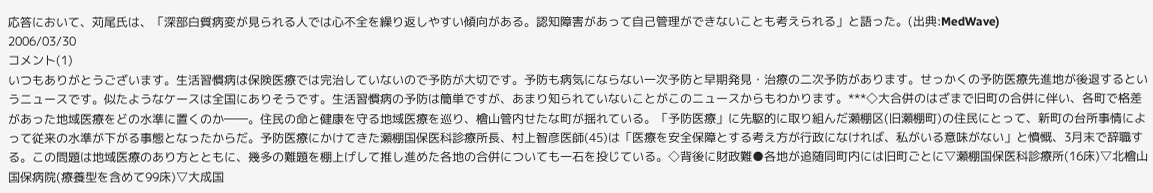応答において、苅尾氏は、「深部白質病変が見られる人では心不全を繰り返しやすい傾向がある。認知障害があって自己管理ができないことも考えられる」と語った。(出典:MedWave)
2006/03/30
コメント(1)
いつもありがとうございます。生活習慣病は保険医療では完治していないので予防が大切です。予防も病気にならない一次予防と早期発見・治療の二次予防があります。せっかくの予防医療先進地が後退するというニュースです。似たようなケースは全国にありそうです。生活習慣病の予防は簡単ですが、あまり知られていないことがこのニュースからもわかります。***◇大合併のはざまで旧町の合併に伴い、各町で格差があった地域医療をどの水準に置くのか――。住民の命と健康を守る地域医療を巡り、檜山管内せたな町が揺れている。「予防医療」に先駆的に取り組んだ瀬棚区(旧瀬棚町)の住民にとって、新町の台所事情によって従来の水準が下がる事態となったからだ。予防医療にかけてきた瀬棚国保医科診療所長、村上智彦医師(45)は「医療を安全保障とする考え方が行政になければ、私がいる意味がない」と憤慨、3月末で辞職する。この問題は地域医療のあり方とともに、幾多の難題を棚上げして推し進めた各地の合併についても一石を投じている。◇背後に財政難●各地が追随同町内には旧町ごとに▽瀬棚国保医科診療所(16床)▽北檜山国保病院(療養型を含めて99床)▽大成国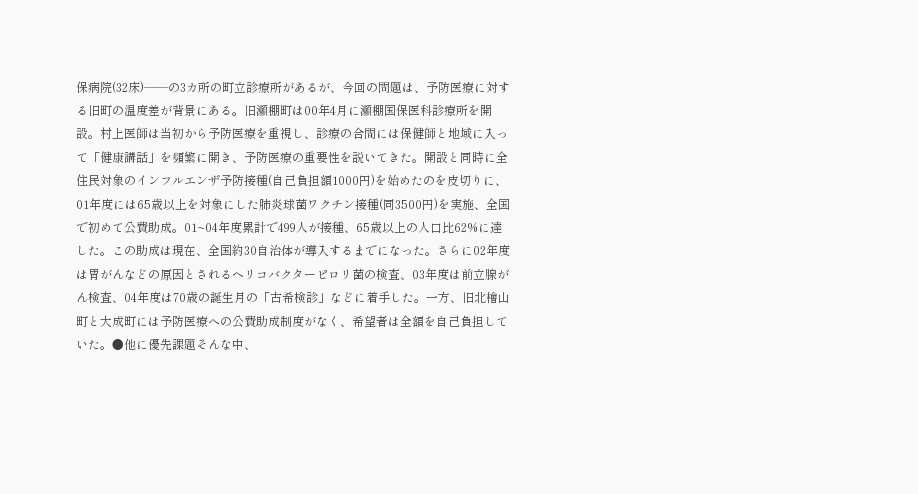保病院(32床)――の3カ所の町立診療所があるが、今回の問題は、予防医療に対する旧町の温度差が背景にある。旧瀬棚町は00年4月に瀬棚国保医科診療所を開設。村上医師は当初から予防医療を重視し、診療の合間には保健師と地域に入って「健康講話」を頻繁に開き、予防医療の重要性を説いてきた。開設と同時に全住民対象のインフルエンザ予防接種(自己負担額1000円)を始めたのを皮切りに、01年度には65歳以上を対象にした肺炎球菌ワクチン接種(同3500円)を実施、全国で初めて公費助成。01~04年度累計で499人が接種、65歳以上の人口比62%に達した。この助成は現在、全国約30自治体が導入するまでになった。さらに02年度は胃がんなどの原因とされるヘリコバクターピロリ菌の検査、03年度は前立腺がん検査、04年度は70歳の誕生月の「古希検診」などに着手した。一方、旧北檜山町と大成町には予防医療への公費助成制度がなく、希望者は全額を自己負担していた。●他に優先課題そんな中、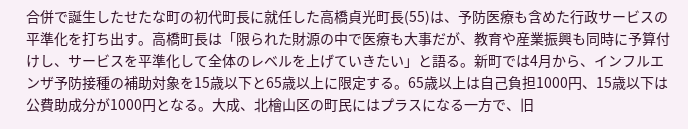合併で誕生したせたな町の初代町長に就任した高橋貞光町長(55)は、予防医療も含めた行政サービスの平準化を打ち出す。高橋町長は「限られた財源の中で医療も大事だが、教育や産業振興も同時に予算付けし、サービスを平準化して全体のレベルを上げていきたい」と語る。新町では4月から、インフルエンザ予防接種の補助対象を15歳以下と65歳以上に限定する。65歳以上は自己負担1000円、15歳以下は公費助成分が1000円となる。大成、北檜山区の町民にはプラスになる一方で、旧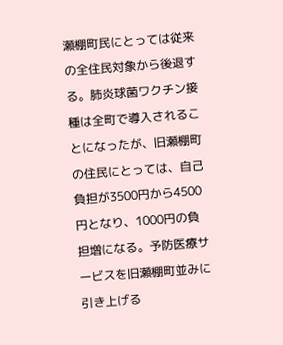瀬棚町民にとっては従来の全住民対象から後退する。肺炎球菌ワクチン接種は全町で導入されることになったが、旧瀬棚町の住民にとっては、自己負担が3500円から4500円となり、1000円の負担増になる。予防医療サービスを旧瀬棚町並みに引き上げる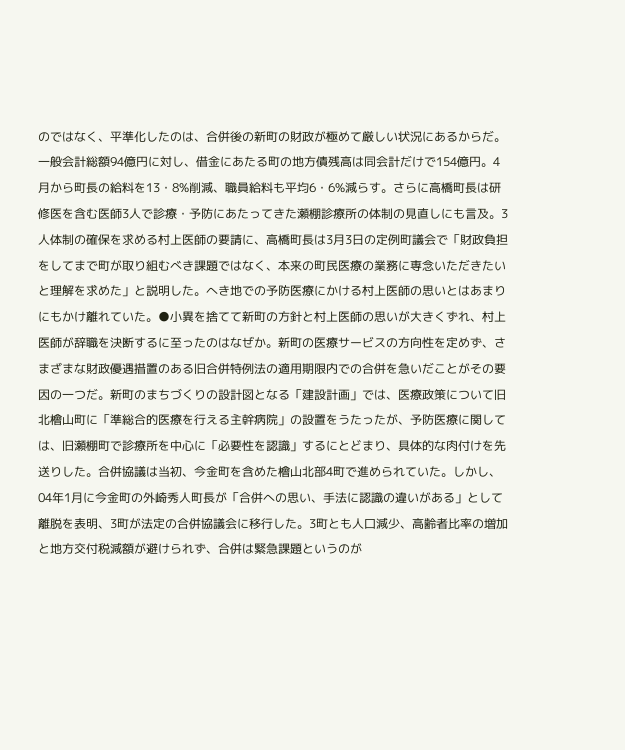のではなく、平準化したのは、合併後の新町の財政が極めて厳しい状況にあるからだ。一般会計総額94億円に対し、借金にあたる町の地方債残高は同会計だけで154億円。4月から町長の給料を13・8%削減、職員給料も平均6・6%減らす。さらに高橋町長は研修医を含む医師3人で診療・予防にあたってきた瀬棚診療所の体制の見直しにも言及。3人体制の確保を求める村上医師の要請に、高橋町長は3月3日の定例町議会で「財政負担をしてまで町が取り組むべき課題ではなく、本来の町民医療の業務に専念いただきたいと理解を求めた」と説明した。へき地での予防医療にかける村上医師の思いとはあまりにもかけ離れていた。●小異を捨てて新町の方針と村上医師の思いが大きくずれ、村上医師が辞職を決断するに至ったのはなぜか。新町の医療サービスの方向性を定めず、さまざまな財政優遇措置のある旧合併特例法の適用期限内での合併を急いだことがその要因の一つだ。新町のまちづくりの設計図となる「建設計画」では、医療政策について旧北檜山町に「準総合的医療を行える主幹病院」の設置をうたったが、予防医療に関しては、旧瀬棚町で診療所を中心に「必要性を認識」するにとどまり、具体的な肉付けを先送りした。合併協議は当初、今金町を含めた檜山北部4町で進められていた。しかし、04年1月に今金町の外崎秀人町長が「合併への思い、手法に認識の違いがある」として離脱を表明、3町が法定の合併協議会に移行した。3町とも人口減少、高齢者比率の増加と地方交付税減額が避けられず、合併は緊急課題というのが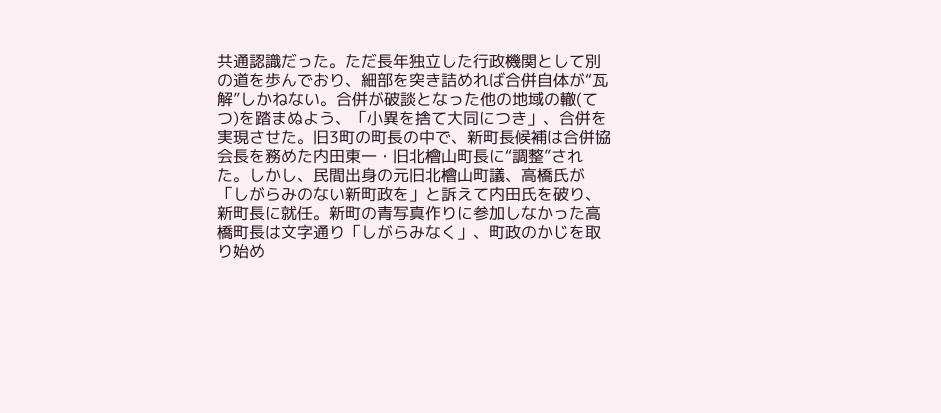共通認識だった。ただ長年独立した行政機関として別の道を歩んでおり、細部を突き詰めれば合併自体が“瓦解”しかねない。合併が破談となった他の地域の轍(てつ)を踏まぬよう、「小異を捨て大同につき」、合併を実現させた。旧3町の町長の中で、新町長候補は合併協会長を務めた内田東一・旧北檜山町長に“調整”された。しかし、民間出身の元旧北檜山町議、高橋氏が「しがらみのない新町政を」と訴えて内田氏を破り、新町長に就任。新町の青写真作りに参加しなかった高橋町長は文字通り「しがらみなく」、町政のかじを取り始め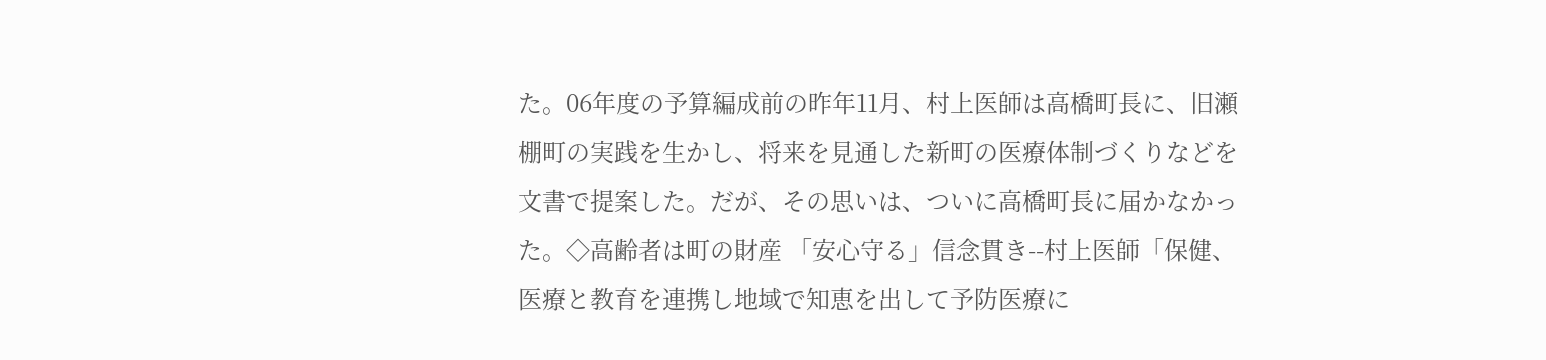た。06年度の予算編成前の昨年11月、村上医師は高橋町長に、旧瀬棚町の実践を生かし、将来を見通した新町の医療体制づくりなどを文書で提案した。だが、その思いは、ついに高橋町長に届かなかった。◇高齢者は町の財産 「安心守る」信念貫き--村上医師「保健、医療と教育を連携し地域で知恵を出して予防医療に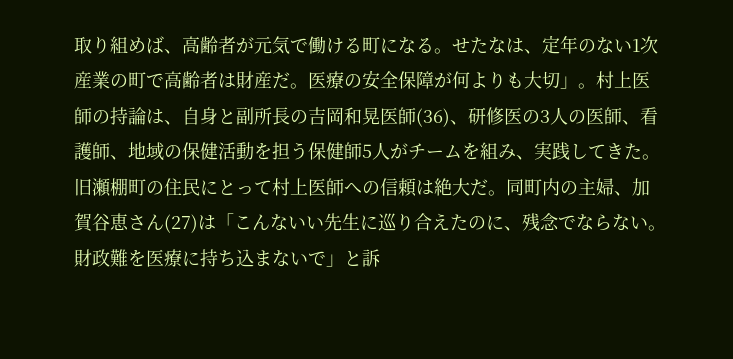取り組めば、高齢者が元気で働ける町になる。せたなは、定年のない1次産業の町で高齢者は財産だ。医療の安全保障が何よりも大切」。村上医師の持論は、自身と副所長の吉岡和晃医師(36)、研修医の3人の医師、看護師、地域の保健活動を担う保健師5人がチームを組み、実践してきた。旧瀬棚町の住民にとって村上医師への信頼は絶大だ。同町内の主婦、加賀谷恵さん(27)は「こんないい先生に巡り合えたのに、残念でならない。財政難を医療に持ち込まないで」と訴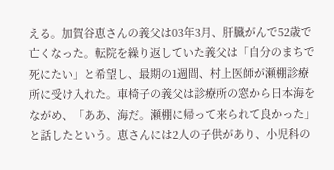える。加賀谷恵さんの義父は03年3月、肝臓がんで52歳で亡くなった。転院を繰り返していた義父は「自分のまちで死にたい」と希望し、最期の1週間、村上医師が瀬棚診療所に受け入れた。車椅子の義父は診療所の窓から日本海をながめ、「ああ、海だ。瀬棚に帰って来られて良かった」と話したという。恵さんには2人の子供があり、小児科の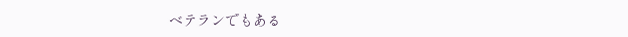ベテランでもある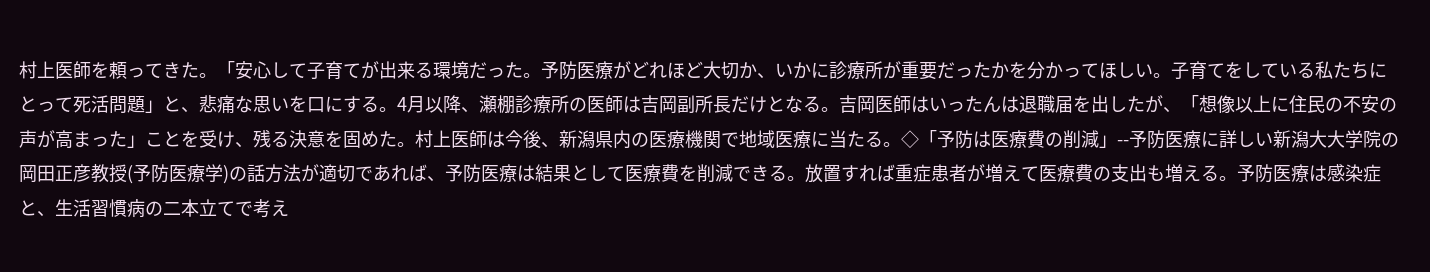村上医師を頼ってきた。「安心して子育てが出来る環境だった。予防医療がどれほど大切か、いかに診療所が重要だったかを分かってほしい。子育てをしている私たちにとって死活問題」と、悲痛な思いを口にする。4月以降、瀬棚診療所の医師は吉岡副所長だけとなる。吉岡医師はいったんは退職届を出したが、「想像以上に住民の不安の声が高まった」ことを受け、残る決意を固めた。村上医師は今後、新潟県内の医療機関で地域医療に当たる。◇「予防は医療費の削減」--予防医療に詳しい新潟大大学院の岡田正彦教授(予防医療学)の話方法が適切であれば、予防医療は結果として医療費を削減できる。放置すれば重症患者が増えて医療費の支出も増える。予防医療は感染症と、生活習慣病の二本立てで考え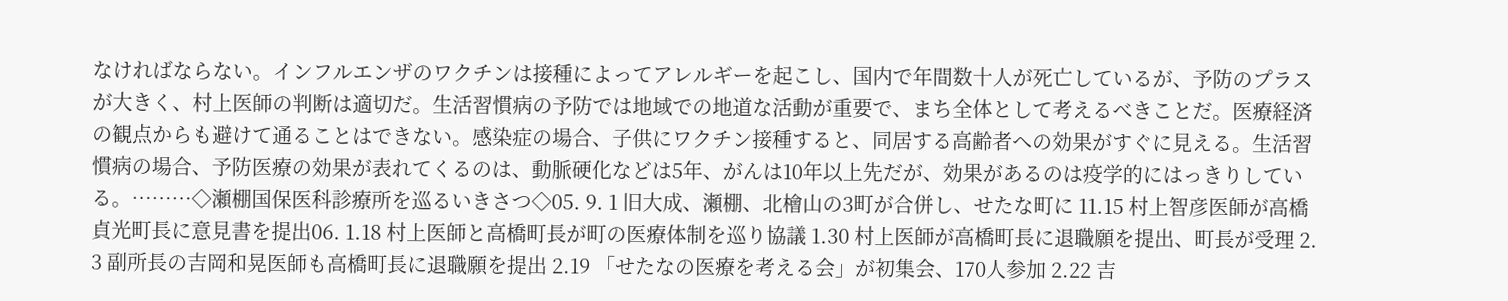なければならない。インフルエンザのワクチンは接種によってアレルギーを起こし、国内で年間数十人が死亡しているが、予防のプラスが大きく、村上医師の判断は適切だ。生活習慣病の予防では地域での地道な活動が重要で、まち全体として考えるべきことだ。医療経済の観点からも避けて通ることはできない。感染症の場合、子供にワクチン接種すると、同居する高齢者への効果がすぐに見える。生活習慣病の場合、予防医療の効果が表れてくるのは、動脈硬化などは5年、がんは10年以上先だが、効果があるのは疫学的にはっきりしている。………◇瀬棚国保医科診療所を巡るいきさつ◇05. 9. 1 旧大成、瀬棚、北檜山の3町が合併し、せたな町に 11.15 村上智彦医師が高橋貞光町長に意見書を提出06. 1.18 村上医師と高橋町長が町の医療体制を巡り協議 1.30 村上医師が高橋町長に退職願を提出、町長が受理 2. 3 副所長の吉岡和晃医師も高橋町長に退職願を提出 2.19 「せたなの医療を考える会」が初集会、170人参加 2.22 吉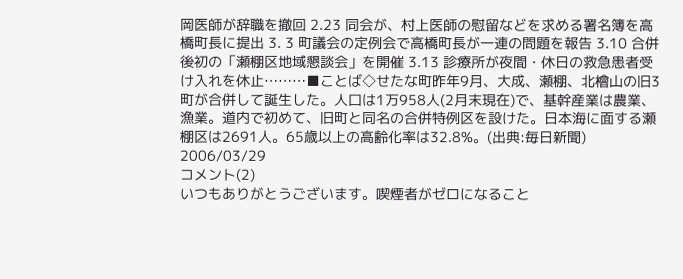岡医師が辞職を撤回 2.23 同会が、村上医師の慰留などを求める署名簿を高橋町長に提出 3. 3 町議会の定例会で高橋町長が一連の問題を報告 3.10 合併後初の「瀬棚区地域懇談会」を開催 3.13 診療所が夜間・休日の救急患者受け入れを休止………■ことば◇せたな町昨年9月、大成、瀬棚、北檜山の旧3町が合併して誕生した。人口は1万958人(2月末現在)で、基幹産業は農業、漁業。道内で初めて、旧町と同名の合併特例区を設けた。日本海に面する瀬棚区は2691人。65歳以上の高齢化率は32.8%。(出典:毎日新聞)
2006/03/29
コメント(2)
いつもありがとうございます。喫煙者がゼロになること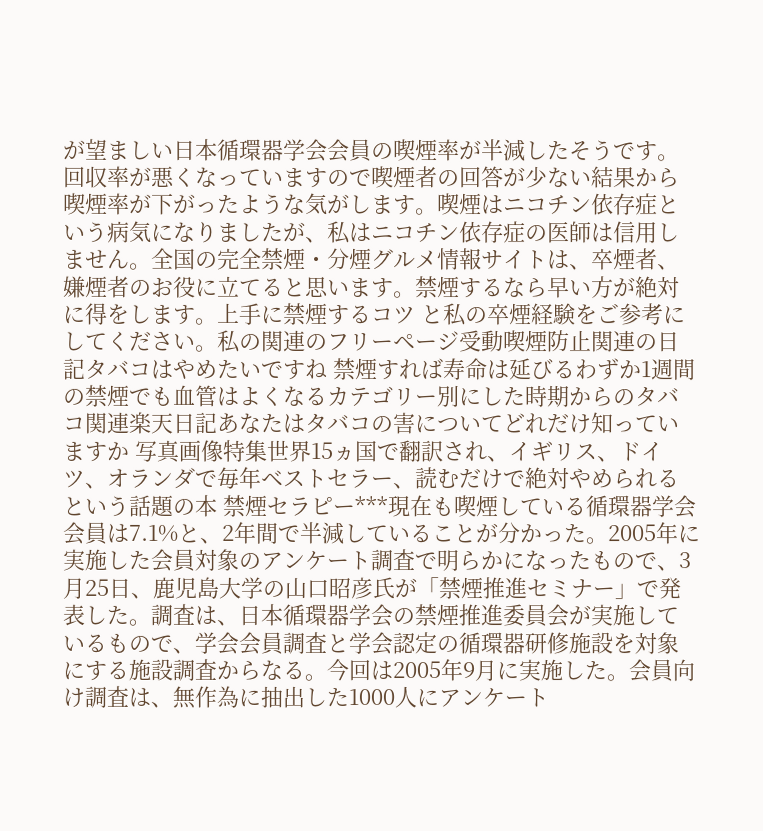が望ましい日本循環器学会会員の喫煙率が半減したそうです。回収率が悪くなっていますので喫煙者の回答が少ない結果から喫煙率が下がったような気がします。喫煙はニコチン依存症という病気になりましたが、私はニコチン依存症の医師は信用しません。全国の完全禁煙・分煙グルメ情報サイトは、卒煙者、嫌煙者のお役に立てると思います。禁煙するなら早い方が絶対に得をします。上手に禁煙するコツ と私の卒煙経験をご参考にしてください。私の関連のフリーページ受動喫煙防止関連の日記タバコはやめたいですね 禁煙すれば寿命は延びるわずか1週間の禁煙でも血管はよくなるカテゴリー別にした時期からのタバコ関連楽天日記あなたはタバコの害についてどれだけ知っていますか 写真画像特集世界15ヵ国で翻訳され、イギリス、ドイツ、オランダで毎年ベストセラー、読むだけで絶対やめられるという話題の本 禁煙セラピー***現在も喫煙している循環器学会会員は7.1%と、2年間で半減していることが分かった。2005年に実施した会員対象のアンケート調査で明らかになったもので、3月25日、鹿児島大学の山口昭彦氏が「禁煙推進セミナー」で発表した。調査は、日本循環器学会の禁煙推進委員会が実施しているもので、学会会員調査と学会認定の循環器研修施設を対象にする施設調査からなる。今回は2005年9月に実施した。会員向け調査は、無作為に抽出した1000人にアンケート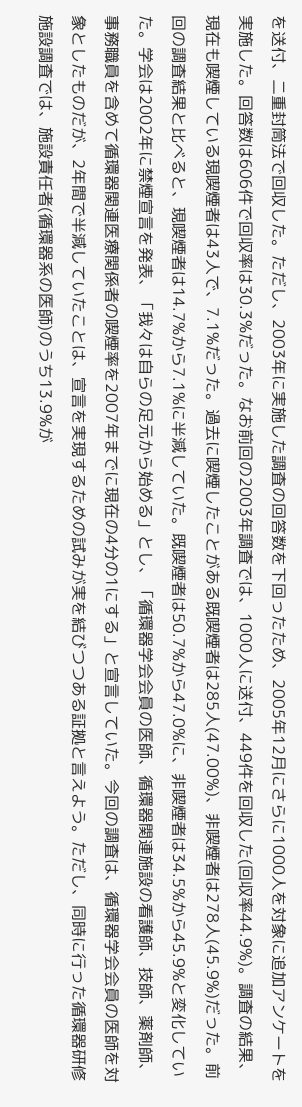を送付、二重封筒法で回収した。ただし、2003年に実施した調査の回答数を下回ったため、2005年12月にさらに1000人を対象に追加アンケートを実施した。回答数は606件で回収率は30.3%だった。なお前回の2003年調査では、1000人に送付、449件を回収した(回収率44.9%)。調査の結果、現在も喫煙している現喫煙者は43人で、7.1%だった。過去に喫煙したことがある既喫煙者は285人(47.00%)、非喫煙者は278人(45.9%)だった。前回の調査結果と比べると、現喫煙者は14.7%から7.1%に半減していた。既喫煙者は50.7%から47.0%に、非喫煙者は34.5%から45.9%と変化していた。学会は2002年に禁煙宣言を発表、「我々は自らの足元から始める」とし、「循環器学会会員の医師、循環器関連施設の看護師、技師、薬剤師、事務職員を含めて循環器関連医療関係者の喫煙率を2007年までに現在の4分の1にする」と宣言していた。今回の調査は、循環器学会会員の医師を対象としたものだが、2年間で半減していたことは、宣言を実現するための試みが実を結びつつある証拠と言えよう。ただし、同時に行った循環器研修施設調査では、施設責任者(循環器系の医師)のうち13.9%が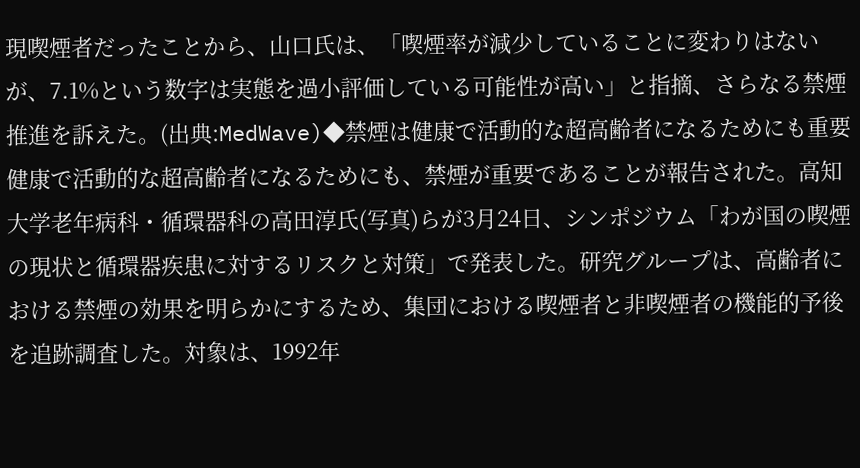現喫煙者だったことから、山口氏は、「喫煙率が減少していることに変わりはないが、7.1%という数字は実態を過小評価している可能性が高い」と指摘、さらなる禁煙推進を訴えた。(出典:MedWave)◆禁煙は健康で活動的な超高齢者になるためにも重要健康で活動的な超高齢者になるためにも、禁煙が重要であることが報告された。高知大学老年病科・循環器科の高田淳氏(写真)らが3月24日、シンポジウム「わが国の喫煙の現状と循環器疾患に対するリスクと対策」で発表した。研究グループは、高齢者における禁煙の効果を明らかにするため、集団における喫煙者と非喫煙者の機能的予後を追跡調査した。対象は、1992年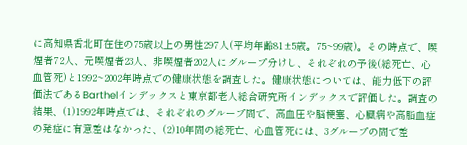に高知県香北町在住の75歳以上の男性297人(平均年齢81±5歳。75~99歳)。その時点で、喫煙者72人、元喫煙者23人、非喫煙者202人にグループ分けし、それぞれの予後(総死亡、心血管死)と1992~2002年時点での健康状態を調査した。健康状態については、能力低下の評価法であるBarthelインデックスと東京都老人総合研究所インデックスで評価した。調査の結果、(1)1992年時点では、それぞれのグループ間で、高血圧や脳梗塞、心臓病や高脂血症の発症に有意差はなかった、(2)10年間の総死亡、心血管死には、3グループの間で差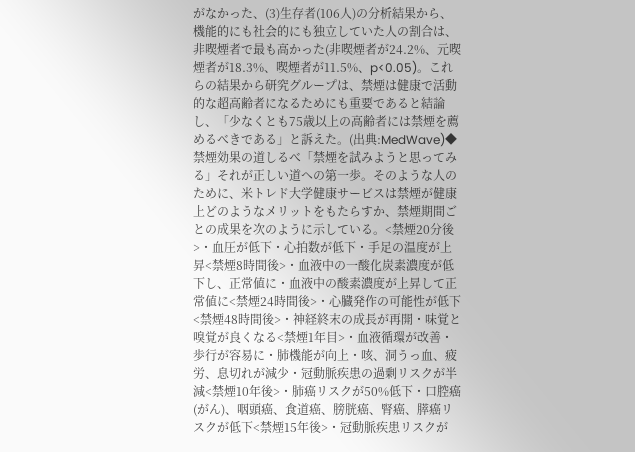がなかった、(3)生存者(106人)の分析結果から、機能的にも社会的にも独立していた人の割合は、非喫煙者で最も高かった(非喫煙者が24.2%、元喫煙者が18.3%、喫煙者が11.5%、p<0.05)。これらの結果から研究グループは、禁煙は健康で活動的な超高齢者になるためにも重要であると結論し、「少なくとも75歳以上の高齢者には禁煙を薦めるべきである」と訴えた。(出典:MedWave)◆禁煙効果の道しるべ「禁煙を試みようと思ってみる」それが正しい道への第一歩。そのような人のために、米トレド大学健康サービスは禁煙が健康上どのようなメリットをもたらすか、禁煙期間ごとの成果を次のように示している。<禁煙20分後>・血圧が低下・心拍数が低下・手足の温度が上昇<禁煙8時間後>・血液中の一酸化炭素濃度が低下し、正常値に・血液中の酸素濃度が上昇して正常値に<禁煙24時間後>・心臓発作の可能性が低下<禁煙48時間後>・神経終末の成長が再開・味覚と嗅覚が良くなる<禁煙1年目>・血液循環が改善・歩行が容易に・肺機能が向上・咳、洞うっ血、疲労、息切れが減少・冠動脈疾患の過剰リスクが半減<禁煙10年後>・肺癌リスクが50%低下・口腔癌(がん)、咽頭癌、食道癌、膀胱癌、腎癌、膵癌リスクが低下<禁煙15年後>・冠動脈疾患リスクが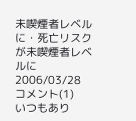未喫煙者レベルに・死亡リスクが未喫煙者レベルに
2006/03/28
コメント(1)
いつもあり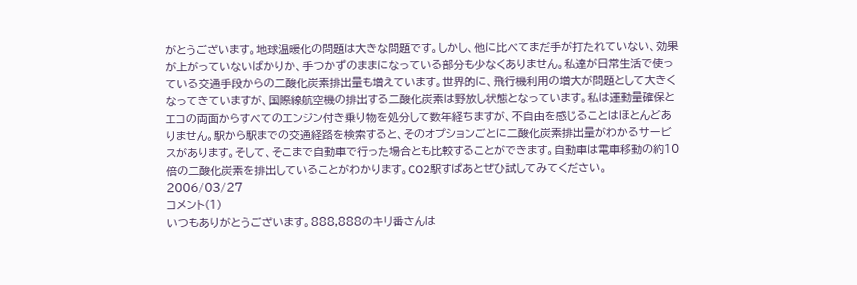がとうございます。地球温暖化の問題は大きな問題です。しかし、他に比べてまだ手が打たれていない、効果が上がっていないばかりか、手つかずのままになっている部分も少なくありません。私達が日常生活で使っている交通手段からの二酸化炭素排出量も増えています。世界的に、飛行機利用の増大が問題として大きくなってきていますが、国際線航空機の排出する二酸化炭素は野放し状態となっています。私は運動量確保とエコの両面からすべてのエンジン付き乗り物を処分して数年経ちますが、不自由を感じることはほとんどありません。駅から駅までの交通経路を検索すると、そのオプションごとに二酸化炭素排出量がわかるサービスがあります。そして、そこまで自動車で行った場合とも比較することができます。自動車は電車移動の約10倍の二酸化炭素を排出していることがわかります。CO2駅すぱあとぜひ試してみてください。
2006/03/27
コメント(1)
いつもありがとうございます。888,888のキリ番さんは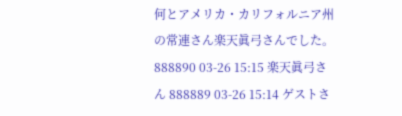何とアメリカ・カリフォルニア州の常連さん楽天眞弓さんでした。888890 03-26 15:15 楽天眞弓さん 888889 03-26 15:14 ゲストさ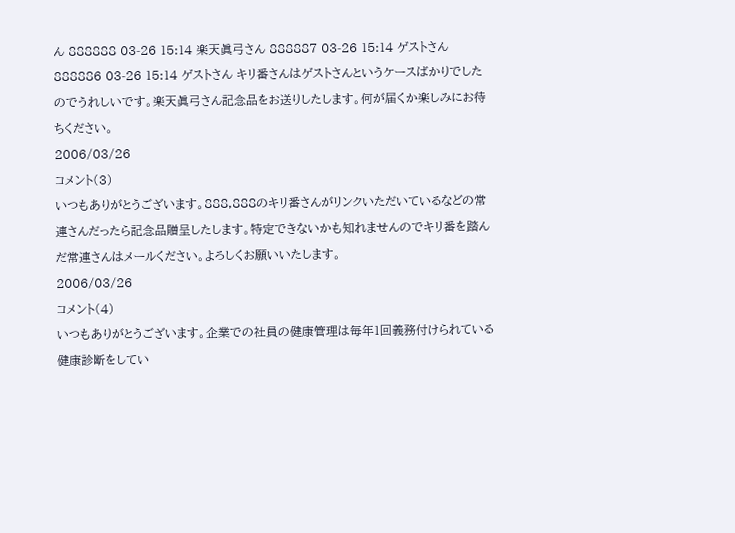ん 888888 03-26 15:14 楽天眞弓さん 888887 03-26 15:14 ゲストさん 888886 03-26 15:14 ゲストさん キリ番さんはゲストさんというケースばかりでしたのでうれしいです。楽天眞弓さん記念品をお送りしたします。何が届くか楽しみにお待ちください。
2006/03/26
コメント(3)
いつもありがとうございます。888,888のキリ番さんがリンクいただいているなどの常連さんだったら記念品贈呈したします。特定できないかも知れませんのでキリ番を踏んだ常連さんはメールください。よろしくお願いいたします。
2006/03/26
コメント(4)
いつもありがとうございます。企業での社員の健康管理は毎年1回義務付けられている健康診断をしてい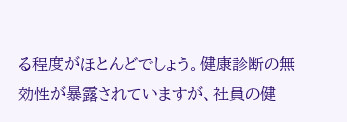る程度がほとんどでしょう。健康診断の無効性が暴露されていますが、社員の健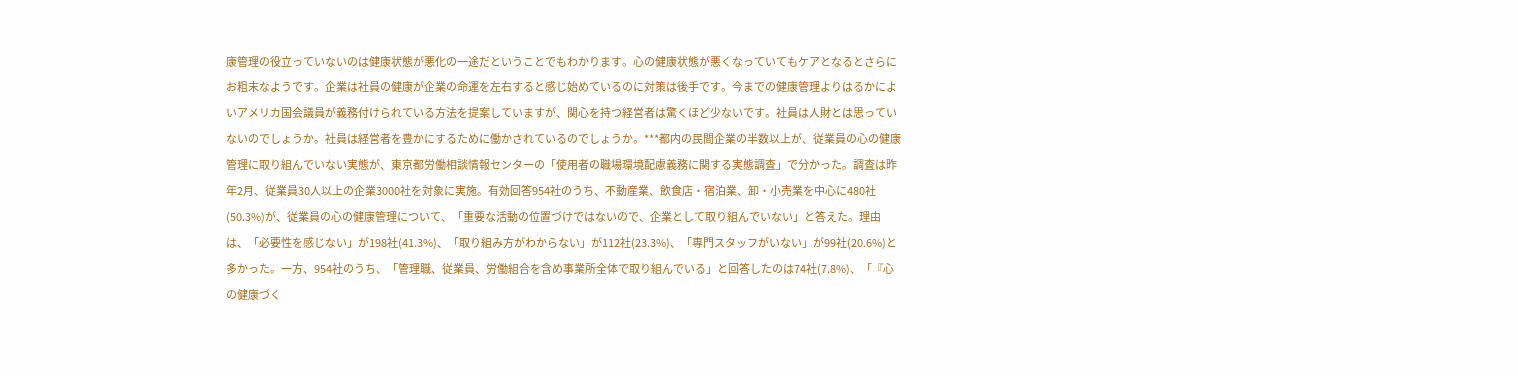康管理の役立っていないのは健康状態が悪化の一途だということでもわかります。心の健康状態が悪くなっていてもケアとなるとさらにお粗末なようです。企業は社員の健康が企業の命運を左右すると感じ始めているのに対策は後手です。今までの健康管理よりはるかによいアメリカ国会議員が義務付けられている方法を提案していますが、関心を持つ経営者は驚くほど少ないです。社員は人財とは思っていないのでしょうか。社員は経営者を豊かにするために働かされているのでしょうか。***都内の民間企業の半数以上が、従業員の心の健康管理に取り組んでいない実態が、東京都労働相談情報センターの「使用者の職場環境配慮義務に関する実態調査」で分かった。調査は昨年2月、従業員30人以上の企業3000社を対象に実施。有効回答954社のうち、不動産業、飲食店・宿泊業、卸・小売業を中心に480社(50.3%)が、従業員の心の健康管理について、「重要な活動の位置づけではないので、企業として取り組んでいない」と答えた。理由は、「必要性を感じない」が198社(41.3%)、「取り組み方がわからない」が112社(23.3%)、「専門スタッフがいない」が99社(20.6%)と多かった。一方、954社のうち、「管理職、従業員、労働組合を含め事業所全体で取り組んでいる」と回答したのは74社(7.8%)、「『心の健康づく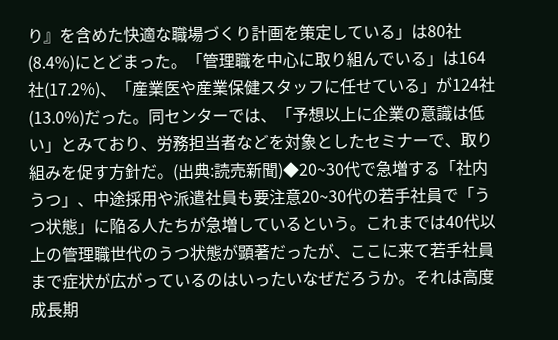り』を含めた快適な職場づくり計画を策定している」は80社(8.4%)にとどまった。「管理職を中心に取り組んでいる」は164社(17.2%)、「産業医や産業保健スタッフに任せている」が124社(13.0%)だった。同センターでは、「予想以上に企業の意識は低い」とみており、労務担当者などを対象としたセミナーで、取り組みを促す方針だ。(出典:読売新聞)◆20~30代で急増する「社内うつ」、中途採用や派遣社員も要注意20~30代の若手社員で「うつ状態」に陥る人たちが急増しているという。これまでは40代以上の管理職世代のうつ状態が顕著だったが、ここに来て若手社員まで症状が広がっているのはいったいなぜだろうか。それは高度成長期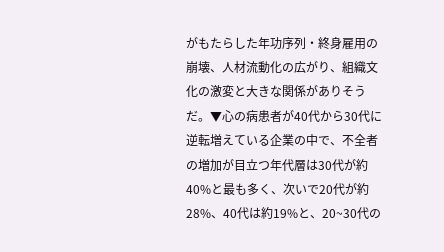がもたらした年功序列・終身雇用の崩壊、人材流動化の広がり、組織文化の激変と大きな関係がありそうだ。▼心の病患者が40代から30代に逆転増えている企業の中で、不全者の増加が目立つ年代層は30代が約40%と最も多く、次いで20代が約28%、40代は約19%と、20~30代の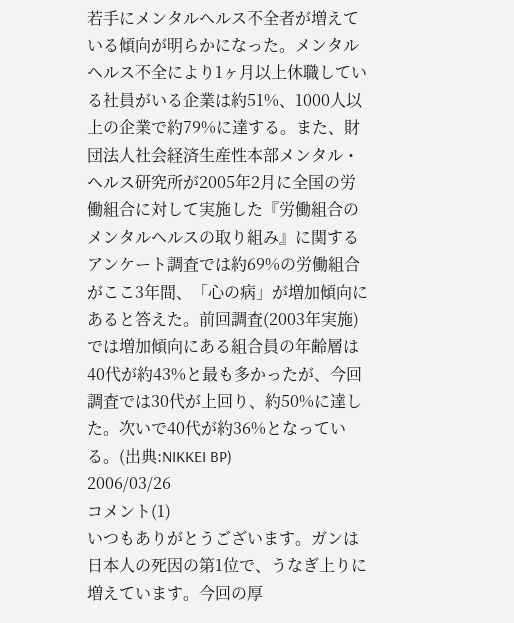若手にメンタルヘルス不全者が増えている傾向が明らかになった。メンタルヘルス不全により1ヶ月以上休職している社員がいる企業は約51%、1000人以上の企業で約79%に達する。また、財団法人社会経済生産性本部メンタル・ヘルス研究所が2005年2月に全国の労働組合に対して実施した『労働組合のメンタルヘルスの取り組み』に関するアンケート調査では約69%の労働組合がここ3年間、「心の病」が増加傾向にあると答えた。前回調査(2003年実施)では増加傾向にある組合員の年齢層は40代が約43%と最も多かったが、今回調査では30代が上回り、約50%に達した。次いで40代が約36%となっている。(出典:NIKKEI BP)
2006/03/26
コメント(1)
いつもありがとうございます。ガンは日本人の死因の第1位で、うなぎ上りに増えています。今回の厚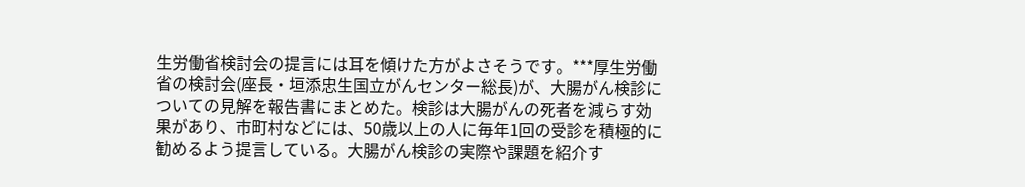生労働省検討会の提言には耳を傾けた方がよさそうです。***厚生労働省の検討会(座長・垣添忠生国立がんセンター総長)が、大腸がん検診についての見解を報告書にまとめた。検診は大腸がんの死者を減らす効果があり、市町村などには、50歳以上の人に毎年1回の受診を積極的に勧めるよう提言している。大腸がん検診の実際や課題を紹介す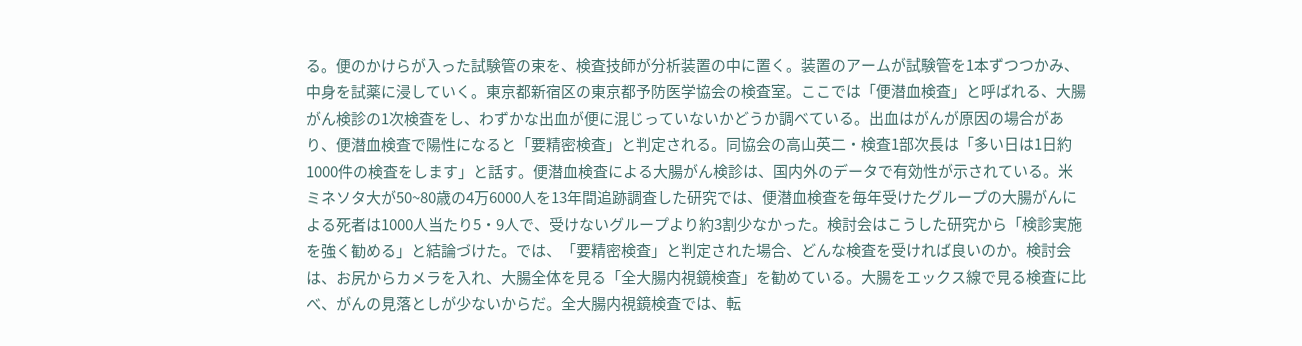る。便のかけらが入った試験管の束を、検査技師が分析装置の中に置く。装置のアームが試験管を1本ずつつかみ、中身を試薬に浸していく。東京都新宿区の東京都予防医学協会の検査室。ここでは「便潜血検査」と呼ばれる、大腸がん検診の1次検査をし、わずかな出血が便に混じっていないかどうか調べている。出血はがんが原因の場合があり、便潜血検査で陽性になると「要精密検査」と判定される。同協会の高山英二・検査1部次長は「多い日は1日約1000件の検査をします」と話す。便潜血検査による大腸がん検診は、国内外のデータで有効性が示されている。米ミネソタ大が50~80歳の4万6000人を13年間追跡調査した研究では、便潜血検査を毎年受けたグループの大腸がんによる死者は1000人当たり5・9人で、受けないグループより約3割少なかった。検討会はこうした研究から「検診実施を強く勧める」と結論づけた。では、「要精密検査」と判定された場合、どんな検査を受ければ良いのか。検討会は、お尻からカメラを入れ、大腸全体を見る「全大腸内視鏡検査」を勧めている。大腸をエックス線で見る検査に比べ、がんの見落としが少ないからだ。全大腸内視鏡検査では、転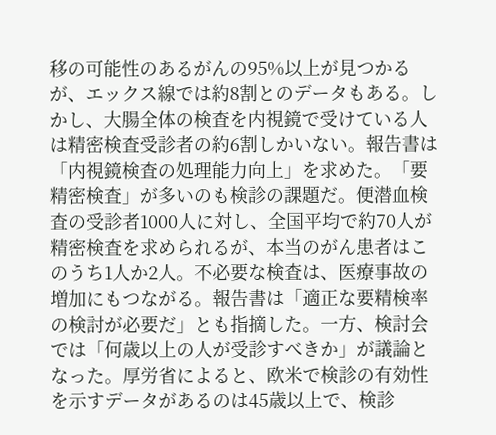移の可能性のあるがんの95%以上が見つかるが、エックス線では約8割とのデータもある。しかし、大腸全体の検査を内視鏡で受けている人は精密検査受診者の約6割しかいない。報告書は「内視鏡検査の処理能力向上」を求めた。「要精密検査」が多いのも検診の課題だ。便潜血検査の受診者1000人に対し、全国平均で約70人が精密検査を求められるが、本当のがん患者はこのうち1人か2人。不必要な検査は、医療事故の増加にもつながる。報告書は「適正な要精検率の検討が必要だ」とも指摘した。一方、検討会では「何歳以上の人が受診すべきか」が議論となった。厚労省によると、欧米で検診の有効性を示すデータがあるのは45歳以上で、検診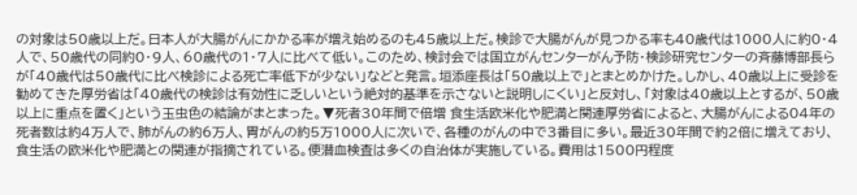の対象は50歳以上だ。日本人が大腸がんにかかる率が増え始めるのも45歳以上だ。検診で大腸がんが見つかる率も40歳代は1000人に約0・4人で、50歳代の同約0・9人、60歳代の1・7人に比べて低い。このため、検討会では国立がんセンターがん予防・検診研究センターの斉藤博部長らが「40歳代は50歳代に比べ検診による死亡率低下が少ない」などと発言。垣添座長は「50歳以上で」とまとめかけた。しかし、40歳以上に受診を勧めてきた厚労省は「40歳代の検診は有効性に乏しいという絶対的基準を示さないと説明しにくい」と反対し、「対象は40歳以上とするが、50歳以上に重点を置く」という玉虫色の結論がまとまった。▼死者30年間で倍増 食生活欧米化や肥満と関連厚労省によると、大腸がんによる04年の死者数は約4万人で、肺がんの約6万人、胃がんの約5万1000人に次いで、各種のがんの中で3番目に多い。最近30年間で約2倍に増えており、食生活の欧米化や肥満との関連が指摘されている。便潜血検査は多くの自治体が実施している。費用は1500円程度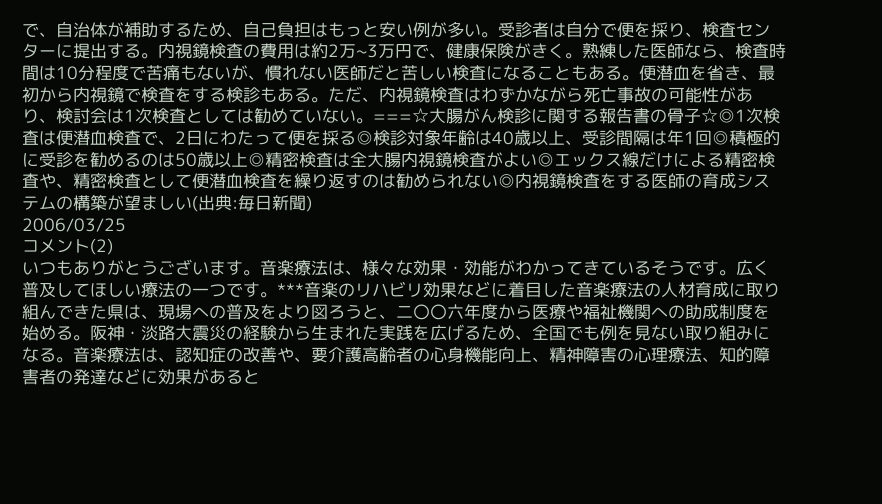で、自治体が補助するため、自己負担はもっと安い例が多い。受診者は自分で便を採り、検査センターに提出する。内視鏡検査の費用は約2万~3万円で、健康保険がきく。熟練した医師なら、検査時間は10分程度で苦痛もないが、慣れない医師だと苦しい検査になることもある。便潜血を省き、最初から内視鏡で検査をする検診もある。ただ、内視鏡検査はわずかながら死亡事故の可能性があり、検討会は1次検査としては勧めていない。===☆大腸がん検診に関する報告書の骨子☆◎1次検査は便潜血検査で、2日にわたって便を採る◎検診対象年齢は40歳以上、受診間隔は年1回◎積極的に受診を勧めるのは50歳以上◎精密検査は全大腸内視鏡検査がよい◎エックス線だけによる精密検査や、精密検査として便潜血検査を繰り返すのは勧められない◎内視鏡検査をする医師の育成システムの構築が望ましい(出典:毎日新聞)
2006/03/25
コメント(2)
いつもありがとうございます。音楽療法は、様々な効果・効能がわかってきているそうです。広く普及してほしい療法の一つです。***音楽のリハビリ効果などに着目した音楽療法の人材育成に取り組んできた県は、現場への普及をより図ろうと、二〇〇六年度から医療や福祉機関への助成制度を始める。阪神・淡路大震災の経験から生まれた実践を広げるため、全国でも例を見ない取り組みになる。音楽療法は、認知症の改善や、要介護高齢者の心身機能向上、精神障害の心理療法、知的障害者の発達などに効果があると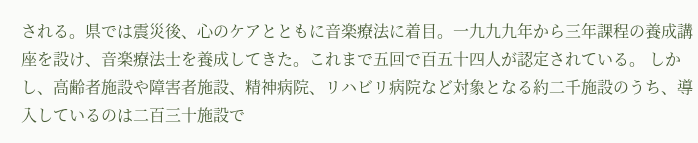される。県では震災後、心のケアとともに音楽療法に着目。一九九九年から三年課程の養成講座を設け、音楽療法士を養成してきた。これまで五回で百五十四人が認定されている。 しかし、高齢者施設や障害者施設、精神病院、リハビリ病院など対象となる約二千施設のうち、導入しているのは二百三十施設で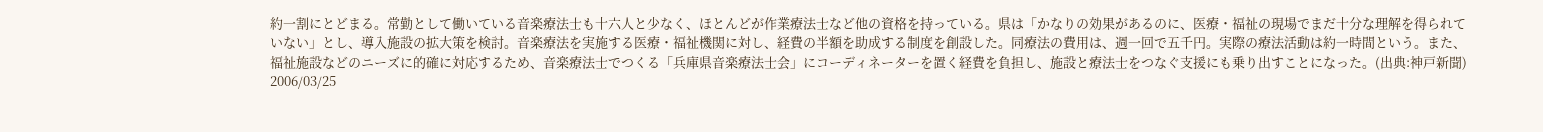約一割にとどまる。常勤として働いている音楽療法士も十六人と少なく、ほとんどが作業療法士など他の資格を持っている。県は「かなりの効果があるのに、医療・福祉の現場でまだ十分な理解を得られていない」とし、導入施設の拡大策を検討。音楽療法を実施する医療・福祉機関に対し、経費の半額を助成する制度を創設した。同療法の費用は、週一回で五千円。実際の療法活動は約一時間という。また、福祉施設などのニーズに的確に対応するため、音楽療法士でつくる「兵庫県音楽療法士会」にコーディネーターを置く経費を負担し、施設と療法士をつなぐ支援にも乗り出すことになった。(出典:神戸新聞)
2006/03/25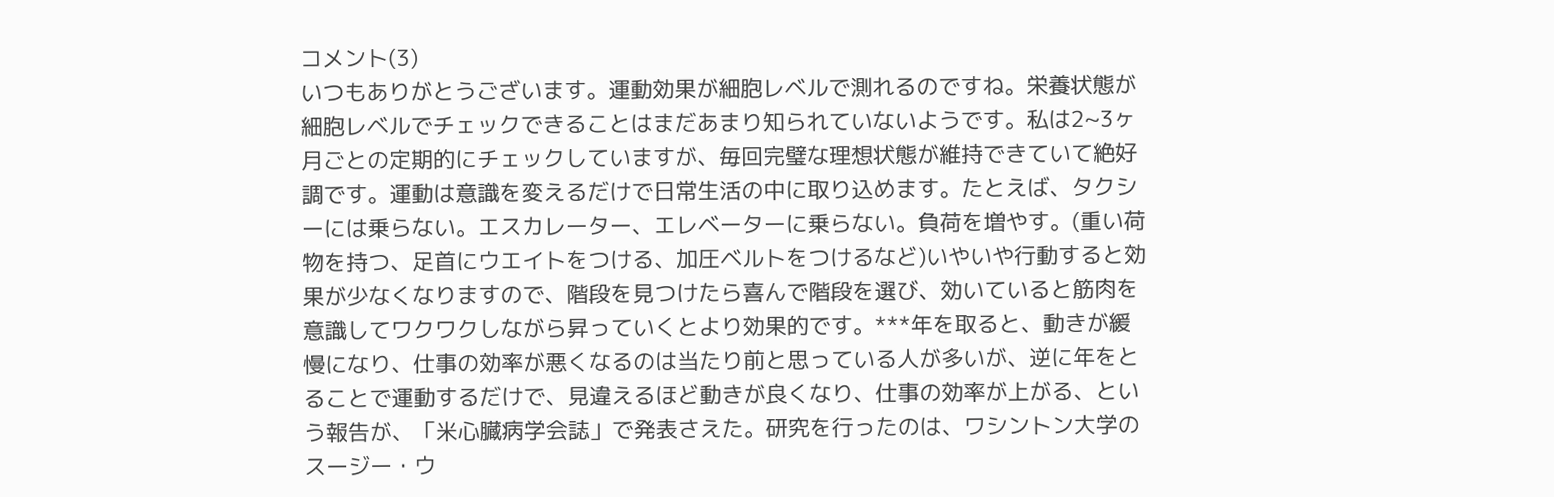コメント(3)
いつもありがとうございます。運動効果が細胞レベルで測れるのですね。栄養状態が細胞レベルでチェックできることはまだあまり知られていないようです。私は2~3ヶ月ごとの定期的にチェックしていますが、毎回完璧な理想状態が維持できていて絶好調です。運動は意識を変えるだけで日常生活の中に取り込めます。たとえば、タクシーには乗らない。エスカレーター、エレベーターに乗らない。負荷を増やす。(重い荷物を持つ、足首にウエイトをつける、加圧ベルトをつけるなど)いやいや行動すると効果が少なくなりますので、階段を見つけたら喜んで階段を選び、効いていると筋肉を意識してワクワクしながら昇っていくとより効果的です。***年を取ると、動きが緩慢になり、仕事の効率が悪くなるのは当たり前と思っている人が多いが、逆に年をとることで運動するだけで、見違えるほど動きが良くなり、仕事の効率が上がる、という報告が、「米心臓病学会誌」で発表さえた。研究を行ったのは、ワシントン大学のスージー・ウ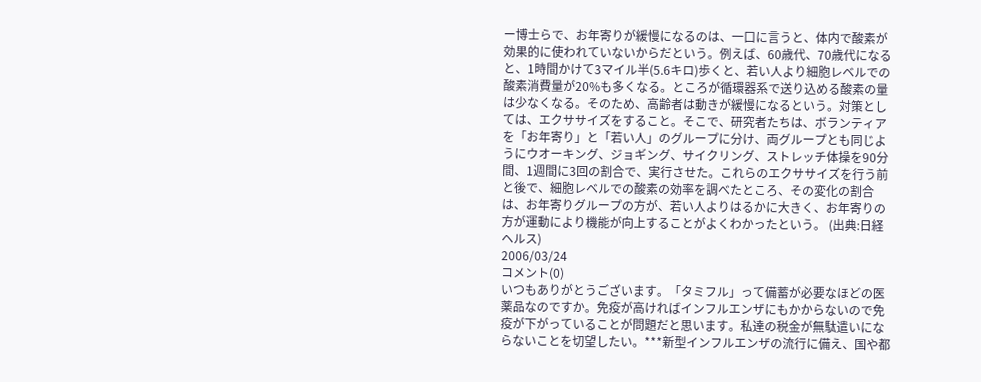ー博士らで、お年寄りが緩慢になるのは、一口に言うと、体内で酸素が効果的に使われていないからだという。例えば、60歳代、70歳代になると、1時間かけて3マイル半(5.6キロ)歩くと、若い人より細胞レベルでの酸素消費量が20%も多くなる。ところが循環器系で送り込める酸素の量は少なくなる。そのため、高齢者は動きが緩慢になるという。対策としては、エクササイズをすること。そこで、研究者たちは、ボランティアを「お年寄り」と「若い人」のグループに分け、両グループとも同じようにウオーキング、ジョギング、サイクリング、ストレッチ体操を90分間、1週間に3回の割合で、実行させた。これらのエクササイズを行う前と後で、細胞レベルでの酸素の効率を調べたところ、その変化の割合は、お年寄りグループの方が、若い人よりはるかに大きく、お年寄りの方が運動により機能が向上することがよくわかったという。 (出典:日経ヘルス)
2006/03/24
コメント(0)
いつもありがとうございます。「タミフル」って備蓄が必要なほどの医薬品なのですか。免疫が高ければインフルエンザにもかからないので免疫が下がっていることが問題だと思います。私達の税金が無駄遣いにならないことを切望したい。***新型インフルエンザの流行に備え、国や都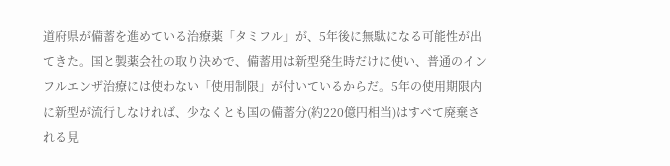道府県が備蓄を進めている治療薬「タミフル」が、5年後に無駄になる可能性が出てきた。国と製薬会社の取り決めで、備蓄用は新型発生時だけに使い、普通のインフルエンザ治療には使わない「使用制限」が付いているからだ。5年の使用期限内に新型が流行しなければ、少なくとも国の備蓄分(約220億円相当)はすべて廃棄される見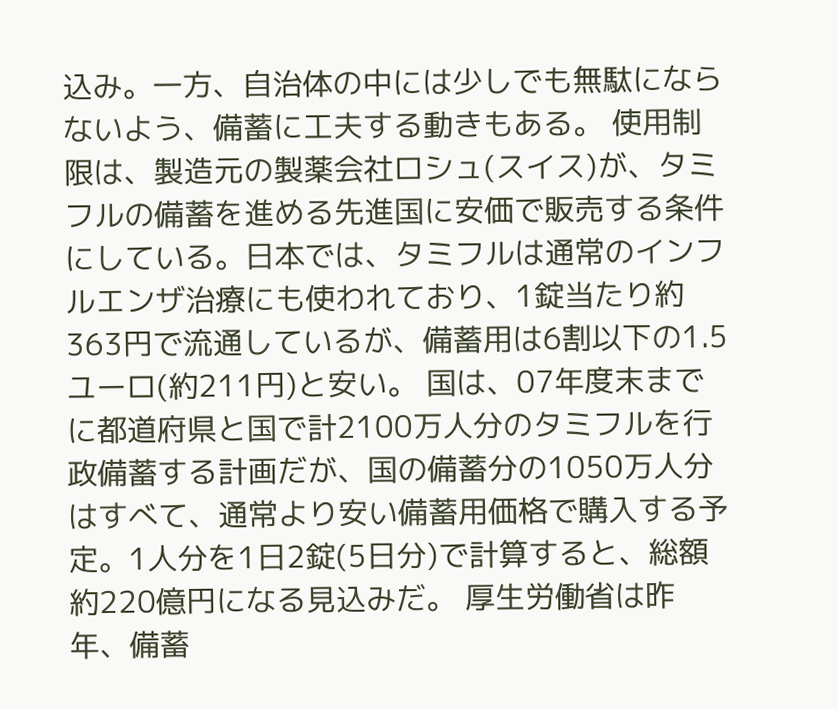込み。一方、自治体の中には少しでも無駄にならないよう、備蓄に工夫する動きもある。 使用制限は、製造元の製薬会社ロシュ(スイス)が、タミフルの備蓄を進める先進国に安価で販売する条件にしている。日本では、タミフルは通常のインフルエンザ治療にも使われており、1錠当たり約363円で流通しているが、備蓄用は6割以下の1.5ユーロ(約211円)と安い。 国は、07年度末までに都道府県と国で計2100万人分のタミフルを行政備蓄する計画だが、国の備蓄分の1050万人分はすべて、通常より安い備蓄用価格で購入する予定。1人分を1日2錠(5日分)で計算すると、総額約220億円になる見込みだ。 厚生労働省は昨年、備蓄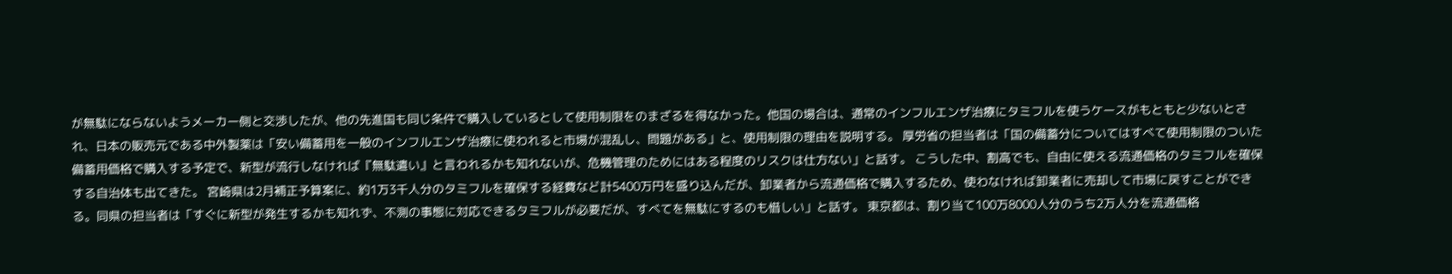が無駄にならないようメーカー側と交渉したが、他の先進国も同じ条件で購入しているとして使用制限をのまざるを得なかった。他国の場合は、通常のインフルエンザ治療にタミフルを使うケースがもともと少ないとされ、日本の販売元である中外製薬は「安い備蓄用を一般のインフルエンザ治療に使われると市場が混乱し、問題がある」と、使用制限の理由を説明する。 厚労省の担当者は「国の備蓄分についてはすべて使用制限のついた備蓄用価格で購入する予定で、新型が流行しなければ『無駄遣い』と言われるかも知れないが、危機管理のためにはある程度のリスクは仕方ない」と話す。 こうした中、割高でも、自由に使える流通価格のタミフルを確保する自治体も出てきた。 宮崎県は2月補正予算案に、約1万3千人分のタミフルを確保する経費など計5400万円を盛り込んだが、卸業者から流通価格で購入するため、使わなければ卸業者に売却して市場に戻すことができる。同県の担当者は「すぐに新型が発生するかも知れず、不測の事態に対応できるタミフルが必要だが、すべてを無駄にするのも惜しい」と話す。 東京都は、割り当て100万8000人分のうち2万人分を流通価格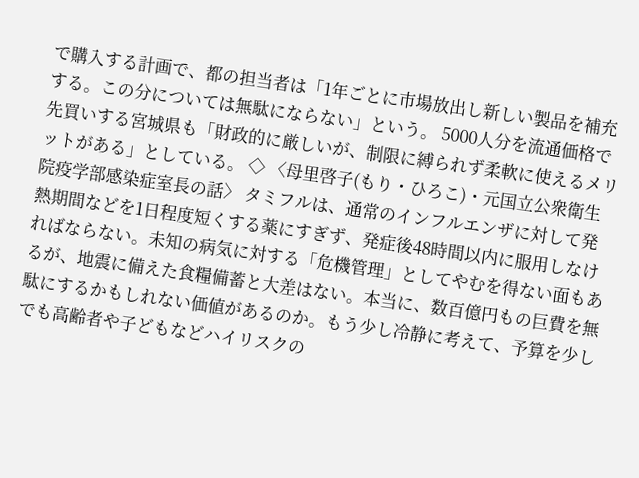で購入する計画で、都の担当者は「1年ごとに市場放出し新しい製品を補充する。この分については無駄にならない」という。 5000人分を流通価格で先買いする宮城県も「財政的に厳しいが、制限に縛られず柔軟に使えるメリットがある」としている。 ◇ 〈母里啓子(もり・ひろこ)・元国立公衆衛生院疫学部感染症室長の話〉 タミフルは、通常のインフルエンザに対して発熱期間などを1日程度短くする薬にすぎず、発症後48時間以内に服用しなければならない。未知の病気に対する「危機管理」としてやむを得ない面もあるが、地震に備えた食糧備蓄と大差はない。本当に、数百億円もの巨費を無駄にするかもしれない価値があるのか。もう少し冷静に考えて、予算を少しでも高齢者や子どもなどハイリスクの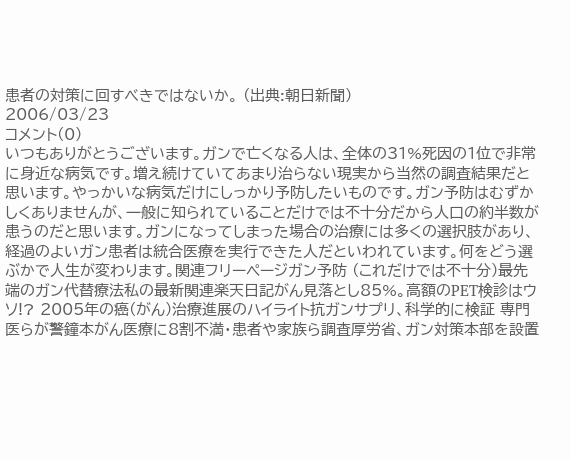患者の対策に回すべきではないか。 (出典:朝日新聞)
2006/03/23
コメント(0)
いつもありがとうございます。ガンで亡くなる人は、全体の31%死因の1位で非常に身近な病気です。増え続けていてあまり治らない現実から当然の調査結果だと思います。やっかいな病気だけにしっかり予防したいものです。ガン予防はむずかしくありませんが、一般に知られていることだけでは不十分だから人口の約半数が患うのだと思います。ガンになってしまった場合の治療には多くの選択肢があり、経過のよいガン患者は統合医療を実行できた人だといわれています。何をどう選ぶかで人生が変わります。関連フリーページガン予防 (これだけでは不十分)最先端のガン代替療法私の最新関連楽天日記がん見落とし85%。高額のPET検診はウソ!? 2005年の癌(がん)治療進展のハイライト抗ガンサプリ、科学的に検証 専門医らが警鐘本がん医療に8割不満・患者や家族ら調査厚労省、ガン対策本部を設置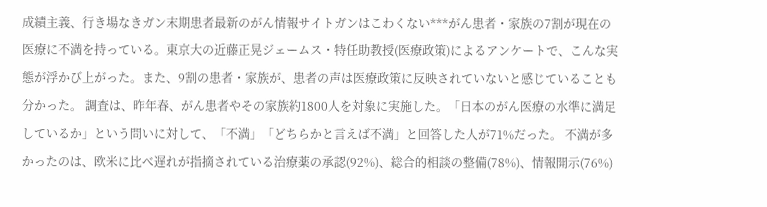成績主義、行き場なきガン末期患者最新のがん情報サイトガンはこわくない***がん患者・家族の7割が現在の医療に不満を持っている。東京大の近藤正晃ジェームス・特任助教授(医療政策)によるアンケートで、こんな実態が浮かび上がった。また、9割の患者・家族が、患者の声は医療政策に反映されていないと感じていることも分かった。 調査は、昨年春、がん患者やその家族約1800人を対象に実施した。「日本のがん医療の水準に満足しているか」という問いに対して、「不満」「どちらかと言えば不満」と回答した人が71%だった。 不満が多かったのは、欧米に比べ遅れが指摘されている治療薬の承認(92%)、総合的相談の整備(78%)、情報開示(76%)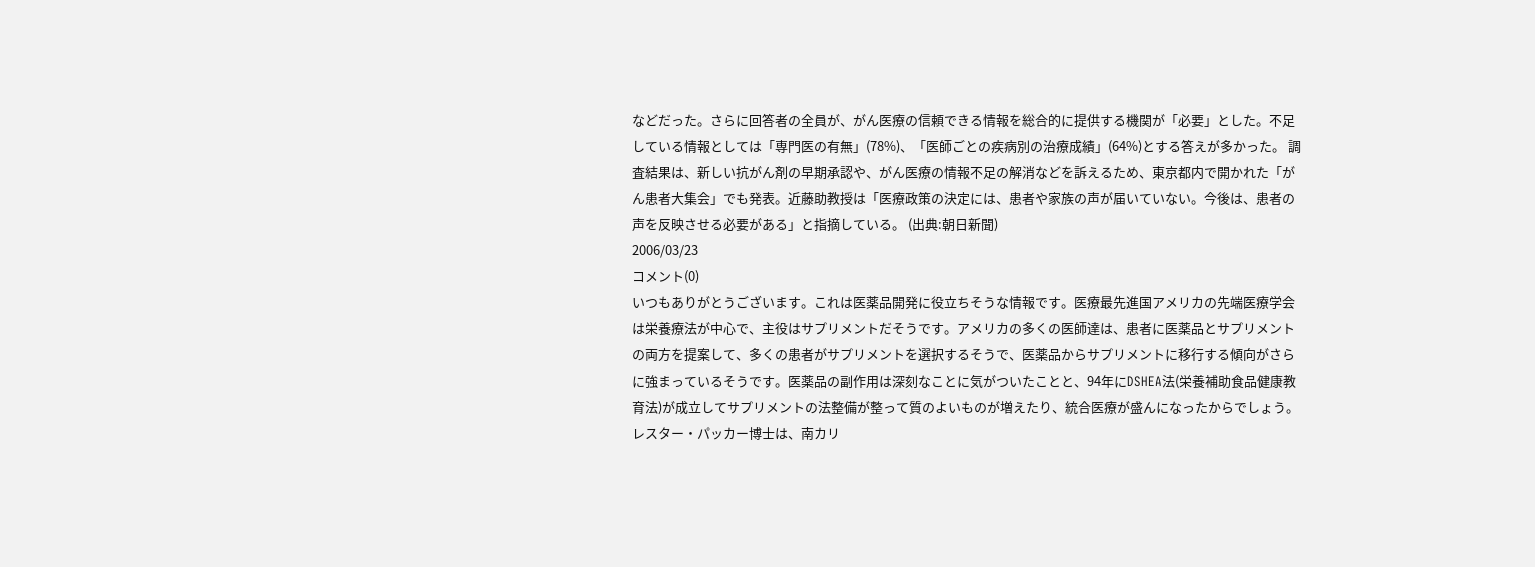などだった。さらに回答者の全員が、がん医療の信頼できる情報を総合的に提供する機関が「必要」とした。不足している情報としては「専門医の有無」(78%)、「医師ごとの疾病別の治療成績」(64%)とする答えが多かった。 調査結果は、新しい抗がん剤の早期承認や、がん医療の情報不足の解消などを訴えるため、東京都内で開かれた「がん患者大集会」でも発表。近藤助教授は「医療政策の決定には、患者や家族の声が届いていない。今後は、患者の声を反映させる必要がある」と指摘している。 (出典:朝日新聞)
2006/03/23
コメント(0)
いつもありがとうございます。これは医薬品開発に役立ちそうな情報です。医療最先進国アメリカの先端医療学会は栄養療法が中心で、主役はサプリメントだそうです。アメリカの多くの医師達は、患者に医薬品とサプリメントの両方を提案して、多くの患者がサプリメントを選択するそうで、医薬品からサプリメントに移行する傾向がさらに強まっているそうです。医薬品の副作用は深刻なことに気がついたことと、94年にDSHEA法(栄養補助食品健康教育法)が成立してサプリメントの法整備が整って質のよいものが増えたり、統合医療が盛んになったからでしょう。レスター・パッカー博士は、南カリ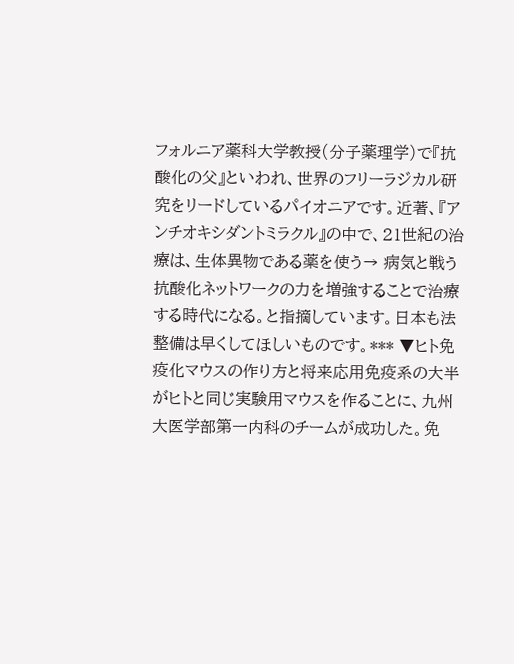フォルニア薬科大学教授(分子薬理学)で『抗酸化の父』といわれ、世界のフリーラジカル研究をリードしているパイオニアです。近著、『アンチオキシダントミラクル』の中で、21世紀の治療は、生体異物である薬を使う→ 病気と戦う抗酸化ネットワークの力を増強することで治療する時代になる。と指摘しています。日本も法整備は早くしてほしいものです。*** ▼ヒト免疫化マウスの作り方と将来応用免疫系の大半がヒトと同じ実験用マウスを作ることに、九州大医学部第一内科のチームが成功した。免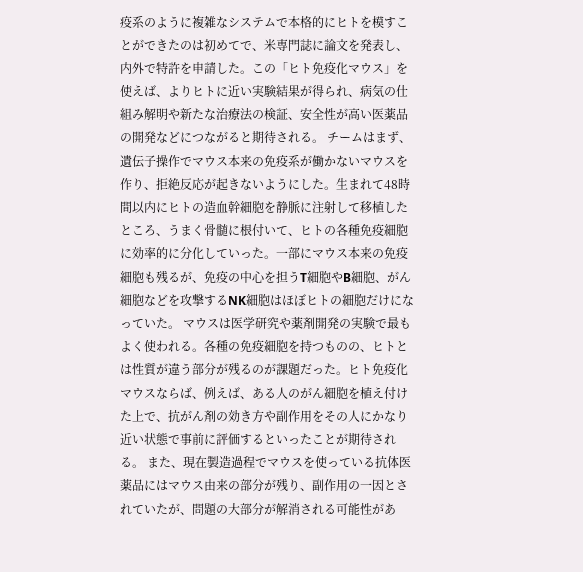疫系のように複雑なシステムで本格的にヒトを模すことができたのは初めてで、米専門誌に論文を発表し、内外で特許を申請した。この「ヒト免疫化マウス」を使えば、よりヒトに近い実験結果が得られ、病気の仕組み解明や新たな治療法の検証、安全性が高い医薬品の開発などにつながると期待される。 チームはまず、遺伝子操作でマウス本来の免疫系が働かないマウスを作り、拒絶反応が起きないようにした。生まれて48時間以内にヒトの造血幹細胞を静脈に注射して移植したところ、うまく骨髄に根付いて、ヒトの各種免疫細胞に効率的に分化していった。一部にマウス本来の免疫細胞も残るが、免疫の中心を担うT細胞やB細胞、がん細胞などを攻撃するNK細胞はほぼヒトの細胞だけになっていた。 マウスは医学研究や薬剤開発の実験で最もよく使われる。各種の免疫細胞を持つものの、ヒトとは性質が違う部分が残るのが課題だった。ヒト免疫化マウスならば、例えば、ある人のがん細胞を植え付けた上で、抗がん剤の効き方や副作用をその人にかなり近い状態で事前に評価するといったことが期待される。 また、現在製造過程でマウスを使っている抗体医薬品にはマウス由来の部分が残り、副作用の一因とされていたが、問題の大部分が解消される可能性があ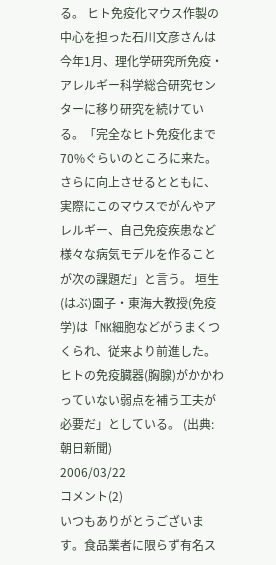る。 ヒト免疫化マウス作製の中心を担った石川文彦さんは今年1月、理化学研究所免疫・アレルギー科学総合研究センターに移り研究を続けている。「完全なヒト免疫化まで70%ぐらいのところに来た。さらに向上させるとともに、実際にこのマウスでがんやアレルギー、自己免疫疾患など様々な病気モデルを作ることが次の課題だ」と言う。 垣生(はぶ)園子・東海大教授(免疫学)は「NK細胞などがうまくつくられ、従来より前進した。ヒトの免疫臓器(胸腺)がかかわっていない弱点を補う工夫が必要だ」としている。 (出典:朝日新聞)
2006/03/22
コメント(2)
いつもありがとうございます。食品業者に限らず有名ス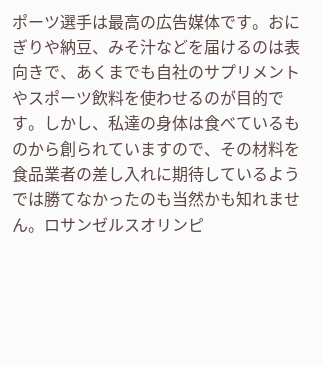ポーツ選手は最高の広告媒体です。おにぎりや納豆、みそ汁などを届けるのは表向きで、あくまでも自社のサプリメントやスポーツ飲料を使わせるのが目的です。しかし、私達の身体は食べているものから創られていますので、その材料を食品業者の差し入れに期待しているようでは勝てなかったのも当然かも知れません。ロサンゼルスオリンピ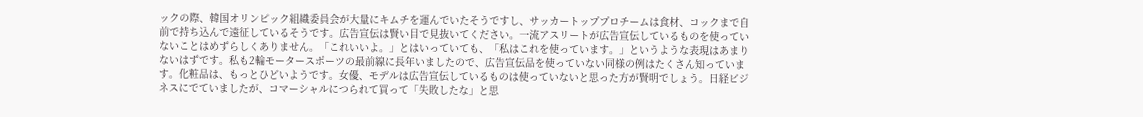ックの際、韓国オリンピック組織委員会が大量にキムチを運んでいたそうですし、サッカートッププロチームは食材、コックまで自前で持ち込んで遠征しているそうです。広告宣伝は賢い目で見抜いてください。一流アスリートが広告宣伝しているものを使っていないことはめずらしくありません。「これいいよ。」とはいっていても、「私はこれを使っています。」というような表現はあまりないはずです。私も2輪モータースポーツの最前線に長年いましたので、広告宣伝品を使っていない同様の例はたくさん知っています。化粧品は、もっとひどいようです。女優、モデルは広告宣伝しているものは使っていないと思った方が賢明でしょう。日経ビジネスにでていましたが、コマーシャルにつられて買って「失敗したな」と思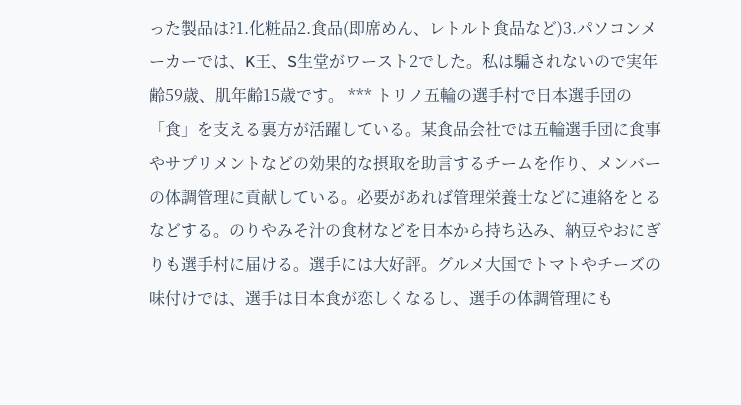った製品は?1.化粧品2.食品(即席めん、レトルト食品など)3.パソコンメーカーでは、K王、S生堂がワースト2でした。私は騙されないので実年齢59歳、肌年齢15歳です。 *** トリノ五輪の選手村で日本選手団の「食」を支える裏方が活躍している。某食品会社では五輪選手団に食事やサプリメントなどの効果的な摂取を助言するチームを作り、メンバーの体調管理に貢献している。必要があれば管理栄養士などに連絡をとるなどする。のりやみそ汁の食材などを日本から持ち込み、納豆やおにぎりも選手村に届ける。選手には大好評。グルメ大国でトマトやチーズの味付けでは、選手は日本食が恋しくなるし、選手の体調管理にも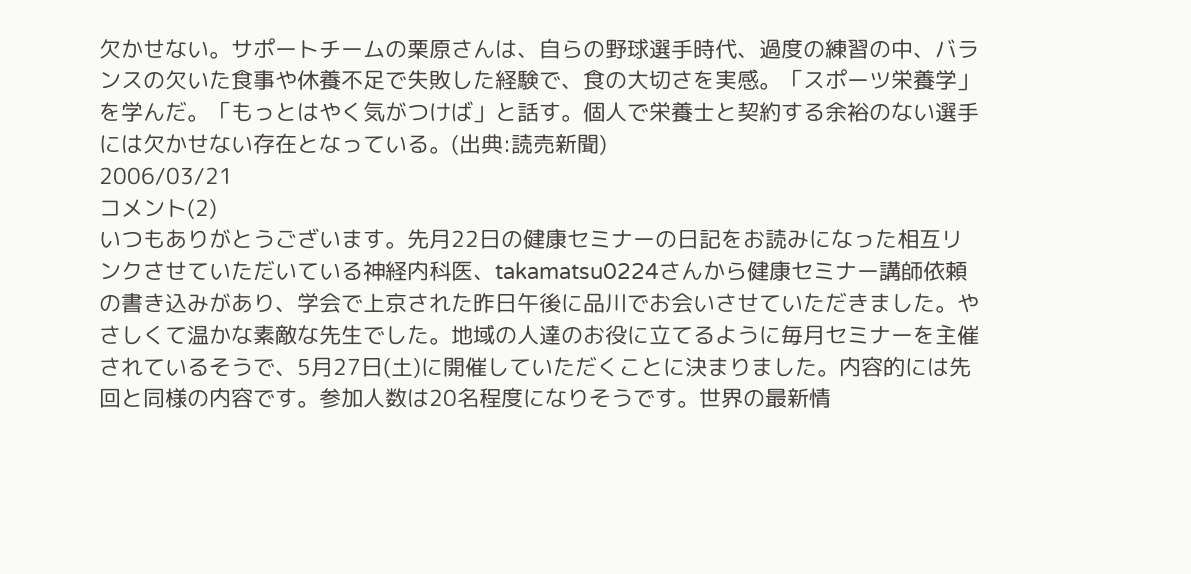欠かせない。サポートチームの栗原さんは、自らの野球選手時代、過度の練習の中、バランスの欠いた食事や休養不足で失敗した経験で、食の大切さを実感。「スポーツ栄養学」を学んだ。「もっとはやく気がつけば」と話す。個人で栄養士と契約する余裕のない選手には欠かせない存在となっている。(出典:読売新聞)
2006/03/21
コメント(2)
いつもありがとうございます。先月22日の健康セミナーの日記をお読みになった相互リンクさせていただいている神経内科医、takamatsu0224さんから健康セミナー講師依頼の書き込みがあり、学会で上京された昨日午後に品川でお会いさせていただきました。やさしくて温かな素敵な先生でした。地域の人達のお役に立てるように毎月セミナーを主催されているそうで、5月27日(土)に開催していただくことに決まりました。内容的には先回と同様の内容です。参加人数は20名程度になりそうです。世界の最新情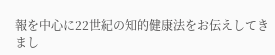報を中心に22世紀の知的健康法をお伝えしてきまし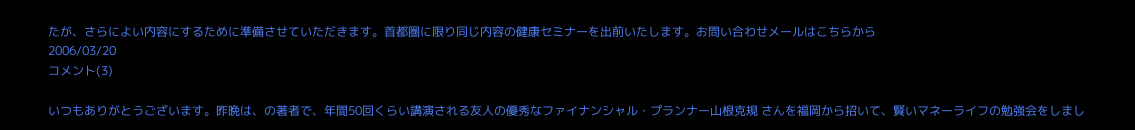たが、さらによい内容にするために準備させていただきます。首都圏に限り同じ内容の健康セミナーを出前いたします。お問い合わせメールはこちらから
2006/03/20
コメント(3)

いつもありがとうございます。昨晩は、の著者で、年間50回くらい講演される友人の優秀なファイナンシャル・プランナー山根克規 さんを福岡から招いて、賢いマネーライフの勉強会をしまし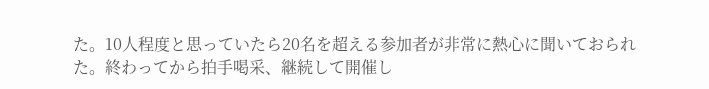た。10人程度と思っていたら20名を超える参加者が非常に熱心に聞いておられた。終わってから拍手喝采、継続して開催し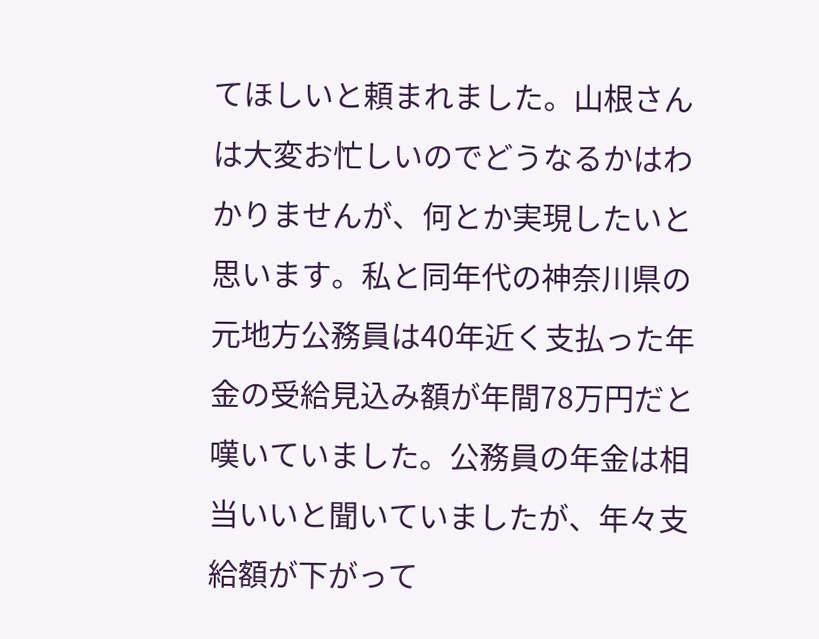てほしいと頼まれました。山根さんは大変お忙しいのでどうなるかはわかりませんが、何とか実現したいと思います。私と同年代の神奈川県の元地方公務員は40年近く支払った年金の受給見込み額が年間78万円だと嘆いていました。公務員の年金は相当いいと聞いていましたが、年々支給額が下がって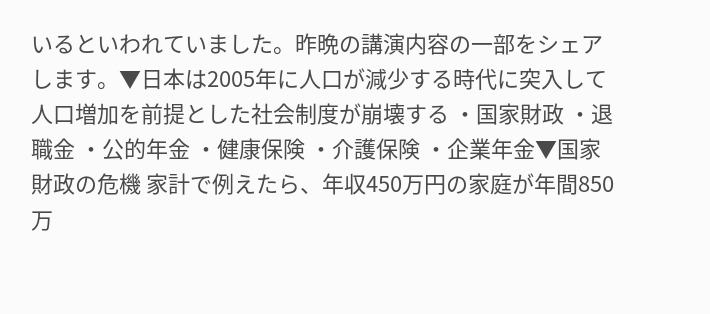いるといわれていました。昨晩の講演内容の一部をシェアします。▼日本は2005年に人口が減少する時代に突入して 人口増加を前提とした社会制度が崩壊する ・国家財政 ・退職金 ・公的年金 ・健康保険 ・介護保険 ・企業年金▼国家財政の危機 家計で例えたら、年収450万円の家庭が年間850万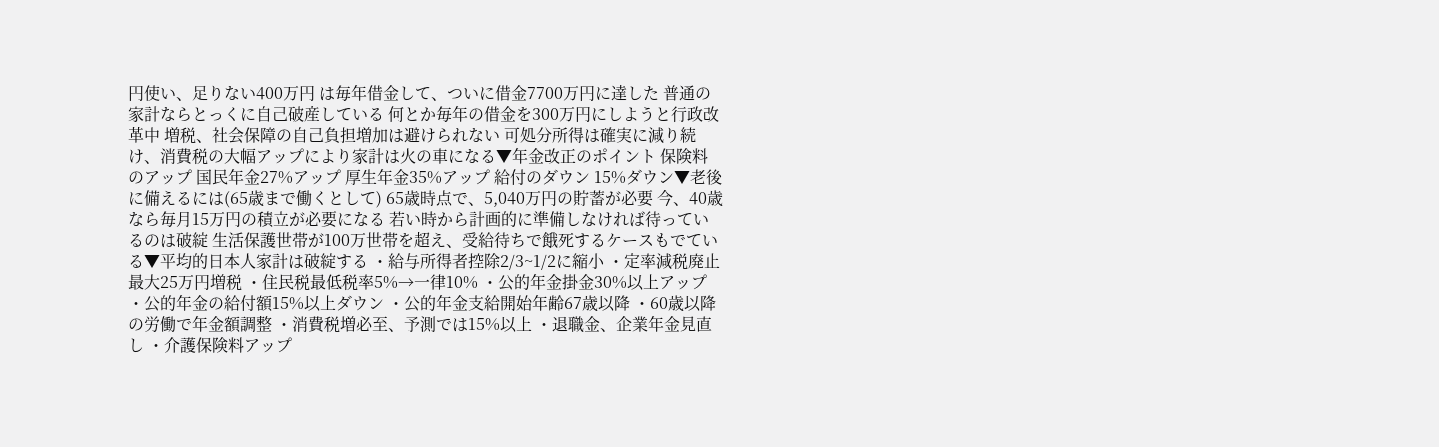円使い、足りない400万円 は毎年借金して、ついに借金7700万円に達した 普通の家計ならとっくに自己破産している 何とか毎年の借金を300万円にしようと行政改革中 増税、社会保障の自己負担増加は避けられない 可処分所得は確実に減り続け、消費税の大幅アップにより家計は火の車になる▼年金改正のポイント 保険料のアップ 国民年金27%アップ 厚生年金35%アップ 給付のダウン 15%ダウン▼老後に備えるには(65歳まで働くとして) 65歳時点で、5,040万円の貯蓄が必要 今、40歳なら毎月15万円の積立が必要になる 若い時から計画的に準備しなければ待っているのは破綻 生活保護世帯が100万世帯を超え、受給待ちで餓死するケースもでている▼平均的日本人家計は破綻する ・給与所得者控除2/3~1/2に縮小 ・定率減税廃止 最大25万円増税 ・住民税最低税率5%→一律10% ・公的年金掛金30%以上アップ ・公的年金の給付額15%以上ダウン ・公的年金支給開始年齢67歳以降 ・60歳以降の労働で年金額調整 ・消費税増必至、予測では15%以上 ・退職金、企業年金見直し ・介護保険料アップ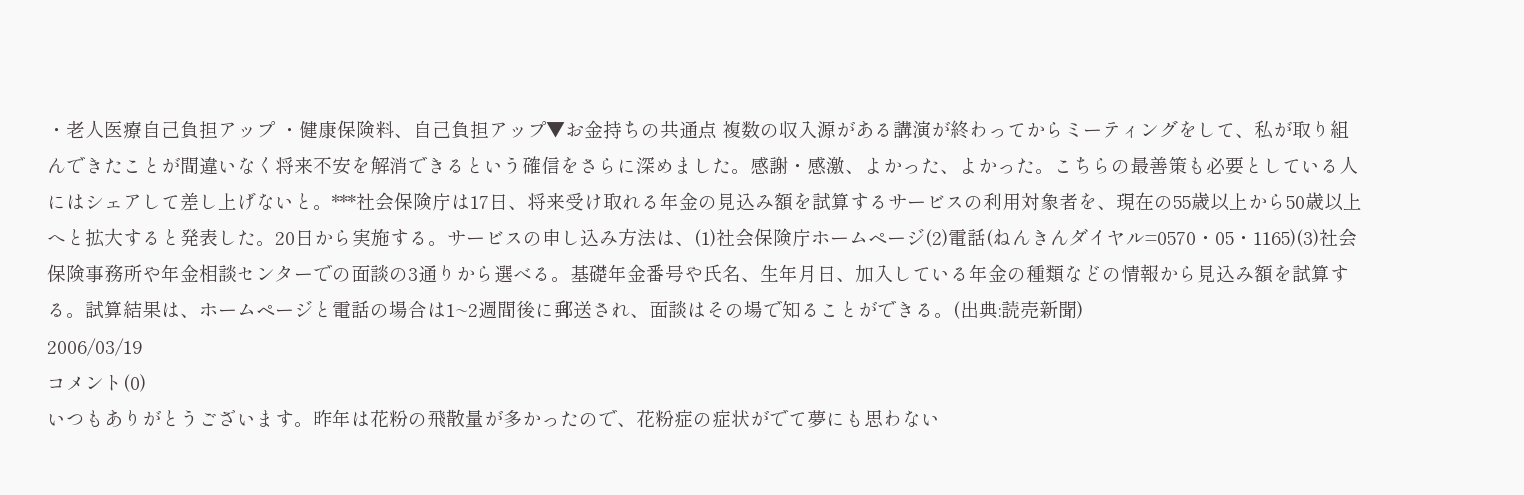・老人医療自己負担アップ ・健康保険料、自己負担アップ▼お金持ちの共通点 複数の収入源がある講演が終わってからミーティングをして、私が取り組んできたことが間違いなく将来不安を解消できるという確信をさらに深めました。感謝・感激、よかった、よかった。こちらの最善策も必要としている人にはシェアして差し上げないと。***社会保険庁は17日、将来受け取れる年金の見込み額を試算するサービスの利用対象者を、現在の55歳以上から50歳以上へと拡大すると発表した。20日から実施する。サービスの申し込み方法は、(1)社会保険庁ホームページ(2)電話(ねんきんダイヤル=0570・05・1165)(3)社会保険事務所や年金相談センターでの面談の3通りから選べる。基礎年金番号や氏名、生年月日、加入している年金の種類などの情報から見込み額を試算する。試算結果は、ホームページと電話の場合は1~2週間後に郵送され、面談はその場で知ることができる。(出典:読売新聞)
2006/03/19
コメント(0)
いつもありがとうございます。昨年は花粉の飛散量が多かったので、花粉症の症状がでて夢にも思わない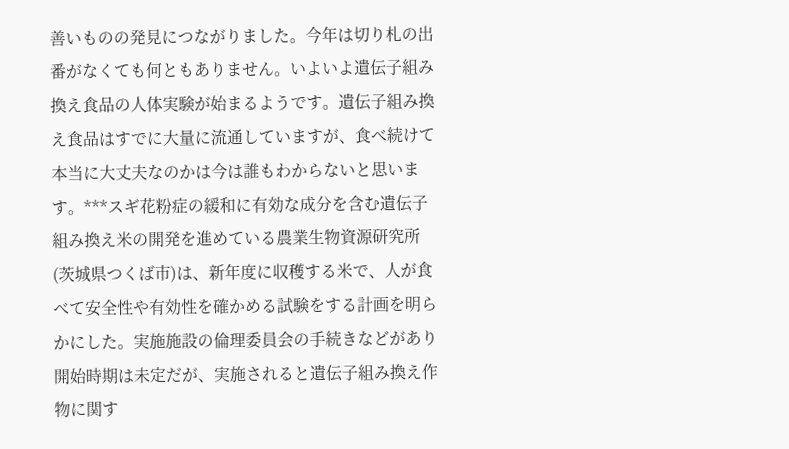善いものの発見につながりました。今年は切り札の出番がなくても何ともありません。いよいよ遺伝子組み換え食品の人体実験が始まるようです。遺伝子組み換え食品はすでに大量に流通していますが、食べ続けて本当に大丈夫なのかは今は誰もわからないと思います。***スギ花粉症の緩和に有効な成分を含む遺伝子組み換え米の開発を進めている農業生物資源研究所(茨城県つくば市)は、新年度に収穫する米で、人が食べて安全性や有効性を確かめる試験をする計画を明らかにした。実施施設の倫理委員会の手続きなどがあり開始時期は未定だが、実施されると遺伝子組み換え作物に関す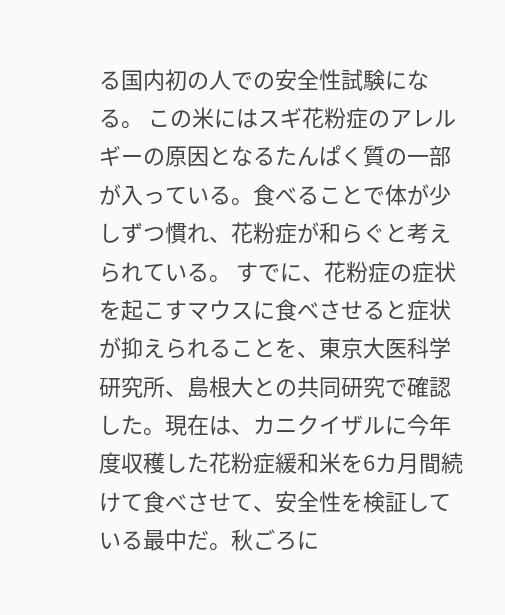る国内初の人での安全性試験になる。 この米にはスギ花粉症のアレルギーの原因となるたんぱく質の一部が入っている。食べることで体が少しずつ慣れ、花粉症が和らぐと考えられている。 すでに、花粉症の症状を起こすマウスに食べさせると症状が抑えられることを、東京大医科学研究所、島根大との共同研究で確認した。現在は、カニクイザルに今年度収穫した花粉症緩和米を6カ月間続けて食べさせて、安全性を検証している最中だ。秋ごろに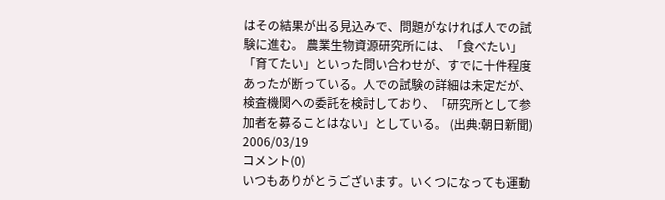はその結果が出る見込みで、問題がなければ人での試験に進む。 農業生物資源研究所には、「食べたい」「育てたい」といった問い合わせが、すでに十件程度あったが断っている。人での試験の詳細は未定だが、検査機関への委託を検討しており、「研究所として参加者を募ることはない」としている。 (出典:朝日新聞)
2006/03/19
コメント(0)
いつもありがとうございます。いくつになっても運動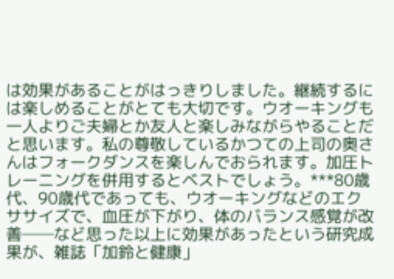は効果があることがはっきりしました。継続するには楽しめることがとても大切です。ウオーキングも一人よりご夫婦とか友人と楽しみながらやることだと思います。私の尊敬しているかつての上司の奥さんはフォークダンスを楽しんでおられます。加圧トレーニングを併用するとベストでしょう。***80歳代、90歳代であっても、ウオーキングなどのエクササイズで、血圧が下がり、体のバランス感覚が改善──など思った以上に効果があったという研究成果が、雑誌「加鈴と健康」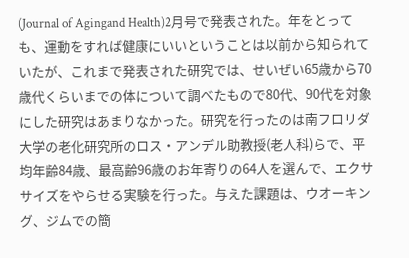(Journal of Agingand Health)2月号で発表された。年をとっても、運動をすれば健康にいいということは以前から知られていたが、これまで発表された研究では、せいぜい65歳から70歳代くらいまでの体について調べたもので80代、90代を対象にした研究はあまりなかった。研究を行ったのは南フロリダ大学の老化研究所のロス・アンデル助教授(老人科)らで、平均年齢84歳、最高齢96歳のお年寄りの64人を選んで、エクササイズをやらせる実験を行った。与えた課題は、ウオーキング、ジムでの簡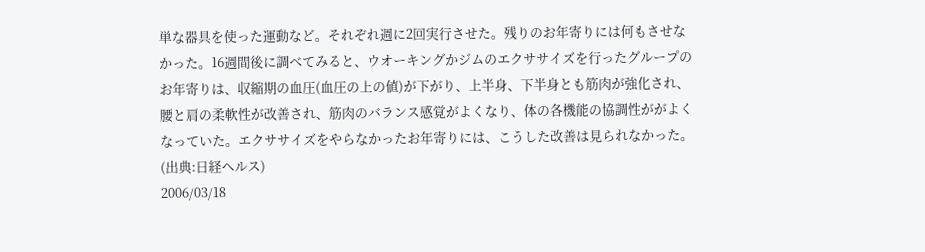単な器具を使った運動など。それぞれ週に2回実行させた。残りのお年寄りには何もさせなかった。16週間後に調べてみると、ウオーキングかジムのエクササイズを行ったグループのお年寄りは、収縮期の血圧(血圧の上の値)が下がり、上半身、下半身とも筋肉が強化され、腰と肩の柔軟性が改善され、筋肉のバランス感覚がよくなり、体の各機能の協調性ががよくなっていた。エクササイズをやらなかったお年寄りには、こうした改善は見られなかった。 (出典:日経ヘルス)
2006/03/18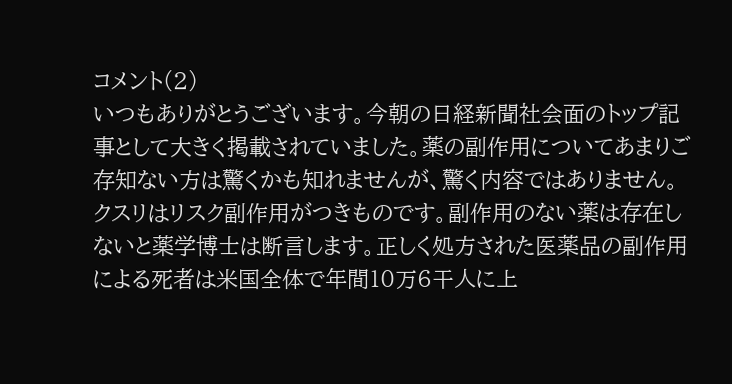コメント(2)
いつもありがとうございます。今朝の日経新聞社会面のトップ記事として大きく掲載されていました。薬の副作用についてあまりご存知ない方は驚くかも知れませんが、驚く内容ではありません。クスリはリスク副作用がつきものです。副作用のない薬は存在しないと薬学博士は断言します。正しく処方された医薬品の副作用による死者は米国全体で年間10万6干人に上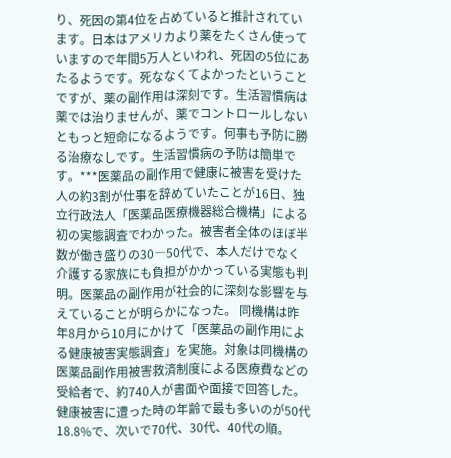り、死因の第4位を占めていると推計されています。日本はアメリカより薬をたくさん使っていますので年間5万人といわれ、死因の5位にあたるようです。死ななくてよかったということですが、薬の副作用は深刻です。生活習慣病は薬では治りませんが、薬でコントロールしないともっと短命になるようです。何事も予防に勝る治療なしです。生活習慣病の予防は簡単です。***医薬品の副作用で健康に被害を受けた人の約3割が仕事を辞めていたことが16日、独立行政法人「医薬品医療機器総合機構」による初の実態調査でわかった。被害者全体のほぼ半数が働き盛りの30―50代で、本人だけでなく介護する家族にも負担がかかっている実態も判明。医薬品の副作用が社会的に深刻な影響を与えていることが明らかになった。 同機構は昨年8月から10月にかけて「医薬品の副作用による健康被害実態調査」を実施。対象は同機構の医薬品副作用被害救済制度による医療費などの受給者で、約740人が書面や面接で回答した。 健康被害に遭った時の年齢で最も多いのが50代18.8%で、次いで70代、30代、40代の順。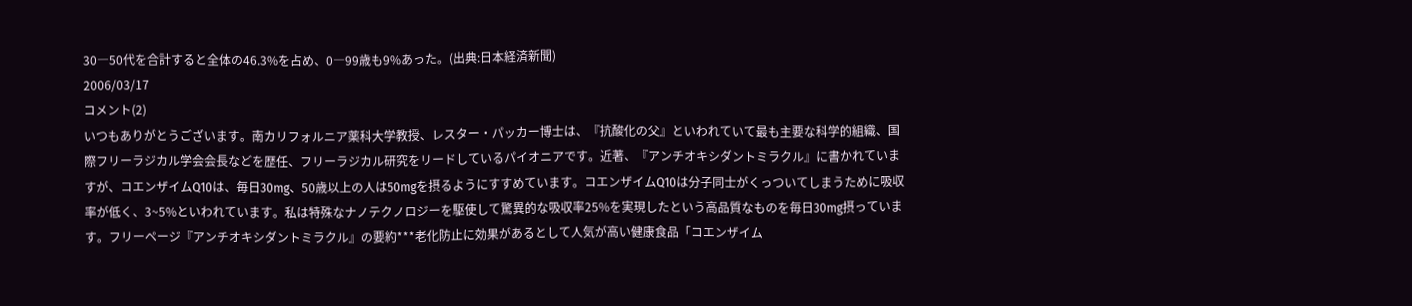30―50代を合計すると全体の46.3%を占め、0―99歳も9%あった。(出典:日本経済新聞)
2006/03/17
コメント(2)
いつもありがとうございます。南カリフォルニア薬科大学教授、レスター・パッカー博士は、『抗酸化の父』といわれていて最も主要な科学的組織、国際フリーラジカル学会会長などを歴任、フリーラジカル研究をリードしているパイオニアです。近著、『アンチオキシダントミラクル』に書かれていますが、コエンザイムQ10は、毎日30mg、50歳以上の人は50mgを摂るようにすすめています。コエンザイムQ10は分子同士がくっついてしまうために吸収率が低く、3~5%といわれています。私は特殊なナノテクノロジーを駆使して驚異的な吸収率25%を実現したという高品質なものを毎日30mg摂っています。フリーページ『アンチオキシダントミラクル』の要約***老化防止に効果があるとして人気が高い健康食品「コエンザイム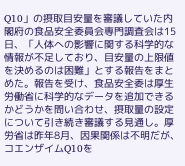Q10」の摂取目安量を審議していた内閣府の食品安全委員会専門調査会は15日、「人体への影響に関する科学的な情報が不足しており、目安量の上限値を決めるのは困難」とする報告をまとめた。報告を受け、食品安全委は厚生労働省に科学的なデータを追加できるかどうかを問い合わせ、摂取量の設定について引き続き審議する見通し。厚労省は昨年8月、因果関係は不明だが、コエンザイムQ10を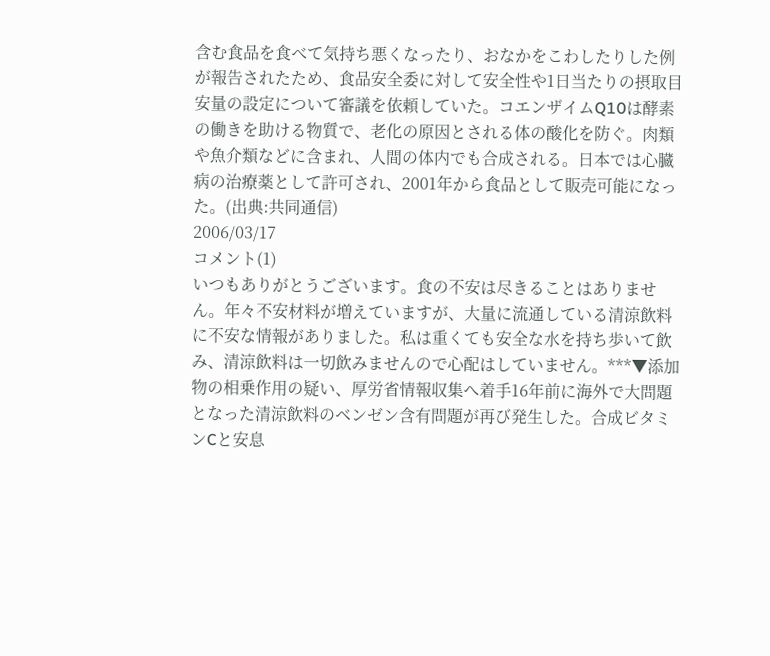含む食品を食べて気持ち悪くなったり、おなかをこわしたりした例が報告されたため、食品安全委に対して安全性や1日当たりの摂取目安量の設定について審議を依頼していた。コエンザイムQ10は酵素の働きを助ける物質で、老化の原因とされる体の酸化を防ぐ。肉類や魚介類などに含まれ、人間の体内でも合成される。日本では心臓病の治療薬として許可され、2001年から食品として販売可能になった。(出典:共同通信)
2006/03/17
コメント(1)
いつもありがとうございます。食の不安は尽きることはありません。年々不安材料が増えていますが、大量に流通している清涼飲料に不安な情報がありました。私は重くても安全な水を持ち歩いて飲み、清涼飲料は一切飲みませんので心配はしていません。***▼添加物の相乗作用の疑い、厚労省情報収集へ着手16年前に海外で大問題となった清涼飲料のベンゼン含有問題が再び発生した。合成ビタミンCと安息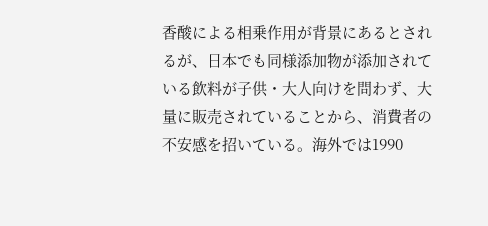香酸による相乗作用が背景にあるとされるが、日本でも同様添加物が添加されている飲料が子供・大人向けを問わず、大量に販売されていることから、消費者の不安感を招いている。海外では1990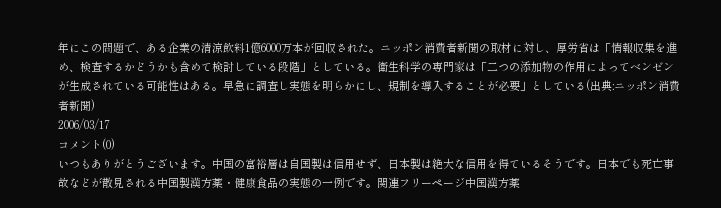年にこの問題で、ある企業の清涼飲料1億6000万本が回収された。ニッポン消費者新聞の取材に対し、厚労省は「情報収集を進め、検査するかどうかも含めて検討している段階」としている。衛生科学の専門家は「二つの添加物の作用によってベンゼンが生成されている可能性はある。早急に調査し実態を明らかにし、規制を導入することが必要」としている(出典:ニッポン消費者新聞)
2006/03/17
コメント(0)
いつもありがとうございます。中国の富裕層は自国製は信用せず、日本製は絶大な信用を得ているそうです。日本でも死亡事故などが散見される中国製漢方薬・健康食品の実態の一例です。関連フリーページ中国漢方薬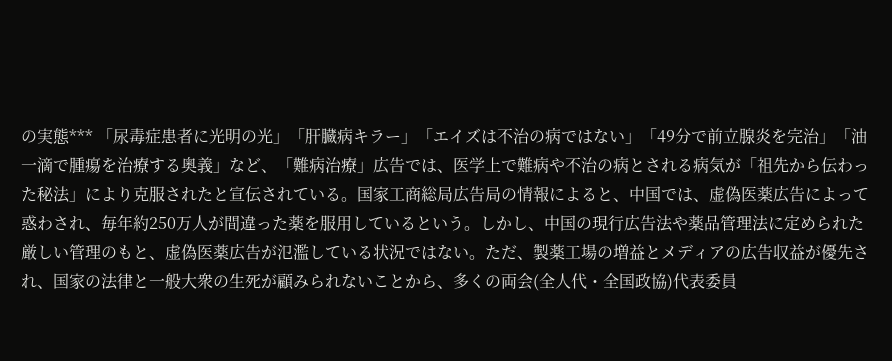の実態*** 「尿毒症患者に光明の光」「肝臓病キラー」「エイズは不治の病ではない」「49分で前立腺炎を完治」「油一滴で腫瘍を治療する奥義」など、「難病治療」広告では、医学上で難病や不治の病とされる病気が「祖先から伝わった秘法」により克服されたと宣伝されている。国家工商総局広告局の情報によると、中国では、虚偽医薬広告によって惑わされ、毎年約250万人が間違った薬を服用しているという。しかし、中国の現行広告法や薬品管理法に定められた厳しい管理のもと、虚偽医薬広告が氾濫している状況ではない。ただ、製薬工場の増益とメディアの広告収益が優先され、国家の法律と一般大衆の生死が顧みられないことから、多くの両会(全人代・全国政協)代表委員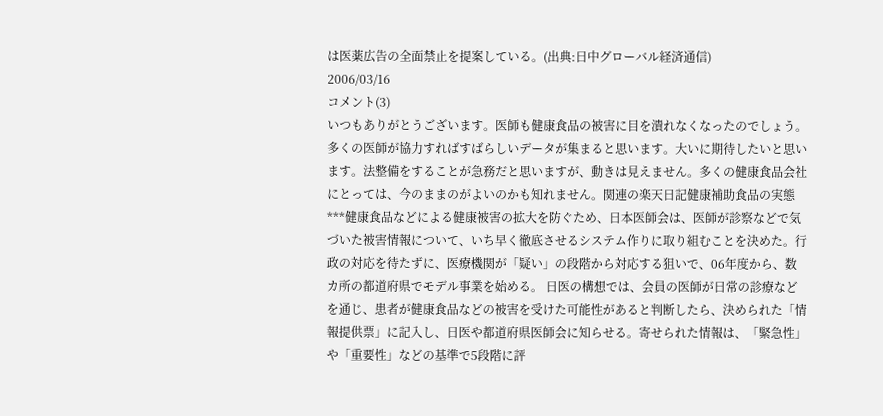は医薬広告の全面禁止を提案している。(出典:日中グローバル経済通信)
2006/03/16
コメント(3)
いつもありがとうございます。医師も健康食品の被害に目を潰れなくなったのでしょう。多くの医師が協力すればすばらしいデータが集まると思います。大いに期待したいと思います。法整備をすることが急務だと思いますが、動きは見えません。多くの健康食品会社にとっては、今のままのがよいのかも知れません。関連の楽天日記健康補助食品の実態 ***健康食品などによる健康被害の拡大を防ぐため、日本医師会は、医師が診察などで気づいた被害情報について、いち早く徹底させるシステム作りに取り組むことを決めた。行政の対応を待たずに、医療機関が「疑い」の段階から対応する狙いで、06年度から、数カ所の都道府県でモデル事業を始める。 日医の構想では、会員の医師が日常の診療などを通じ、患者が健康食品などの被害を受けた可能性があると判断したら、決められた「情報提供票」に記入し、日医や都道府県医師会に知らせる。寄せられた情報は、「緊急性」や「重要性」などの基準で5段階に評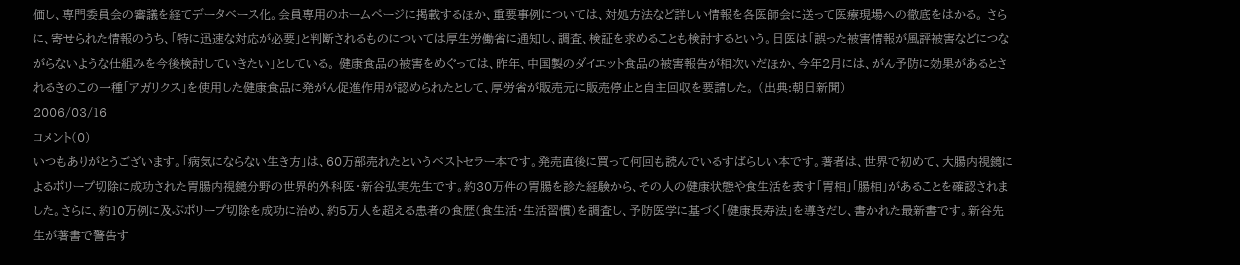価し、専門委員会の審議を経てデータベース化。会員専用のホームページに掲載するほか、重要事例については、対処方法など詳しい情報を各医師会に送って医療現場への徹底をはかる。 さらに、寄せられた情報のうち、「特に迅速な対応が必要」と判断されるものについては厚生労働省に通知し、調査、検証を求めることも検討するという。日医は「誤った被害情報が風評被害などにつながらないような仕組みを今後検討していきたい」としている。 健康食品の被害をめぐっては、昨年、中国製のダイエット食品の被害報告が相次いだほか、今年2月には、がん予防に効果があるとされるきのこの一種「アガリクス」を使用した健康食品に発がん促進作用が認められたとして、厚労省が販売元に販売停止と自主回収を要請した。 (出典:朝日新聞)
2006/03/16
コメント(0)
いつもありがとうございます。「病気にならない生き方」は、60万部売れたというベストセラー本です。発売直後に買って何回も読んでいるすばらしい本です。著者は、世界で初めて、大腸内視鏡によるポリープ切除に成功された胃腸内視鏡分野の世界的外科医・新谷弘実先生です。約30万件の胃腸を診た経験から、その人の健康状態や食生活を表す「胃相」「腸相」があることを確認されました。さらに、約10万例に及ぶポリープ切除を成功に治め、約5万人を超える患者の食歴(食生活・生活習慣)を調査し、予防医学に基づく「健康長寿法」を導きだし、書かれた最新書です。新谷先生が著書で警告す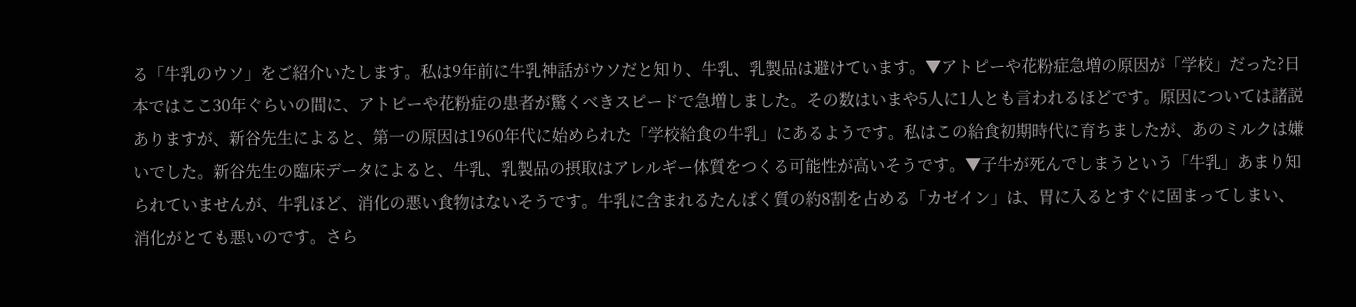る「牛乳のウソ」をご紹介いたします。私は9年前に牛乳神話がウソだと知り、牛乳、乳製品は避けています。▼アトピーや花粉症急増の原因が「学校」だった?日本ではここ30年ぐらいの間に、アトピーや花粉症の患者が驚くべきスピードで急増しました。その数はいまや5人に1人とも言われるほどです。原因については諸説ありますが、新谷先生によると、第一の原因は1960年代に始められた「学校給食の牛乳」にあるようです。私はこの給食初期時代に育ちましたが、あのミルクは嫌いでした。新谷先生の臨床データによると、牛乳、乳製品の摂取はアレルギー体質をつくる可能性が高いそうです。▼子牛が死んでしまうという「牛乳」あまり知られていませんが、牛乳ほど、消化の悪い食物はないそうです。牛乳に含まれるたんぱく質の約8割を占める「カゼイン」は、胃に入るとすぐに固まってしまい、消化がとても悪いのです。さら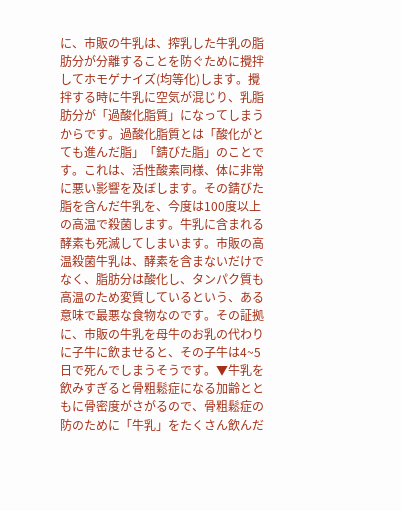に、市販の牛乳は、搾乳した牛乳の脂肪分が分離することを防ぐために攪拌してホモゲナイズ(均等化)します。攪拌する時に牛乳に空気が混じり、乳脂肪分が「過酸化脂質」になってしまうからです。過酸化脂質とは「酸化がとても進んだ脂」「錆びた脂」のことです。これは、活性酸素同様、体に非常に悪い影響を及ぼします。その錆びた脂を含んだ牛乳を、今度は100度以上の高温で殺菌します。牛乳に含まれる酵素も死滅してしまいます。市販の高温殺菌牛乳は、酵素を含まないだけでなく、脂肪分は酸化し、タンパク質も高温のため変質しているという、ある意味で最悪な食物なのです。その証拠に、市販の牛乳を母牛のお乳の代わりに子牛に飲ませると、その子牛は4~5日で死んでしまうそうです。▼牛乳を飲みすぎると骨粗鬆症になる加齢とともに骨密度がさがるので、骨粗鬆症の防のために「牛乳」をたくさん飲んだ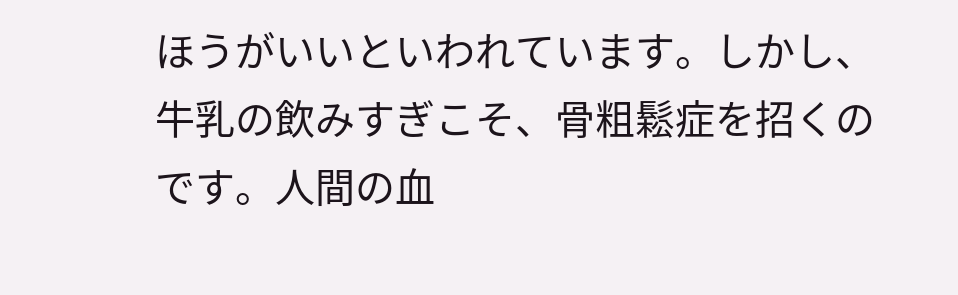ほうがいいといわれています。しかし、牛乳の飲みすぎこそ、骨粗鬆症を招くのです。人間の血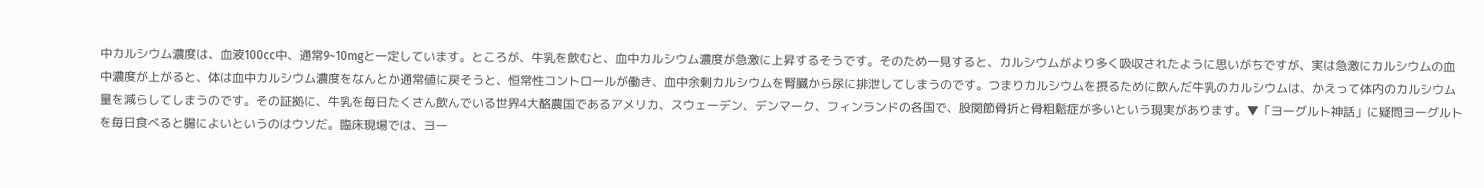中カルシウム濃度は、血液100cc中、通常9~10mgと一定しています。ところが、牛乳を飲むと、血中カルシウム濃度が急激に上昇するそうです。そのため一見すると、カルシウムがより多く吸収されたように思いがちですが、実は急激にカルシウムの血中濃度が上がると、体は血中カルシウム濃度をなんとか通常値に戻そうと、恒常性コントロールが働き、血中余剰カルシウムを腎臓から尿に排泄してしまうのです。つまりカルシウムを摂るために飲んだ牛乳のカルシウムは、かえって体内のカルシウム量を減らしてしまうのです。その証拠に、牛乳を毎日たくさん飲んでいる世界4大酪農国であるアメリカ、スウェーデン、デンマーク、フィンランドの各国で、股関節骨折と骨粗鬆症が多いという現実があります。▼「ヨーグルト神話」に疑問ヨーグルトを毎日食べると腸によいというのはウソだ。臨床現場では、ヨー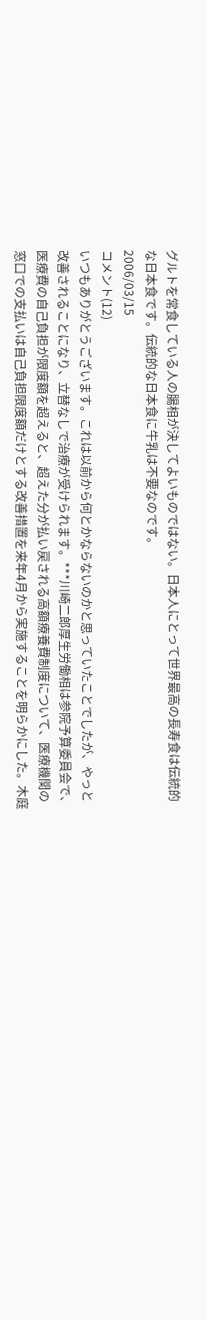グルトを常食している人の腸相が決してよいものではない。日本人にとって世界最高の長寿食は伝統的な日本食です。伝統的な日本食に牛乳は不要なのです。
2006/03/15
コメント(12)
いつもありがとうございます。これは以前から何とかならないのかと思っていたことでしたが、やっと改善されることになり、立替なしで治療が受けられます。***川崎二郎厚生労働相は参院予算委員会で、医療費の自己負担が限度額を超えると、超えた分が払い戻される高額療養費制度について、医療機関の窓口での支払いは自己負担限度額だけとする改善措置を来年4月から実施することを明らかにした。木庭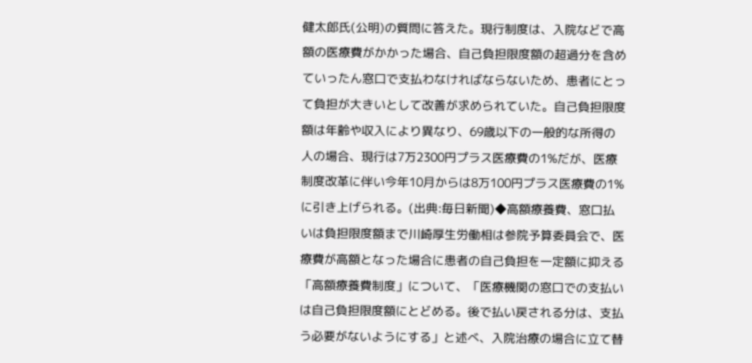健太郎氏(公明)の質問に答えた。現行制度は、入院などで高額の医療費がかかった場合、自己負担限度額の超過分を含めていったん窓口で支払わなければならないため、患者にとって負担が大きいとして改善が求められていた。自己負担限度額は年齢や収入により異なり、69歳以下の一般的な所得の人の場合、現行は7万2300円プラス医療費の1%だが、医療制度改革に伴い今年10月からは8万100円プラス医療費の1%に引き上げられる。(出典:毎日新聞)◆高額療養費、窓口払いは負担限度額まで川崎厚生労働相は参院予算委員会で、医療費が高額となった場合に患者の自己負担を一定額に抑える「高額療養費制度」について、「医療機関の窓口での支払いは自己負担限度額にとどめる。後で払い戻される分は、支払う必要がないようにする」と述べ、入院治療の場合に立て替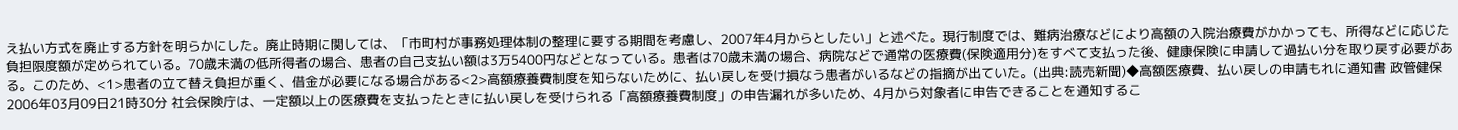え払い方式を廃止する方針を明らかにした。廃止時期に関しては、「市町村が事務処理体制の整理に要する期間を考慮し、2007年4月からとしたい」と述べた。現行制度では、難病治療などにより高額の入院治療費がかかっても、所得などに応じた負担限度額が定められている。70歳未満の低所得者の場合、患者の自己支払い額は3万5400円などとなっている。患者は70歳未満の場合、病院などで通常の医療費(保険適用分)をすべて支払った後、健康保険に申請して過払い分を取り戻す必要がある。このため、<1>患者の立て替え負担が重く、借金が必要になる場合がある<2>高額療養費制度を知らないために、払い戻しを受け損なう患者がいるなどの指摘が出ていた。(出典:読売新聞)◆高額医療費、払い戻しの申請もれに通知書 政管健保2006年03月09日21時30分 社会保険庁は、一定額以上の医療費を支払ったときに払い戻しを受けられる「高額療養費制度」の申告漏れが多いため、4月から対象者に申告できることを通知するこ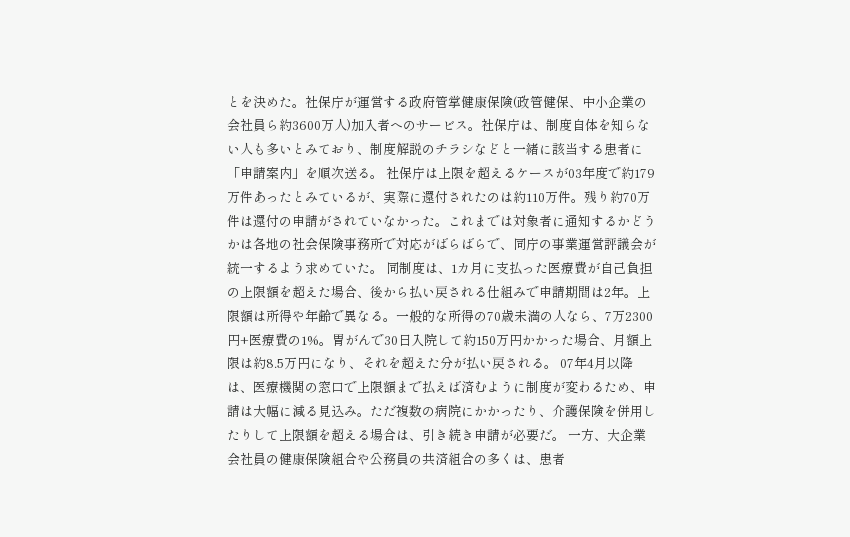とを決めた。社保庁が運営する政府管掌健康保険(政管健保、中小企業の会社員ら約3600万人)加入者へのサービス。社保庁は、制度自体を知らない人も多いとみており、制度解説のチラシなどと一緒に該当する患者に「申請案内」を順次送る。 社保庁は上限を超えるケースが03年度で約179万件あったとみているが、実際に還付されたのは約110万件。残り約70万件は還付の申請がされていなかった。これまでは対象者に通知するかどうかは各地の社会保険事務所で対応がばらばらで、同庁の事業運営評議会が統一するよう求めていた。 同制度は、1カ月に支払った医療費が自己負担の上限額を超えた場合、後から払い戻される仕組みで申請期間は2年。上限額は所得や年齢で異なる。一般的な所得の70歳未満の人なら、7万2300円+医療費の1%。胃がんで30日入院して約150万円かかった場合、月額上限は約8.5万円になり、それを超えた分が払い戻される。 07年4月以降は、医療機関の窓口で上限額まで払えば済むように制度が変わるため、申請は大幅に減る見込み。ただ複数の病院にかかったり、介護保険を併用したりして上限額を超える場合は、引き続き申請が必要だ。 一方、大企業会社員の健康保険組合や公務員の共済組合の多くは、患者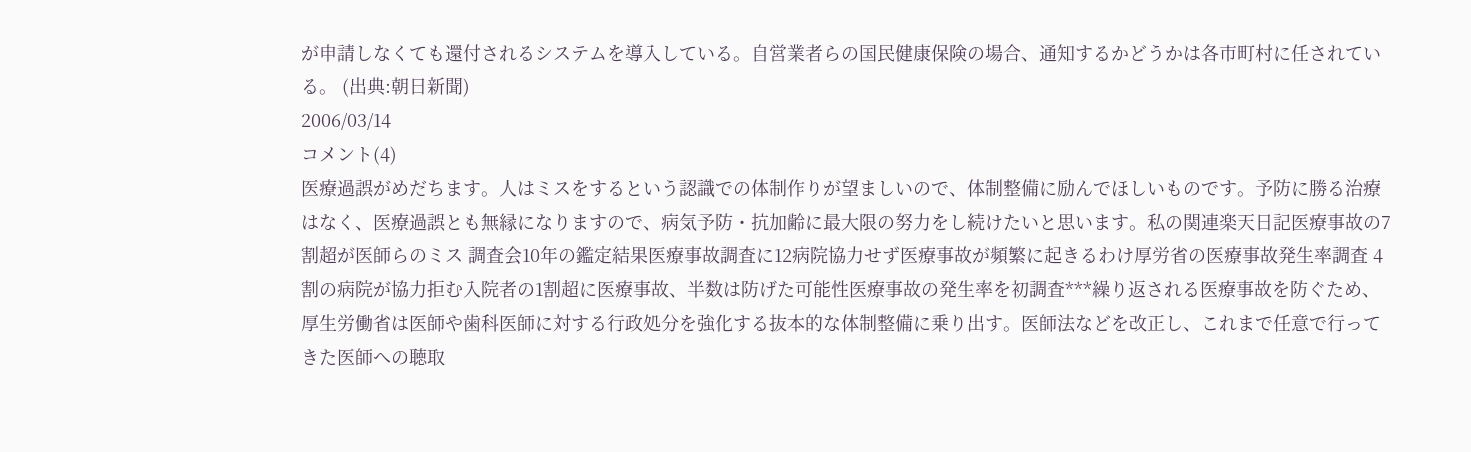が申請しなくても還付されるシステムを導入している。自営業者らの国民健康保険の場合、通知するかどうかは各市町村に任されている。 (出典:朝日新聞)
2006/03/14
コメント(4)
医療過誤がめだちます。人はミスをするという認識での体制作りが望ましいので、体制整備に励んでほしいものです。予防に勝る治療はなく、医療過誤とも無縁になりますので、病気予防・抗加齢に最大限の努力をし続けたいと思います。私の関連楽天日記医療事故の7割超が医師らのミス 調査会10年の鑑定結果医療事故調査に12病院協力せず医療事故が頻繁に起きるわけ厚労省の医療事故発生率調査 4割の病院が協力拒む入院者の1割超に医療事故、半数は防げた可能性医療事故の発生率を初調査***繰り返される医療事故を防ぐため、厚生労働省は医師や歯科医師に対する行政処分を強化する抜本的な体制整備に乗り出す。医師法などを改正し、これまで任意で行ってきた医師への聴取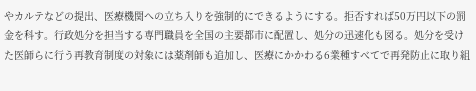やカルテなどの提出、医療機関への立ち入りを強制的にできるようにする。拒否すれば50万円以下の罰金を科す。行政処分を担当する専門職員を全国の主要都市に配置し、処分の迅速化も図る。処分を受けた医師らに行う再教育制度の対象には薬剤師も追加し、医療にかかわる6業種すべてで再発防止に取り組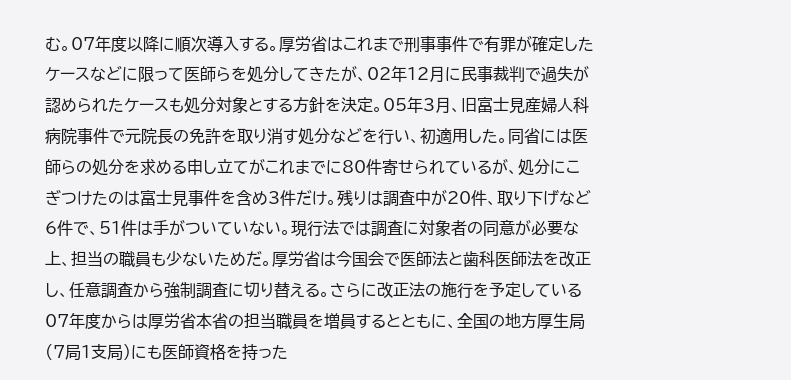む。07年度以降に順次導入する。厚労省はこれまで刑事事件で有罪が確定したケースなどに限って医師らを処分してきたが、02年12月に民事裁判で過失が認められたケースも処分対象とする方針を決定。05年3月、旧富士見産婦人科病院事件で元院長の免許を取り消す処分などを行い、初適用した。同省には医師らの処分を求める申し立てがこれまでに80件寄せられているが、処分にこぎつけたのは富士見事件を含め3件だけ。残りは調査中が20件、取り下げなど6件で、51件は手がついていない。現行法では調査に対象者の同意が必要な上、担当の職員も少ないためだ。厚労省は今国会で医師法と歯科医師法を改正し、任意調査から強制調査に切り替える。さらに改正法の施行を予定している07年度からは厚労省本省の担当職員を増員するとともに、全国の地方厚生局(7局1支局)にも医師資格を持った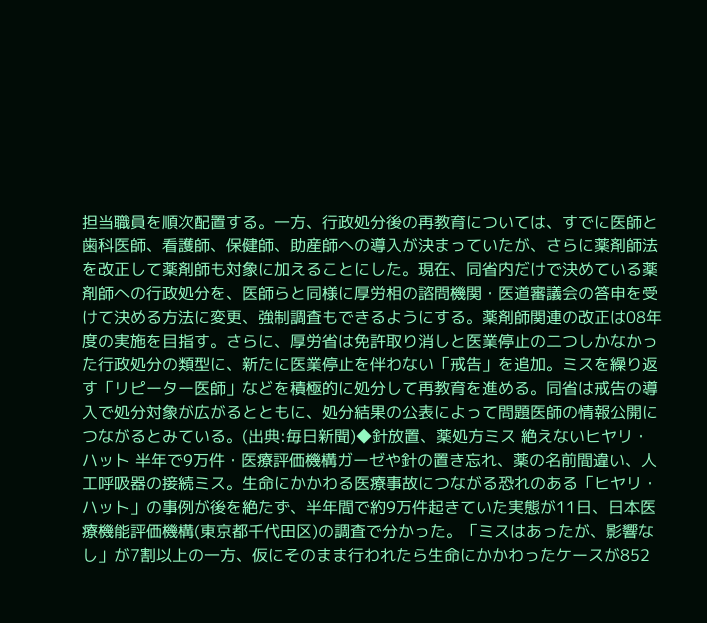担当職員を順次配置する。一方、行政処分後の再教育については、すでに医師と歯科医師、看護師、保健師、助産師への導入が決まっていたが、さらに薬剤師法を改正して薬剤師も対象に加えることにした。現在、同省内だけで決めている薬剤師への行政処分を、医師らと同様に厚労相の諮問機関・医道審議会の答申を受けて決める方法に変更、強制調査もできるようにする。薬剤師関連の改正は08年度の実施を目指す。さらに、厚労省は免許取り消しと医業停止の二つしかなかった行政処分の類型に、新たに医業停止を伴わない「戒告」を追加。ミスを繰り返す「リピーター医師」などを積極的に処分して再教育を進める。同省は戒告の導入で処分対象が広がるとともに、処分結果の公表によって問題医師の情報公開につながるとみている。(出典:毎日新聞)◆針放置、薬処方ミス 絶えないヒヤリ・ハット 半年で9万件・医療評価機構ガーゼや針の置き忘れ、薬の名前間違い、人工呼吸器の接続ミス。生命にかかわる医療事故につながる恐れのある「ヒヤリ・ハット」の事例が後を絶たず、半年間で約9万件起きていた実態が11日、日本医療機能評価機構(東京都千代田区)の調査で分かった。「ミスはあったが、影響なし」が7割以上の一方、仮にそのまま行われたら生命にかかわったケースが852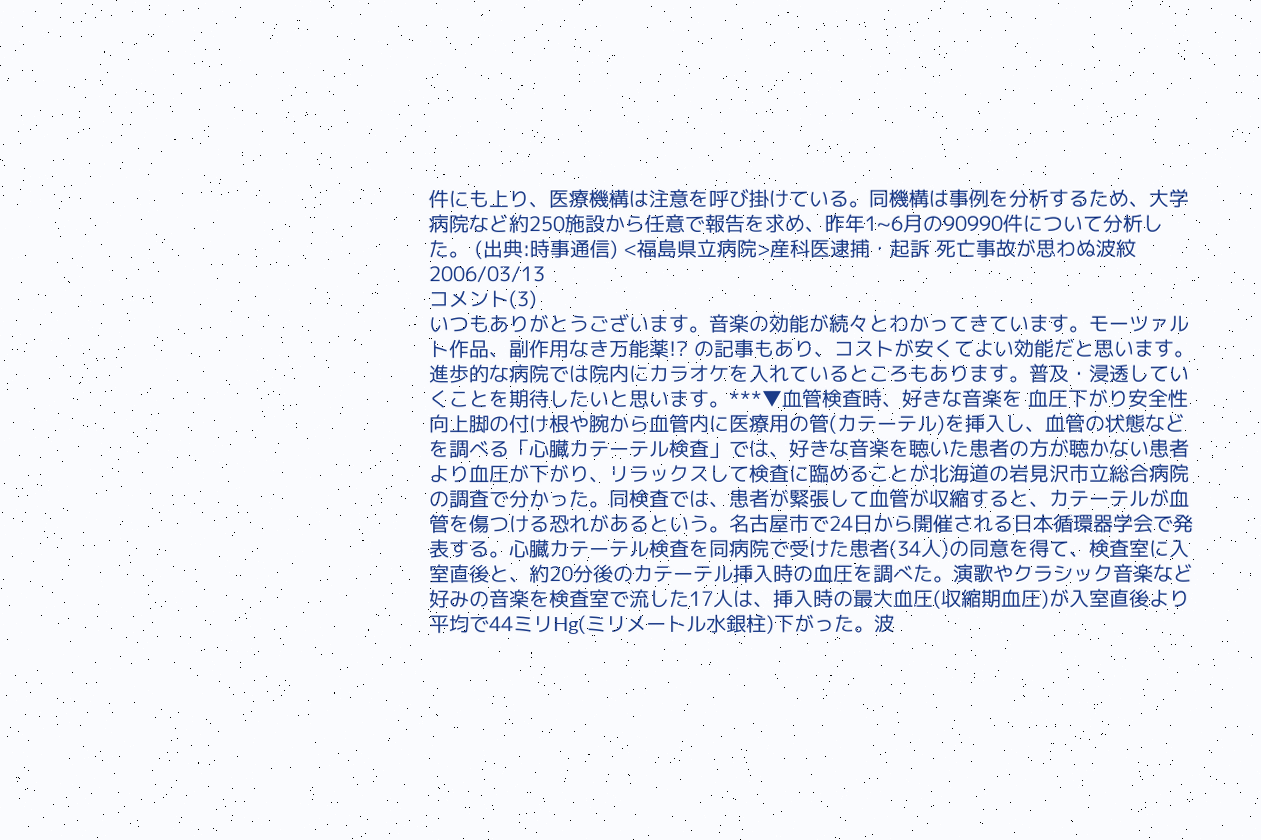件にも上り、医療機構は注意を呼び掛けている。同機構は事例を分析するため、大学病院など約250施設から任意で報告を求め、昨年1~6月の90990件について分析した。 (出典:時事通信) <福島県立病院>産科医逮捕・起訴 死亡事故が思わぬ波紋
2006/03/13
コメント(3)
いつもありがとうございます。音楽の効能が続々とわかってきています。モーツァルト作品、副作用なき万能薬!? の記事もあり、コストが安くてよい効能だと思います。進歩的な病院では院内にカラオケを入れているところもあります。普及・浸透していくことを期待したいと思います。***▼血管検査時、好きな音楽を 血圧下がり安全性向上脚の付け根や腕から血管内に医療用の管(カテーテル)を挿入し、血管の状態などを調べる「心臓カテーテル検査」では、好きな音楽を聴いた患者の方が聴かない患者より血圧が下がり、リラックスして検査に臨めることが北海道の岩見沢市立総合病院の調査で分かった。同検査では、患者が緊張して血管が収縮すると、カテーテルが血管を傷つける恐れがあるという。名古屋市で24日から開催される日本循環器学会で発表する。心臓カテーテル検査を同病院で受けた患者(34人)の同意を得て、検査室に入室直後と、約20分後のカテーテル挿入時の血圧を調べた。演歌やクラシック音楽など好みの音楽を検査室で流した17人は、挿入時の最大血圧(収縮期血圧)が入室直後より平均で44ミリHg(ミリメートル水銀柱)下がった。波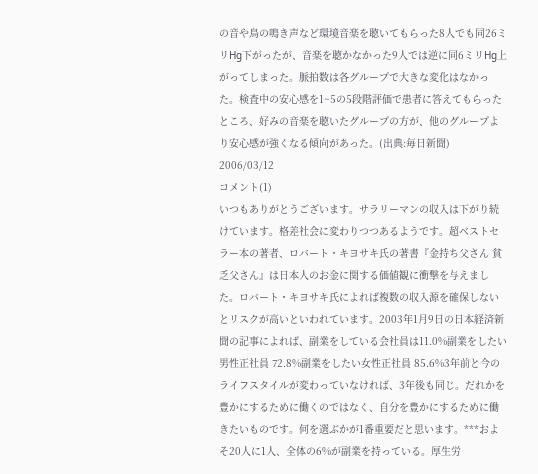の音や鳥の鳴き声など環境音楽を聴いてもらった8人でも同26ミリHg下がったが、音楽を聴かなかった9人では逆に同6ミリHg上がってしまった。脈拍数は各グループで大きな変化はなかった。検査中の安心感を1~5の5段階評価で患者に答えてもらったところ、好みの音楽を聴いたグループの方が、他のグループより安心感が強くなる傾向があった。(出典:毎日新聞)
2006/03/12
コメント(1)
いつもありがとうございます。サラリーマンの収入は下がり続けています。格差社会に変わりつつあるようです。超ベストセラー本の著者、ロバート・キヨサキ氏の著書『金持ち父さん 貧乏父さん』は日本人のお金に関する価値観に衝撃を与えました。ロバート・キヨサキ氏によれば複数の収入源を確保しないとリスクが高いといわれています。2003年1月9日の日本経済新聞の記事によれば、副業をしている会社員は11.0%副業をしたい男性正社員 72.8%副業をしたい女性正社員 85.6%3年前と今のライフスタイルが変わっていなければ、3年後も同じ。だれかを豊かにするために働くのではなく、自分を豊かにするために働きたいものです。何を選ぶかが1番重要だと思います。***およそ20人に1人、全体の6%が副業を持っている。厚生労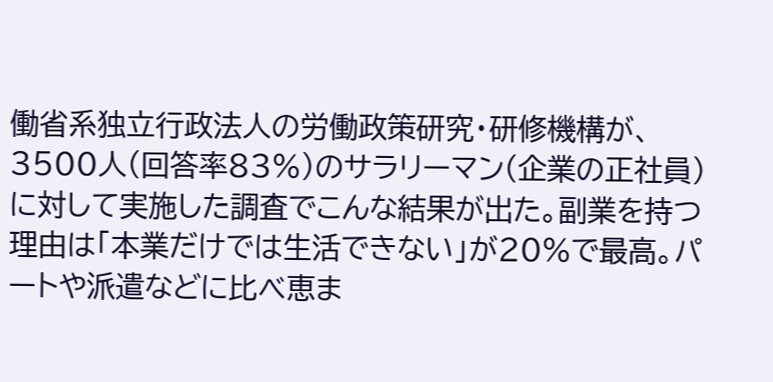働省系独立行政法人の労働政策研究・研修機構が、3500人(回答率83%)のサラリーマン(企業の正社員)に対して実施した調査でこんな結果が出た。副業を持つ理由は「本業だけでは生活できない」が20%で最高。パートや派遣などに比べ恵ま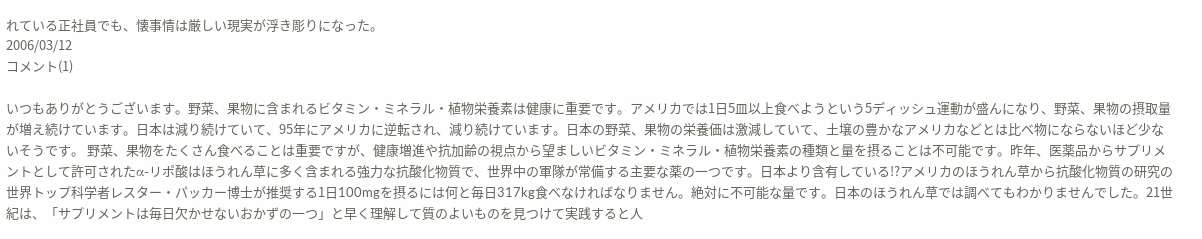れている正社員でも、懐事情は厳しい現実が浮き彫りになった。
2006/03/12
コメント(1)

いつもありがとうございます。野菜、果物に含まれるビタミン・ミネラル・植物栄養素は健康に重要です。アメリカでは1日5皿以上食べようという5ディッシュ運動が盛んになり、野菜、果物の摂取量が増え続けています。日本は減り続けていて、95年にアメリカに逆転され、減り続けています。日本の野菜、果物の栄養価は激減していて、土壌の豊かなアメリカなどとは比べ物にならないほど少ないそうです。 野菜、果物をたくさん食べることは重要ですが、健康増進や抗加齢の視点から望ましいビタミン・ミネラル・植物栄養素の種類と量を摂ることは不可能です。昨年、医薬品からサプリメントとして許可されたα-リポ酸はほうれん草に多く含まれる強力な抗酸化物質で、世界中の軍隊が常備する主要な薬の一つです。日本より含有している!?アメリカのほうれん草から抗酸化物質の研究の世界トップ科学者レスター・パッカー博士が推奨する1日100mgを摂るには何と毎日317kg食べなければなりません。絶対に不可能な量です。日本のほうれん草では調べてもわかりませんでした。21世紀は、「サプリメントは毎日欠かせないおかずの一つ」と早く理解して質のよいものを見つけて実践すると人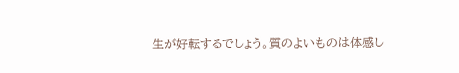生が好転するでしょう。質のよいものは体感し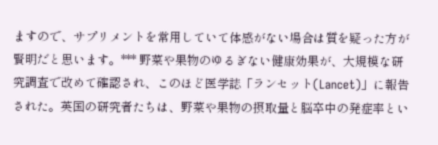ますので、サプリメントを常用していて体感がない場合は質を疑った方が賢明だと思います。*** 野菜や果物のゆるぎない健康効果が、大規模な研究調査で改めて確認され、このほど医学誌「ランセット(Lancet)」に報告された。英国の研究者たちは、野菜や果物の摂取量と脳卒中の発症率とい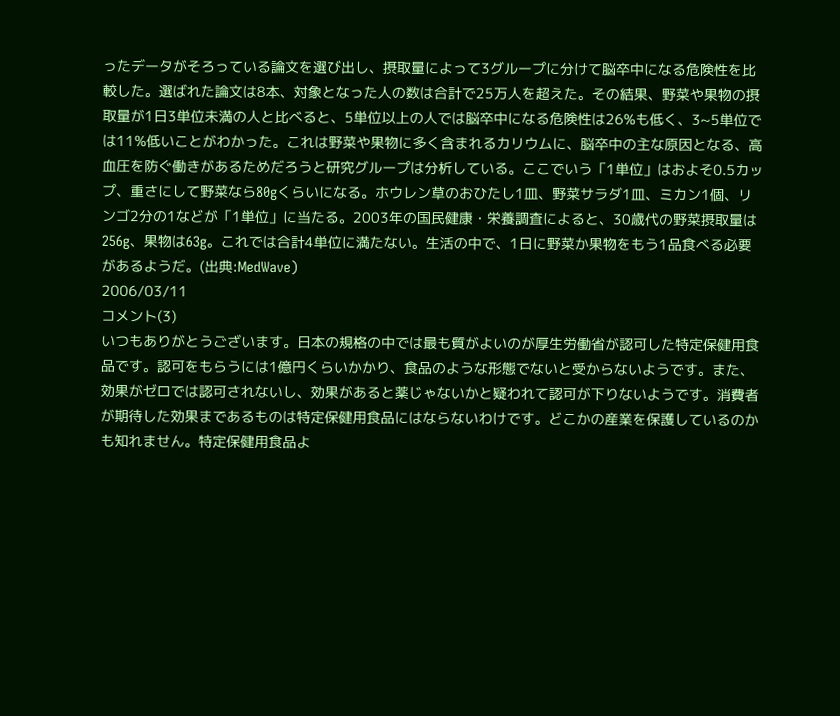ったデータがそろっている論文を選び出し、摂取量によって3グループに分けて脳卒中になる危険性を比較した。選ばれた論文は8本、対象となった人の数は合計で25万人を超えた。その結果、野菜や果物の摂取量が1日3単位未満の人と比べると、5単位以上の人では脳卒中になる危険性は26%も低く、3~5単位では11%低いことがわかった。これは野菜や果物に多く含まれるカリウムに、脳卒中の主な原因となる、高血圧を防ぐ働きがあるためだろうと研究グループは分析している。ここでいう「1単位」はおよそ0.5カップ、重さにして野菜なら80gくらいになる。ホウレン草のおひたし1皿、野菜サラダ1皿、ミカン1個、リンゴ2分の1などが「1単位」に当たる。2003年の国民健康・栄養調査によると、30歳代の野菜摂取量は256g、果物は63g。これでは合計4単位に満たない。生活の中で、1日に野菜か果物をもう1品食べる必要があるようだ。(出典:MedWave)
2006/03/11
コメント(3)
いつもありがとうございます。日本の規格の中では最も質がよいのが厚生労働省が認可した特定保健用食品です。認可をもらうには1億円くらいかかり、食品のような形態でないと受からないようです。また、効果がゼロでは認可されないし、効果があると薬じゃないかと疑われて認可が下りないようです。消費者が期待した効果まであるものは特定保健用食品にはならないわけです。どこかの産業を保護しているのかも知れません。特定保健用食品よ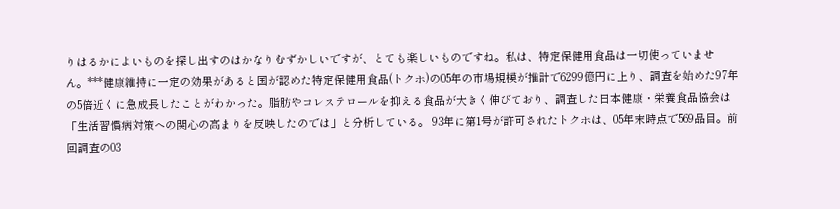りはるかによいものを探し出すのはかなりむずかしいですが、とても楽しいものですね。私は、特定保健用食品は一切使っていません。***健康維持に一定の効果があると国が認めた特定保健用食品(トクホ)の05年の市場規模が推計で6299億円に上り、調査を始めた97年の5倍近くに急成長したことがわかった。脂肪やコレステロールを抑える食品が大きく伸びており、調査した日本健康・栄養食品協会は「生活習慣病対策への関心の高まりを反映したのでは」と分析している。 93年に第1号が許可されたトクホは、05年末時点で569品目。前回調査の03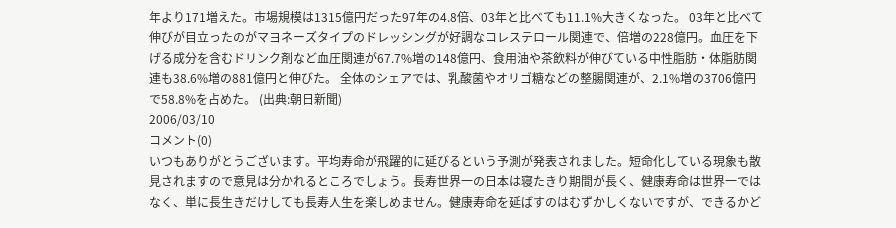年より171増えた。市場規模は1315億円だった97年の4.8倍、03年と比べても11.1%大きくなった。 03年と比べて伸びが目立ったのがマヨネーズタイプのドレッシングが好調なコレステロール関連で、倍増の228億円。血圧を下げる成分を含むドリンク剤など血圧関連が67.7%増の148億円、食用油や茶飲料が伸びている中性脂肪・体脂肪関連も38.6%増の881億円と伸びた。 全体のシェアでは、乳酸菌やオリゴ糖などの整腸関連が、2.1%増の3706億円で58.8%を占めた。 (出典:朝日新聞)
2006/03/10
コメント(0)
いつもありがとうございます。平均寿命が飛躍的に延びるという予測が発表されました。短命化している現象も散見されますので意見は分かれるところでしょう。長寿世界一の日本は寝たきり期間が長く、健康寿命は世界一ではなく、単に長生きだけしても長寿人生を楽しめません。健康寿命を延ばすのはむずかしくないですが、できるかど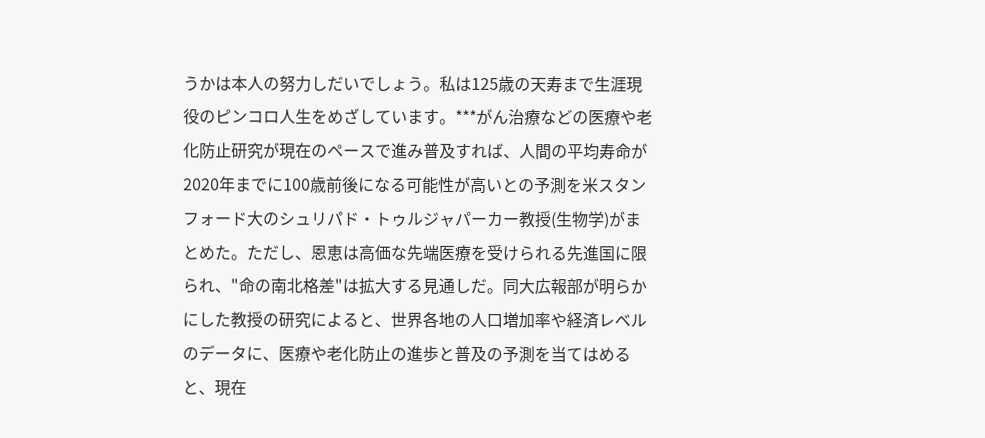うかは本人の努力しだいでしょう。私は125歳の天寿まで生涯現役のピンコロ人生をめざしています。***がん治療などの医療や老化防止研究が現在のペースで進み普及すれば、人間の平均寿命が2020年までに100歳前後になる可能性が高いとの予測を米スタンフォード大のシュリパド・トゥルジャパーカー教授(生物学)がまとめた。ただし、恩恵は高価な先端医療を受けられる先進国に限られ、"命の南北格差"は拡大する見通しだ。同大広報部が明らかにした教授の研究によると、世界各地の人口増加率や経済レベルのデータに、医療や老化防止の進歩と普及の予測を当てはめると、現在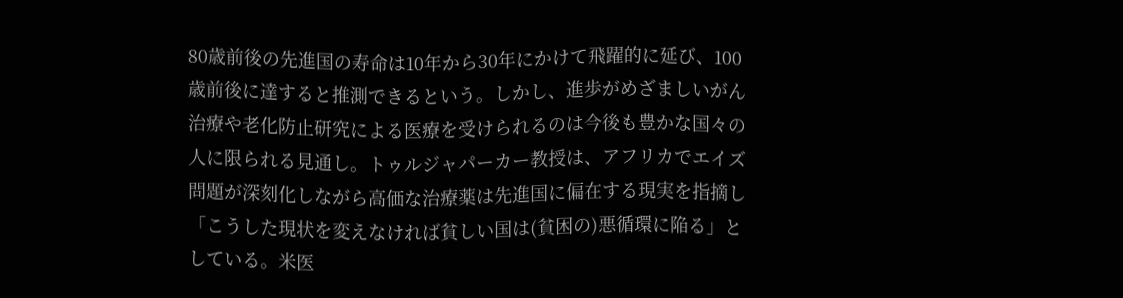80歳前後の先進国の寿命は10年から30年にかけて飛躍的に延び、100歳前後に達すると推測できるという。しかし、進歩がめざましいがん治療や老化防止研究による医療を受けられるのは今後も豊かな国々の人に限られる見通し。トゥルジャパーカー教授は、アフリカでエイズ問題が深刻化しながら高価な治療薬は先進国に偏在する現実を指摘し「こうした現状を変えなければ貧しい国は(貧困の)悪循環に陥る」としている。米医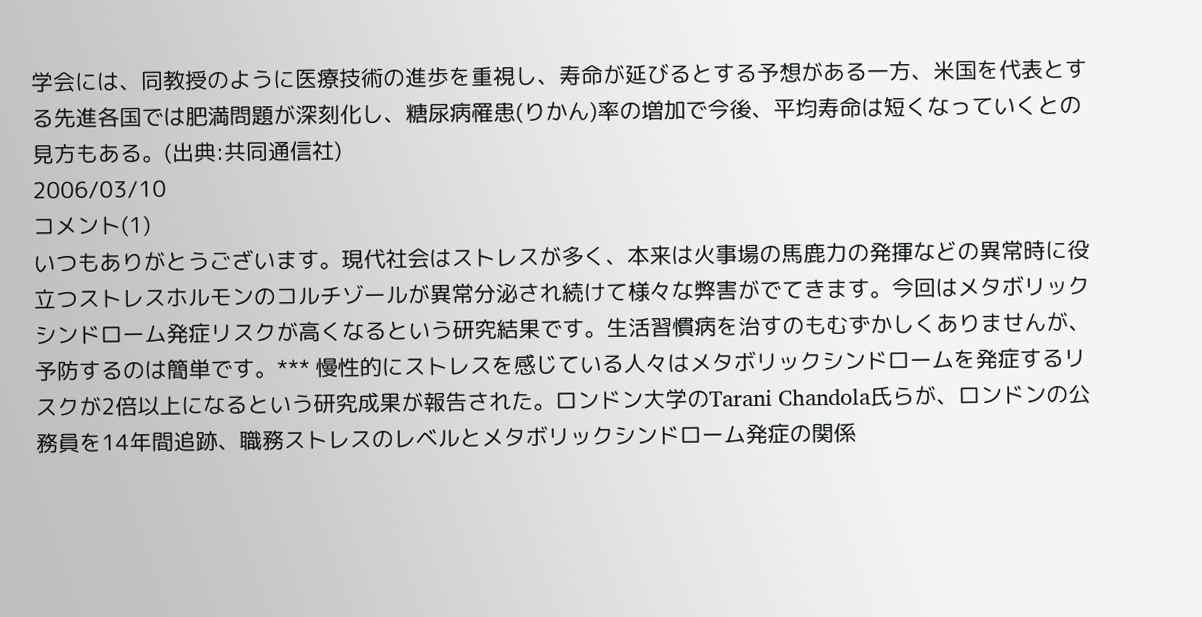学会には、同教授のように医療技術の進歩を重視し、寿命が延びるとする予想がある一方、米国を代表とする先進各国では肥満問題が深刻化し、糖尿病罹患(りかん)率の増加で今後、平均寿命は短くなっていくとの見方もある。(出典:共同通信社)
2006/03/10
コメント(1)
いつもありがとうございます。現代社会はストレスが多く、本来は火事場の馬鹿力の発揮などの異常時に役立つストレスホルモンのコルチゾールが異常分泌され続けて様々な弊害がでてきます。今回はメタボリックシンドローム発症リスクが高くなるという研究結果です。生活習慣病を治すのもむずかしくありませんが、予防するのは簡単です。*** 慢性的にストレスを感じている人々はメタボリックシンドロームを発症するリスクが2倍以上になるという研究成果が報告された。ロンドン大学のTarani Chandola氏らが、ロンドンの公務員を14年間追跡、職務ストレスのレベルとメタボリックシンドローム発症の関係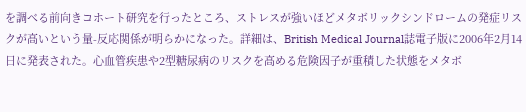を調べる前向きコホート研究を行ったところ、ストレスが強いほどメタボリックシンドロームの発症リスクが高いという量-反応関係が明らかになった。詳細は、British Medical Journal誌電子版に2006年2月14日に発表された。心血管疾患や2型糖尿病のリスクを高める危険因子が重積した状態をメタボ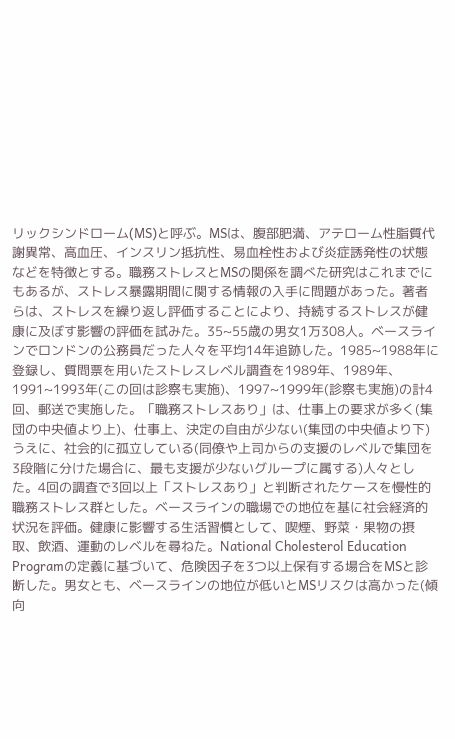リックシンドローム(MS)と呼ぶ。MSは、腹部肥満、アテローム性脂質代謝異常、高血圧、インスリン抵抗性、易血栓性および炎症誘発性の状態などを特徴とする。職務ストレスとMSの関係を調べた研究はこれまでにもあるが、ストレス暴露期間に関する情報の入手に問題があった。著者らは、ストレスを繰り返し評価することにより、持続するストレスが健康に及ぼす影響の評価を試みた。35~55歳の男女1万308人。ベースラインでロンドンの公務員だった人々を平均14年追跡した。1985~1988年に登録し、質問票を用いたストレスレベル調査を1989年、1989年、1991~1993年(この回は診察も実施)、1997~1999年(診察も実施)の計4回、郵送で実施した。「職務ストレスあり」は、仕事上の要求が多く(集団の中央値より上)、仕事上、決定の自由が少ない(集団の中央値より下)うえに、社会的に孤立している(同僚や上司からの支援のレベルで集団を3段階に分けた場合に、最も支援が少ないグループに属する)人々とした。4回の調査で3回以上「ストレスあり」と判断されたケースを慢性的職務ストレス群とした。ベースラインの職場での地位を基に社会経済的状況を評価。健康に影響する生活習慣として、喫煙、野菜・果物の摂取、飲酒、運動のレベルを尋ねた。National Cholesterol Education Programの定義に基づいて、危険因子を3つ以上保有する場合をMSと診断した。男女とも、ベースラインの地位が低いとMSリスクは高かった(傾向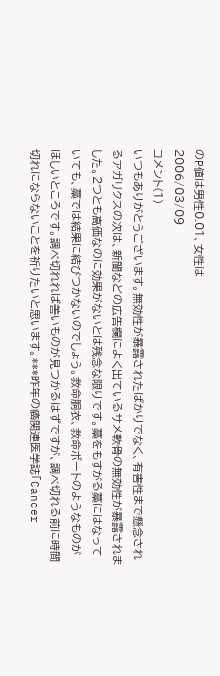のP値は男性0.01、女性は
2006/03/09
コメント(1)
いつもありがとうございます。無効性が暴露されたばかりでなく、有害性まで懸念されるアガリクスの次は、新聞などの広告欄によく出ているサメ軟骨の無効性が暴露されました。2つとも高価なのに効果がないとは残念な限りです。藁をもすがる藁にはなっていても、藁では結果に結びつかないのでしょう。救命胴衣、救命ボートのようなものがほしいところです。調べ切れれば善いものが見つかるはずですが、調べ切れる前に時間切れにならないことを祈りたいと思います。***昨年の癌関連医学誌「Cancer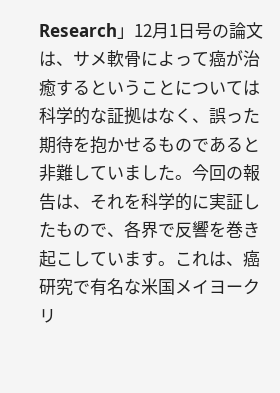Research」12月1日号の論文は、サメ軟骨によって癌が治癒するということについては科学的な証拠はなく、誤った期待を抱かせるものであると非難していました。今回の報告は、それを科学的に実証したもので、各界で反響を巻き起こしています。これは、癌研究で有名な米国メイヨークリ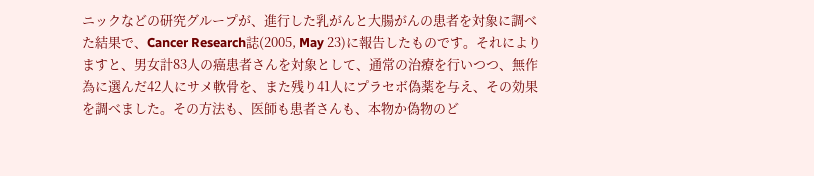ニックなどの研究グループが、進行した乳がんと大腸がんの患者を対象に調べた結果で、Cancer Research誌(2005, May 23)に報告したものです。それによりますと、男女計83人の癌患者さんを対象として、通常の治療を行いつつ、無作為に選んだ42人にサメ軟骨を、また残り41人にプラセボ偽薬を与え、その効果を調べました。その方法も、医師も患者さんも、本物か偽物のど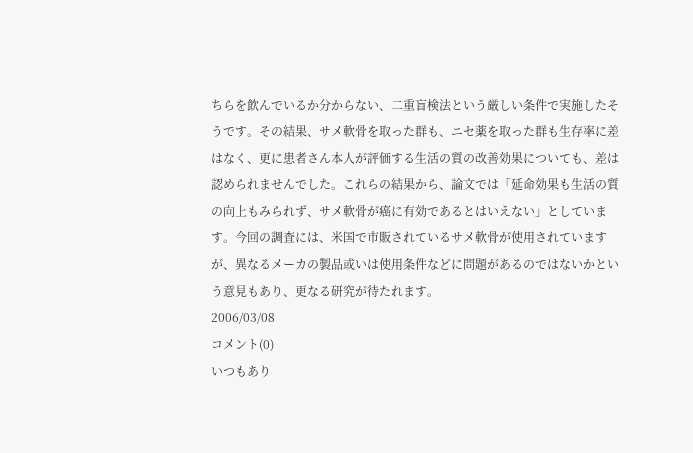ちらを飲んでいるか分からない、二重盲検法という厳しい条件で実施したそうです。その結果、サメ軟骨を取った群も、ニセ薬を取った群も生存率に差はなく、更に患者さん本人が評価する生活の質の改善効果についても、差は認められませんでした。これらの結果から、論文では「延命効果も生活の質の向上もみられず、サメ軟骨が癌に有効であるとはいえない」としています。今回の調査には、米国で市販されているサメ軟骨が使用されていますが、異なるメーカの製品或いは使用条件などに問題があるのではないかという意見もあり、更なる研究が待たれます。
2006/03/08
コメント(0)
いつもあり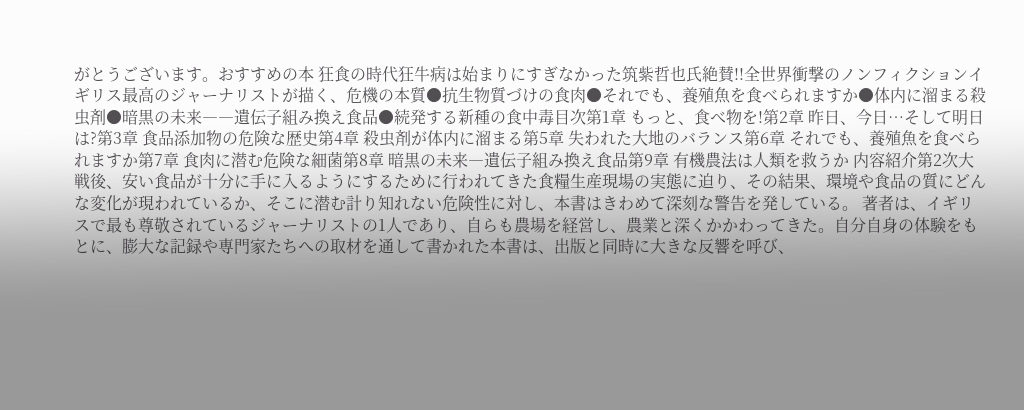がとうございます。おすすめの本 狂食の時代狂牛病は始まりにすぎなかった筑紫哲也氏絶賛!!全世界衝撃のノンフィクションイギリス最高のジャーナリストが描く、危機の本質●抗生物質づけの食肉●それでも、養殖魚を食べられますか●体内に溜まる殺虫剤●暗黒の未来――遺伝子組み換え食品●続発する新種の食中毒目次第1章 もっと、食べ物を!第2章 昨日、今日…そして明日は?第3章 食品添加物の危険な歴史第4章 殺虫剤が体内に溜まる第5章 失われた大地のバランス第6章 それでも、養殖魚を食べられますか第7章 食肉に潜む危険な細菌第8章 暗黒の未来―遺伝子組み換え食品第9章 有機農法は人類を救うか 内容紹介第2次大戦後、安い食品が十分に手に入るようにするために行われてきた食糧生産現場の実態に迫り、その結果、環境や食品の質にどんな変化が現われているか、そこに潜む計り知れない危険性に対し、本書はきわめて深刻な警告を発している。 著者は、イギリスで最も尊敬されているジャーナリストの1人であり、自らも農場を経営し、農業と深くかかわってきた。自分自身の体験をもとに、膨大な記録や専門家たちへの取材を通して書かれた本書は、出版と同時に大きな反響を呼び、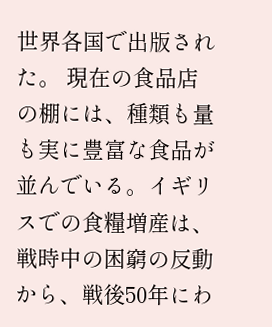世界各国で出版された。 現在の食品店の棚には、種類も量も実に豊富な食品が並んでいる。イギリスでの食糧増産は、戦時中の困窮の反動から、戦後50年にわ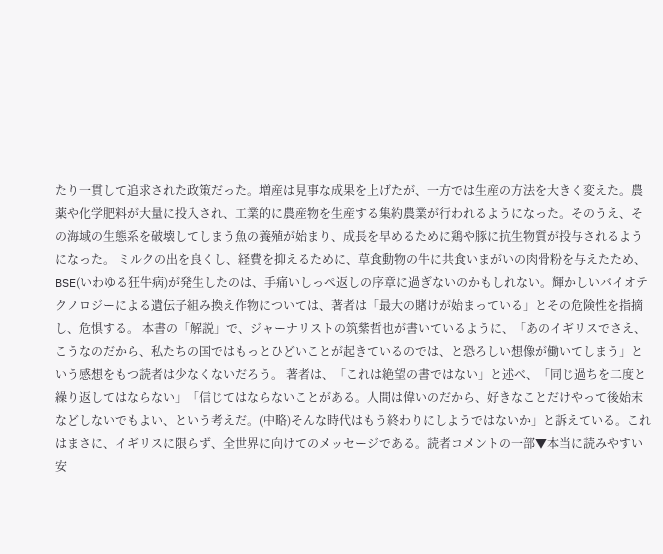たり一貫して追求された政策だった。増産は見事な成果を上げたが、一方では生産の方法を大きく変えた。農薬や化学肥料が大量に投入され、工業的に農産物を生産する集約農業が行われるようになった。そのうえ、その海域の生態系を破壊してしまう魚の養殖が始まり、成長を早めるために鶏や豚に抗生物質が投与されるようになった。 ミルクの出を良くし、経費を抑えるために、草食動物の牛に共食いまがいの肉骨粉を与えたため、BSE(いわゆる狂牛病)が発生したのは、手痛いしっぺ返しの序章に過ぎないのかもしれない。輝かしいバイオテクノロジーによる遺伝子組み換え作物については、著者は「最大の賭けが始まっている」とその危険性を指摘し、危惧する。 本書の「解説」で、ジャーナリストの筑紫哲也が書いているように、「あのイギリスでさえ、こうなのだから、私たちの国ではもっとひどいことが起きているのでは、と恐ろしい想像が働いてしまう」という感想をもつ読者は少なくないだろう。 著者は、「これは絶望の書ではない」と述べ、「同じ過ちを二度と繰り返してはならない」「信じてはならないことがある。人間は偉いのだから、好きなことだけやって後始末などしないでもよい、という考えだ。(中略)そんな時代はもう終わりにしようではないか」と訴えている。これはまさに、イギリスに限らず、全世界に向けてのメッセージである。読者コメントの一部▼本当に読みやすい安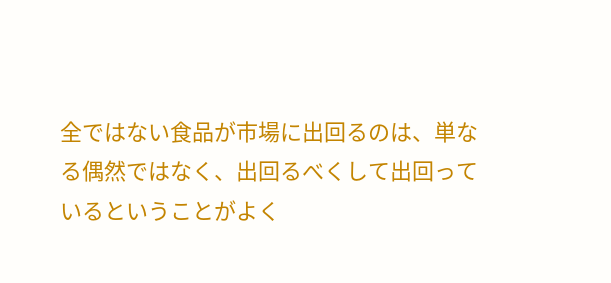全ではない食品が市場に出回るのは、単なる偶然ではなく、出回るべくして出回っているということがよく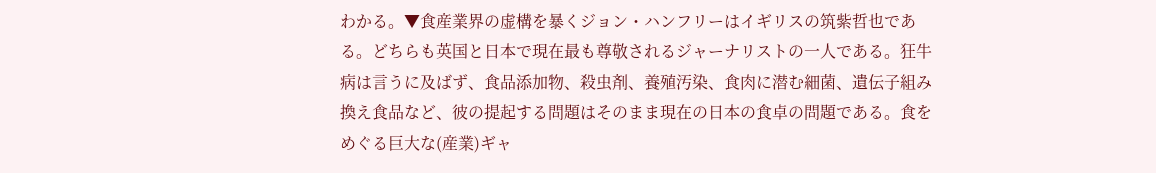わかる。▼食産業界の虚構を暴くジョン・ハンフリーはイギリスの筑紫哲也である。どちらも英国と日本で現在最も尊敬されるジャーナリストの一人である。狂牛病は言うに及ばず、食品添加物、殺虫剤、養殖汚染、食肉に潜む細菌、遺伝子組み換え食品など、彼の提起する問題はそのまま現在の日本の食卓の問題である。食をめぐる巨大な(産業)ギャ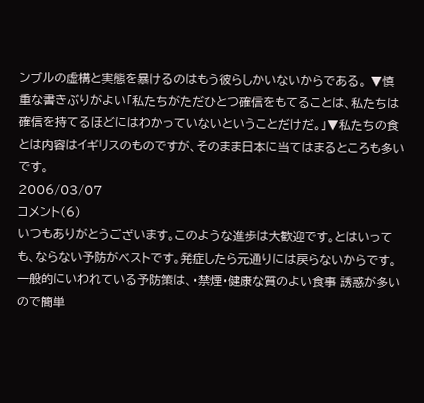ンブルの虚構と実態を暴けるのはもう彼らしかいないからである。 ▼慎重な書きぶりがよい「私たちがただひとつ確信をもてることは、私たちは確信を持てるほどにはわかっていないということだけだ。」▼私たちの食とは内容はイギリスのものですが、そのまま日本に当てはまるところも多いです。
2006/03/07
コメント(6)
いつもありがとうございます。このような進歩は大歓迎です。とはいっても、ならない予防がベストです。発症したら元通りには戻らないからです。一般的にいわれている予防策は、・禁煙・健康な質のよい食事 誘惑が多いので簡単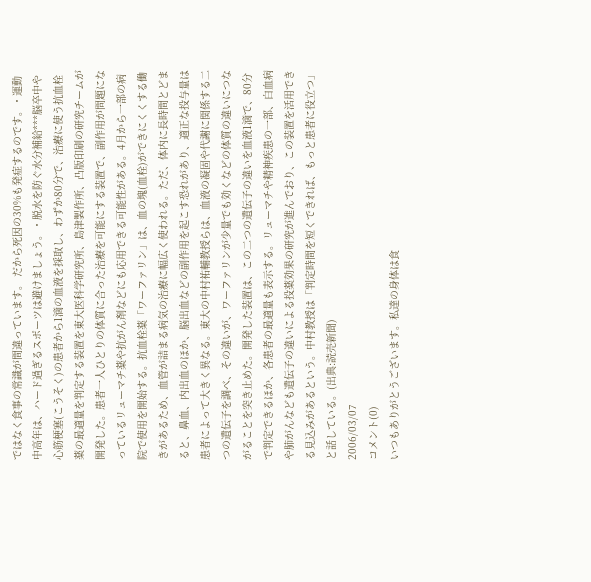ではなく食事の常識が間違っています。 だから死因の30%も発症するのです。・運動 中高年は、ハード過ぎるスポーツは避けましょう。・脱水を防ぐ水分補給***脳卒中や心筋梗塞(こうそく)の患者から1滴の血液を採取し、わずか80分で、治療に使う抗血栓薬の最適量を判定する装置を東大医科学研究所、島津製作所、凸版印刷の研究チームが開発した。患者一人ひとりの体質に合った治療を可能にする装置で、副作用が問題になっているリューマチ薬や抗がん剤などにも応用できる可能性がある。4月から一部の病院で使用を開始する。抗血栓薬「ワーファリン」は、血の塊(血栓)ができにくくする働きがあるため、血管が詰まる病気の治療に幅広く使われる。ただ、体内に長時間とどまると、鼻血、内出血のほか、脳出血などの副作用を起こす恐れがあり、適正な投与量は患者によって大きく異なる。東大の中村祐輔教授らは、血液の凝固や代謝に関係する二つの遺伝子を調べ、その違いが、ワーファリンが少量でも効くなどの体質の違いにつながることを突き止めた。開発した装置は、この二つの遺伝子の違いを血液1滴で、80分で判定できるほか、各患者の最適量も表示する。リューマチや精神疾患の一部、白血病や肺がんなども遺伝子の違いによる投薬効果の研究が進んでおり、この装置を活用できる見込みがあるという。中村教授は「判定時間を短くできれば、もっと患者に役立つ」と話している。(出典:読売新聞)
2006/03/07
コメント(0)
いつもありがとうございます。私達の身体は食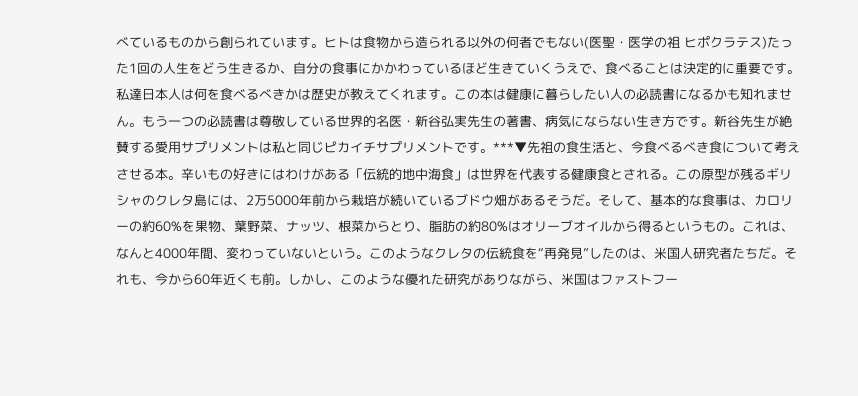べているものから創られています。ヒトは食物から造られる以外の何者でもない(医聖・医学の祖 ヒポクラテス)たった1回の人生をどう生きるか、自分の食事にかかわっているほど生きていくうえで、食べることは決定的に重要です。私達日本人は何を食べるべきかは歴史が教えてくれます。この本は健康に暮らしたい人の必読書になるかも知れません。もう一つの必読書は尊敬している世界的名医・新谷弘実先生の著書、病気にならない生き方です。新谷先生が絶賛する愛用サプリメントは私と同じピカイチサプリメントです。***▼先祖の食生活と、今食べるべき食について考えさせる本。辛いもの好きにはわけがある「伝統的地中海食」は世界を代表する健康食とされる。この原型が残るギリシャのクレタ島には、2万5000年前から栽培が続いているブドウ畑があるそうだ。そして、基本的な食事は、カロリーの約60%を果物、葉野菜、ナッツ、根菜からとり、脂肪の約80%はオリーブオイルから得るというもの。これは、なんと4000年間、変わっていないという。このようなクレタの伝統食を“再発見”したのは、米国人研究者たちだ。それも、今から60年近くも前。しかし、このような優れた研究がありながら、米国はファストフー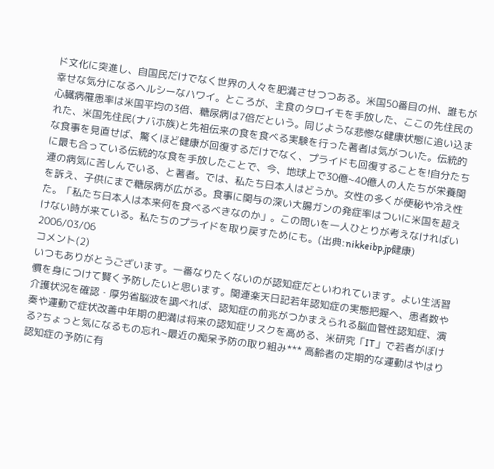ド文化に突進し、自国民だけでなく世界の人々を肥満させつつある。米国50番目の州、誰もが幸せな気分になるヘルシーなハワイ。ところが、主食のタロイモを手放した、ここの先住民の心臓病罹患率は米国平均の3倍、糖尿病は7倍だという。同じような悲惨な健康状態に追い込まれた、米国先住民(ナバホ族)と先祖伝来の食を食べる実験を行った著者は気がついた。伝統的な食事を見直せば、驚くほど健康が回復するだけでなく、プライドも回復することを!自分たちに最も合っている伝統的な食を手放したことで、今、地球上で30億~40億人の人たちが栄養関連の病気に苦しんでいる、と著者。では、私たち日本人はどうか。女性の多くが便秘や冷え性を訴え、子供にまで糖尿病が広がる。食事に関与の深い大腸ガンの発症率はついに米国を超えた。「私たち日本人は本来何を食べるべきなのか」。この問いを一人ひとりが考えなければいけない時が来ている。私たちのプライドを取り戻すためにも。(出典:nikkeibp.jp健康)
2006/03/06
コメント(2)
いつもありがとうございます。一番なりたくないのが認知症だといわれています。よい生活習慣を身につけて賢く予防したいと思います。関連楽天日記若年認知症の実態把握へ、患者数や介護状況を確認・厚労省脳波を調べれば、認知症の前兆がつかまえられる脳血管性認知症、演奏や運動で症状改善中年期の肥満は将来の認知症リスクを高める、米研究「IT」で若者がぼける?ちょっと気になるもの忘れ~最近の痴呆予防の取り組み*** 高齢者の定期的な運動はやはり認知症の予防に有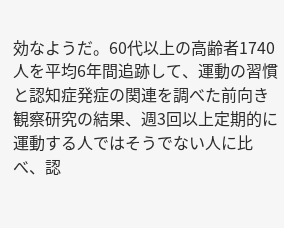効なようだ。60代以上の高齢者1740人を平均6年間追跡して、運動の習慣と認知症発症の関連を調べた前向き観察研究の結果、週3回以上定期的に運動する人ではそうでない人に比べ、認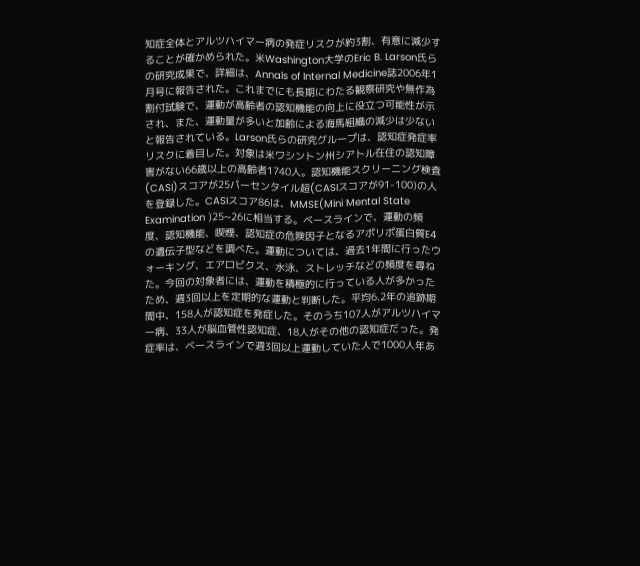知症全体とアルツハイマー病の発症リスクが約3割、有意に減少することが確かめられた。米Washington大学のEric B. Larson氏らの研究成果で、詳細は、Annals of Internal Medicine誌2006年1月号に報告された。これまでにも長期にわたる観察研究や無作為割付試験で、運動が高齢者の認知機能の向上に役立つ可能性が示され、また、運動量が多いと加齢による海馬組織の減少は少ないと報告されている。Larson氏らの研究グループは、認知症発症率リスクに着目した。対象は米ワシントン州シアトル在住の認知障害がない66歳以上の高齢者1740人。認知機能スクリーニング検査(CASI)スコアが25パーセンタイル超(CASIスコアが91-100)の人を登録した。CASIスコア86は、MMSE(Mini Mental State Examination )25~26に相当する。ベースラインで、運動の頻度、認知機能、喫煙、認知症の危険因子となるアポリポ蛋白質E4の遺伝子型などを調べた。運動については、過去1年間に行ったウォーキング、エアロビクス、水泳、ストレッチなどの頻度を尋ねた。今回の対象者には、運動を積極的に行っている人が多かったため、週3回以上を定期的な運動と判断した。平均6.2年の追跡期間中、158人が認知症を発症した。そのうち107人がアルツハイマー病、33人が脳血管性認知症、18人がその他の認知症だった。発症率は、ベースラインで週3回以上運動していた人で1000人年あ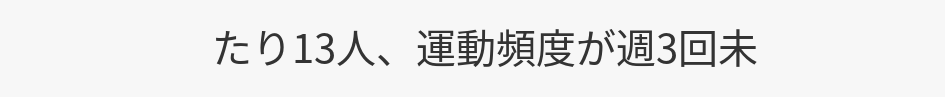たり13人、運動頻度が週3回未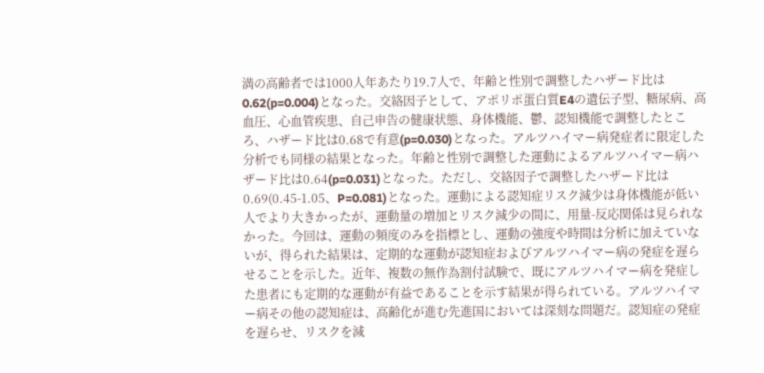満の高齢者では1000人年あたり19.7人で、年齢と性別で調整したハザード比は0.62(p=0.004)となった。交絡因子として、アポリポ蛋白質E4の遺伝子型、糖尿病、高血圧、心血管疾患、自己申告の健康状態、身体機能、鬱、認知機能で調整したところ、ハザード比は0.68で有意(p=0.030)となった。アルツハイマー病発症者に限定した分析でも同様の結果となった。年齢と性別で調整した運動によるアルツハイマー病ハザード比は0.64(p=0.031)となった。ただし、交絡因子で調整したハザード比は0.69(0.45-1.05、P=0.081)となった。運動による認知症リスク減少は身体機能が低い人でより大きかったが、運動量の増加とリスク減少の間に、用量-反応関係は見られなかった。今回は、運動の頻度のみを指標とし、運動の強度や時間は分析に加えていないが、得られた結果は、定期的な運動が認知症およびアルツハイマー病の発症を遅らせることを示した。近年、複数の無作為割付試験で、既にアルツハイマー病を発症した患者にも定期的な運動が有益であることを示す結果が得られている。アルツハイマー病その他の認知症は、高齢化が進む先進国においては深刻な問題だ。認知症の発症を遅らせ、リスクを減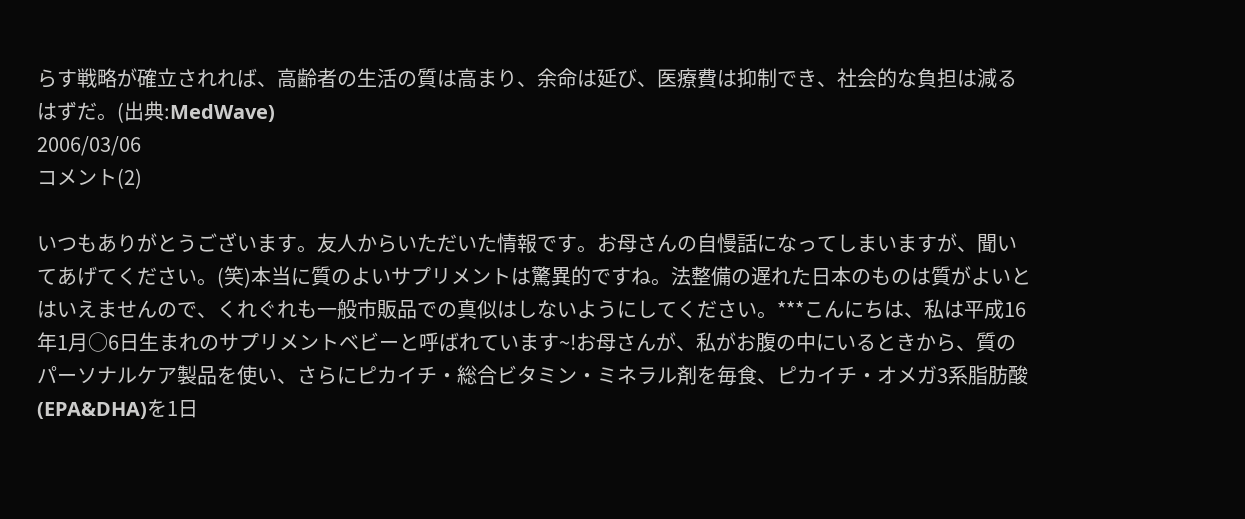らす戦略が確立されれば、高齢者の生活の質は高まり、余命は延び、医療費は抑制でき、社会的な負担は減るはずだ。(出典:MedWave)
2006/03/06
コメント(2)

いつもありがとうございます。友人からいただいた情報です。お母さんの自慢話になってしまいますが、聞いてあげてください。(笑)本当に質のよいサプリメントは驚異的ですね。法整備の遅れた日本のものは質がよいとはいえませんので、くれぐれも一般市販品での真似はしないようにしてください。***こんにちは、私は平成16年1月○6日生まれのサプリメントベビーと呼ばれています~!お母さんが、私がお腹の中にいるときから、質のパーソナルケア製品を使い、さらにピカイチ・総合ビタミン・ミネラル剤を毎食、ピカイチ・オメガ3系脂肪酸(EPA&DHA)を1日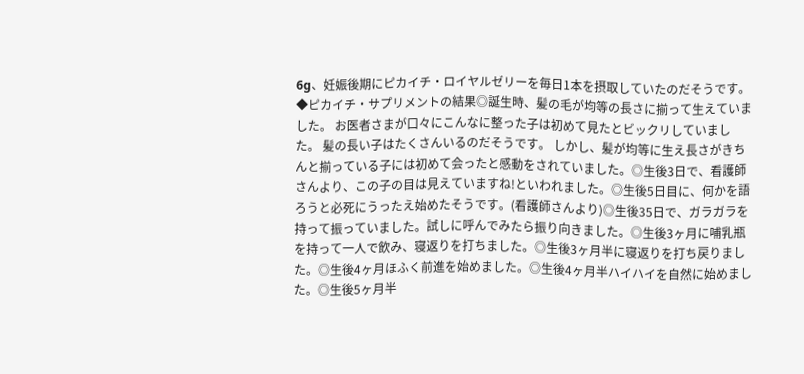6g、妊娠後期にピカイチ・ロイヤルゼリーを毎日1本を摂取していたのだそうです。 ◆ピカイチ・サプリメントの結果◎誕生時、髪の毛が均等の長さに揃って生えていました。 お医者さまが口々にこんなに整った子は初めて見たとビックリしていました。 髪の長い子はたくさんいるのだそうです。 しかし、髪が均等に生え長さがきちんと揃っている子には初めて会ったと感動をされていました。◎生後3日で、看護師さんより、この子の目は見えていますね!といわれました。◎生後5日目に、何かを語ろうと必死にうったえ始めたそうです。(看護師さんより)◎生後35日で、ガラガラを持って振っていました。試しに呼んでみたら振り向きました。◎生後3ヶ月に哺乳瓶を持って一人で飲み、寝返りを打ちました。◎生後3ヶ月半に寝返りを打ち戻りました。◎生後4ヶ月ほふく前進を始めました。◎生後4ヶ月半ハイハイを自然に始めました。◎生後5ヶ月半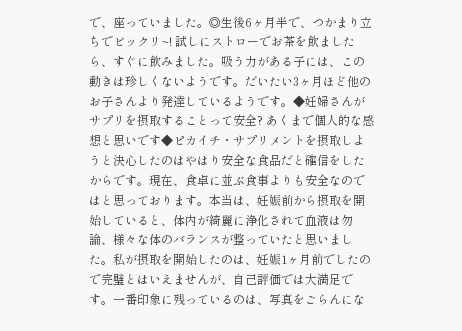で、座っていました。◎生後6ヶ月半で、つかまり立ちでビックリ~! 試しにストローでお茶を飲ましたら、すぐに飲みました。吸う力がある子には、この動きは珍しくないようです。だいたい3ヶ月ほど他のお子さんより発達しているようです。◆妊婦さんがサプリを摂取することって安全? あくまで個人的な感想と思いです◆ピカイチ・サプリメントを摂取しようと決心したのはやはり安全な食品だと確信をしたからです。現在、食卓に並ぶ食事よりも安全なのではと思っております。本当は、妊娠前から摂取を開始していると、体内が綺麗に浄化されて血液は勿論、様々な体のバランスが整っていたと思いました。私が摂取を開始したのは、妊娠1ヶ月前でしたので完璧とはいえませんが、自己評価では大満足です。一番印象に残っているのは、写真をごらんにな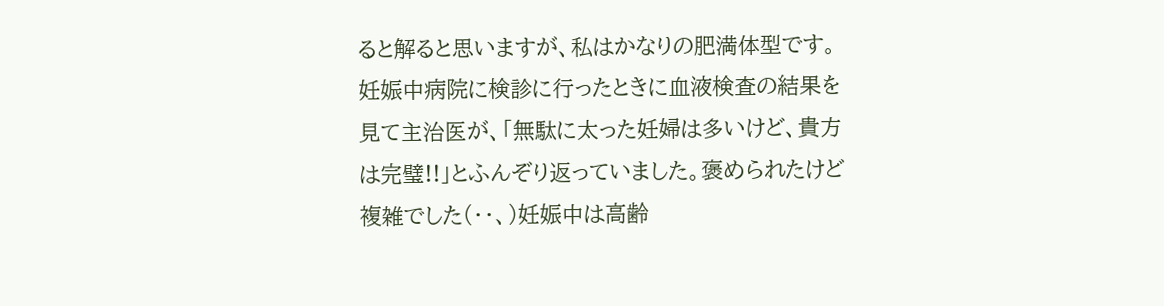ると解ると思いますが、私はかなりの肥満体型です。妊娠中病院に検診に行ったときに血液検査の結果を見て主治医が、「無駄に太った妊婦は多いけど、貴方は完璧!!」とふんぞり返っていました。褒められたけど複雑でした(・・、)妊娠中は高齢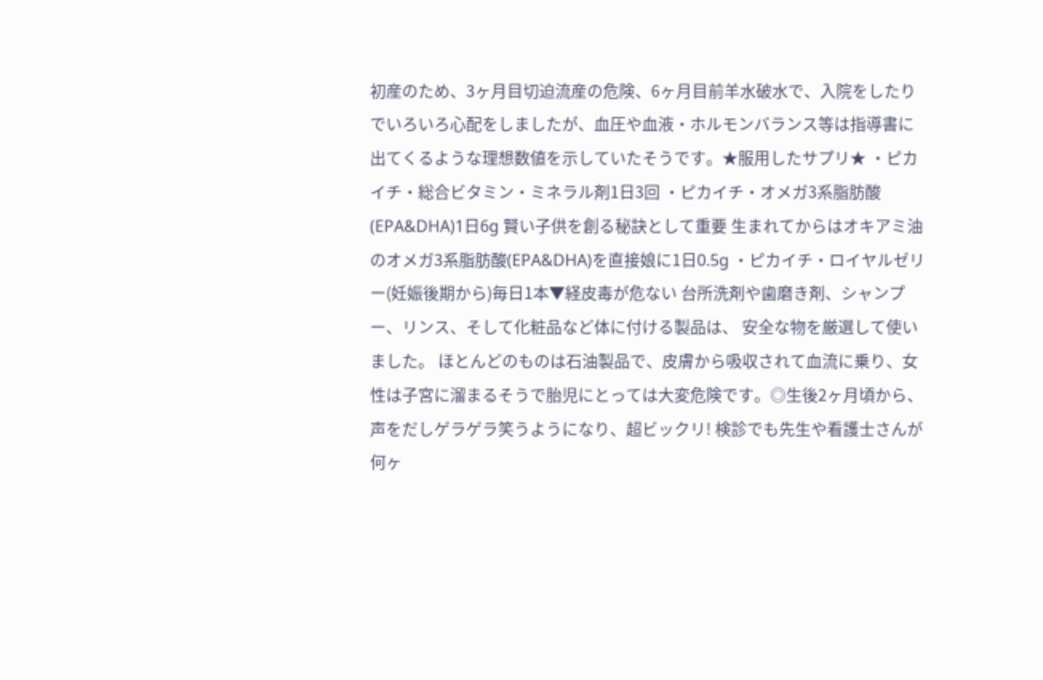初産のため、3ヶ月目切迫流産の危険、6ヶ月目前羊水破水で、入院をしたりでいろいろ心配をしましたが、血圧や血液・ホルモンバランス等は指導書に出てくるような理想数値を示していたそうです。★服用したサプリ★ ・ピカイチ・総合ビタミン・ミネラル剤1日3回 ・ピカイチ・オメガ3系脂肪酸(EPA&DHA)1日6g 賢い子供を創る秘訣として重要 生まれてからはオキアミ油のオメガ3系脂肪酸(EPA&DHA)を直接娘に1日0.5g ・ピカイチ・ロイヤルゼリー(妊娠後期から)毎日1本▼経皮毒が危ない 台所洗剤や歯磨き剤、シャンプー、リンス、そして化粧品など体に付ける製品は、 安全な物を厳選して使いました。 ほとんどのものは石油製品で、皮膚から吸収されて血流に乗り、女性は子宮に溜まるそうで胎児にとっては大変危険です。◎生後2ヶ月頃から、声をだしゲラゲラ笑うようになり、超ビックリ! 検診でも先生や看護士さんが何ヶ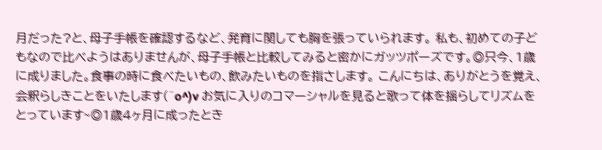月だった?と、母子手帳を確認するなど、発育に関しても胸を張っていられます。 私も、初めての子どもなので比べようはありませんが、母子手帳と比較してみると密かにガッツポーズです。◎只今、1歳に成りました。食事の時に食べたいもの、飲みたいものを指さします。 こんにちは、ありがとうを覚え、会釈らしきことをいたします(^o^)v お気に入りのコマーシャルを見ると歌って体を揺らしてリズムをとっています~◎1歳4ヶ月に成ったとき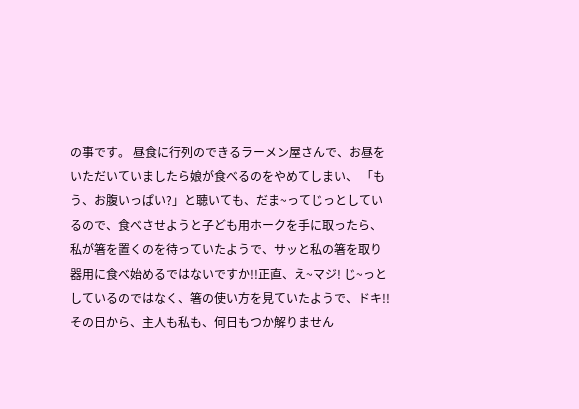の事です。 昼食に行列のできるラーメン屋さんで、お昼をいただいていましたら娘が食べるのをやめてしまい、 「もう、お腹いっぱい?」と聴いても、だま~ってじっとしているので、食べさせようと子ども用ホークを手に取ったら、 私が箸を置くのを待っていたようで、サッと私の箸を取り器用に食べ始めるではないですか!!正直、え~マジ! じ~っとしているのではなく、箸の使い方を見ていたようで、ドキ!! その日から、主人も私も、何日もつか解りません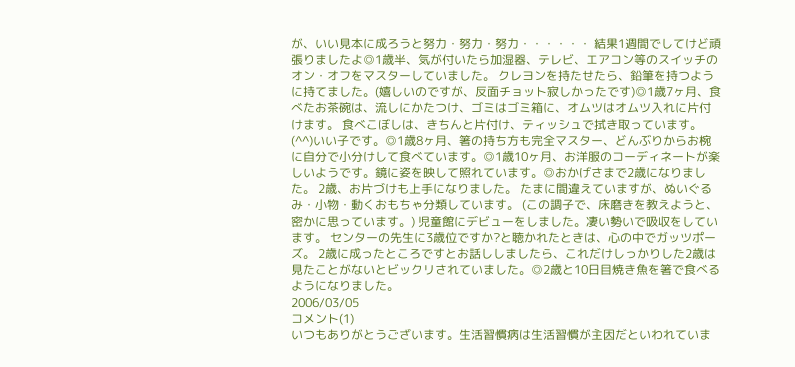が、いい見本に成ろうと努力・努力・努力・・・・・・ 結果1週間でしてけど頑張りましたよ◎1歳半、気が付いたら加湿器、テレビ、エアコン等のスイッチのオン・オフをマスターしていました。 クレヨンを持たせたら、鉛筆を持つように持てました。(嬉しいのですが、反面チョット寂しかったです)◎1歳7ヶ月、食べたお茶碗は、流しにかたつけ、ゴミはゴミ箱に、オムツはオムツ入れに片付けます。 食べこぼしは、きちんと片付け、ティッシュで拭き取っています。(^^)いい子です。◎1歳8ヶ月、箸の持ち方も完全マスター、どんぶりからお椀に自分で小分けして食べています。◎1歳10ヶ月、お洋服のコーディネートが楽しいようです。鏡に姿を映して照れています。◎おかげさまで2歳になりました。 2歳、お片づけも上手になりました。 たまに間違えていますが、ぬいぐるみ・小物・動くおもちゃ分類しています。 (この調子で、床磨きを教えようと、密かに思っています。) 児童館にデビューをしました。凄い勢いで吸収をしています。 センターの先生に3歳位ですか?と聴かれたときは、心の中でガッツポーズ。 2歳に成ったところですとお話ししましたら、これだけしっかりした2歳は見たことがないとビックリされていました。◎2歳と10日目焼き魚を箸で食べるようになりました。
2006/03/05
コメント(1)
いつもありがとうございます。生活習慣病は生活習慣が主因だといわれていま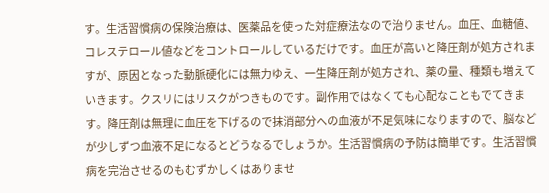す。生活習慣病の保険治療は、医薬品を使った対症療法なので治りません。血圧、血糖値、コレステロール値などをコントロールしているだけです。血圧が高いと降圧剤が処方されますが、原因となった動脈硬化には無力ゆえ、一生降圧剤が処方され、薬の量、種類も増えていきます。クスリにはリスクがつきものです。副作用ではなくても心配なこともでてきます。降圧剤は無理に血圧を下げるので抹消部分への血液が不足気味になりますので、脳などが少しずつ血液不足になるとどうなるでしょうか。生活習慣病の予防は簡単です。生活習慣病を完治させるのもむずかしくはありませ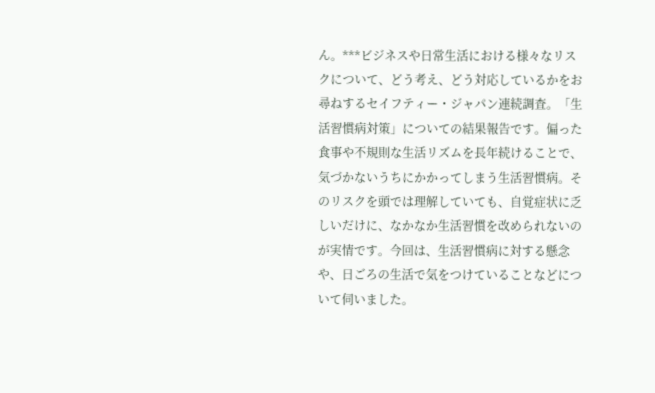ん。***ビジネスや日常生活における様々なリスクについて、どう考え、どう対応しているかをお尋ねするセイフティー・ジャパン連続調査。「生活習慣病対策」についての結果報告です。偏った食事や不規則な生活リズムを長年続けることで、気づかないうちにかかってしまう生活習慣病。そのリスクを頭では理解していても、自覚症状に乏しいだけに、なかなか生活習慣を改められないのが実情です。今回は、生活習慣病に対する懸念や、日ごろの生活で気をつけていることなどについて伺いました。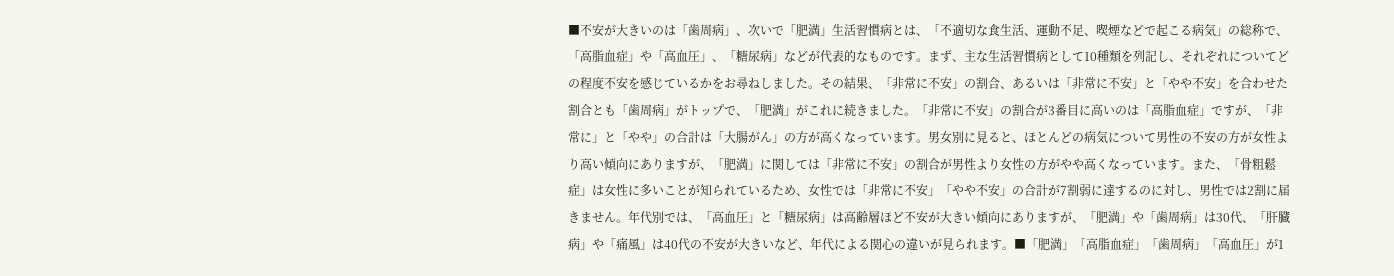■不安が大きいのは「歯周病」、次いで「肥満」生活習慣病とは、「不適切な食生活、運動不足、喫煙などで起こる病気」の総称で、「高脂血症」や「高血圧」、「糖尿病」などが代表的なものです。まず、主な生活習慣病として10種類を列記し、それぞれについてどの程度不安を感じているかをお尋ねしました。その結果、「非常に不安」の割合、あるいは「非常に不安」と「やや不安」を合わせた割合とも「歯周病」がトップで、「肥満」がこれに続きました。「非常に不安」の割合が3番目に高いのは「高脂血症」ですが、「非常に」と「やや」の合計は「大腸がん」の方が高くなっています。男女別に見ると、ほとんどの病気について男性の不安の方が女性より高い傾向にありますが、「肥満」に関しては「非常に不安」の割合が男性より女性の方がやや高くなっています。また、「骨粗鬆症」は女性に多いことが知られているため、女性では「非常に不安」「やや不安」の合計が7割弱に達するのに対し、男性では2割に届きません。年代別では、「高血圧」と「糖尿病」は高齢層ほど不安が大きい傾向にありますが、「肥満」や「歯周病」は30代、「肝臓病」や「痛風」は40代の不安が大きいなど、年代による関心の違いが見られます。■「肥満」「高脂血症」「歯周病」「高血圧」が1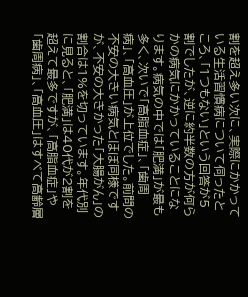割を超え多い次に、実際にかかっている生活習慣病について伺ったところ、「1つもない」という回答が5割でしたが、逆に約半数の方が何らかの病気にかかっていることになります。病気の中では「肥満」が最も多く、次いで「高脂血症」、「歯周病」、「高血圧」が上位でした。前問の不安の大きい病気とほぼ同様ですが、不安の大きかった「大腸がん」の割合は1%を切っています。年代別に見ると、「肥満」は40代が2割を超えて最多ですが、「高脂血症」や「歯周病」、「高血圧」はすべて高齢層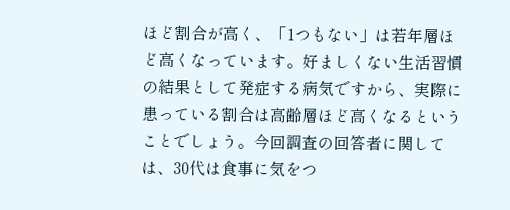ほど割合が高く、「1つもない」は若年層ほど高くなっています。好ましくない生活習慣の結果として発症する病気ですから、実際に患っている割合は高齢層ほど高くなるということでしょう。今回調査の回答者に関しては、30代は食事に気をつ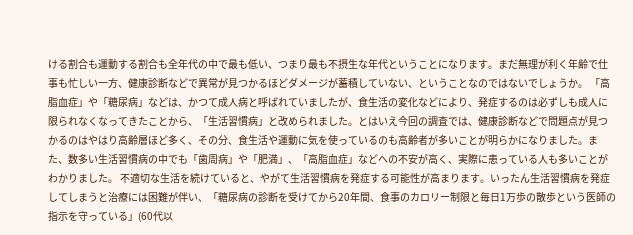ける割合も運動する割合も全年代の中で最も低い、つまり最も不摂生な年代ということになります。まだ無理が利く年齢で仕事も忙しい一方、健康診断などで異常が見つかるほどダメージが蓄積していない、ということなのではないでしょうか。 「高脂血症」や「糖尿病」などは、かつて成人病と呼ばれていましたが、食生活の変化などにより、発症するのは必ずしも成人に限られなくなってきたことから、「生活習慣病」と改められました。とはいえ今回の調査では、健康診断などで問題点が見つかるのはやはり高齢層ほど多く、その分、食生活や運動に気を使っているのも高齢者が多いことが明らかになりました。また、数多い生活習慣病の中でも「歯周病」や「肥満」、「高脂血症」などへの不安が高く、実際に患っている人も多いことがわかりました。 不適切な生活を続けていると、やがて生活習慣病を発症する可能性が高まります。いったん生活習慣病を発症してしまうと治療には困難が伴い、「糖尿病の診断を受けてから20年間、食事のカロリー制限と毎日1万歩の散歩という医師の指示を守っている」(60代以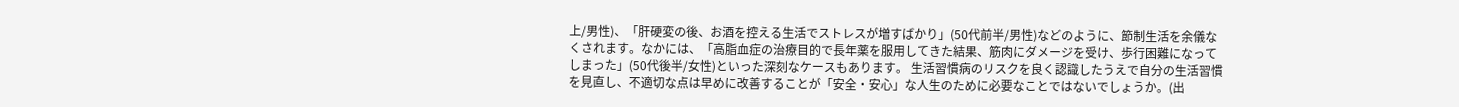上/男性)、「肝硬変の後、お酒を控える生活でストレスが増すばかり」(50代前半/男性)などのように、節制生活を余儀なくされます。なかには、「高脂血症の治療目的で長年薬を服用してきた結果、筋肉にダメージを受け、歩行困難になってしまった」(50代後半/女性)といった深刻なケースもあります。 生活習慣病のリスクを良く認識したうえで自分の生活習慣を見直し、不適切な点は早めに改善することが「安全・安心」な人生のために必要なことではないでしょうか。(出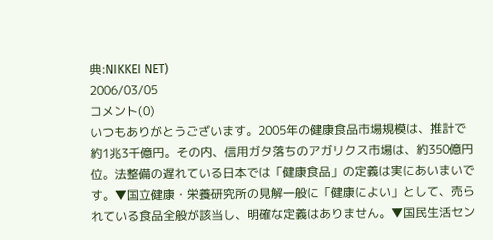典:NIKKEI NET)
2006/03/05
コメント(0)
いつもありがとうございます。2005年の健康食品市場規模は、推計で約1兆3千億円。その内、信用ガタ落ちのアガリクス市場は、約350億円位。法整備の遅れている日本では「健康食品」の定義は実にあいまいです。▼国立健康・栄養研究所の見解一般に「健康によい」として、売られている食品全般が該当し、明確な定義はありません。▼国民生活セン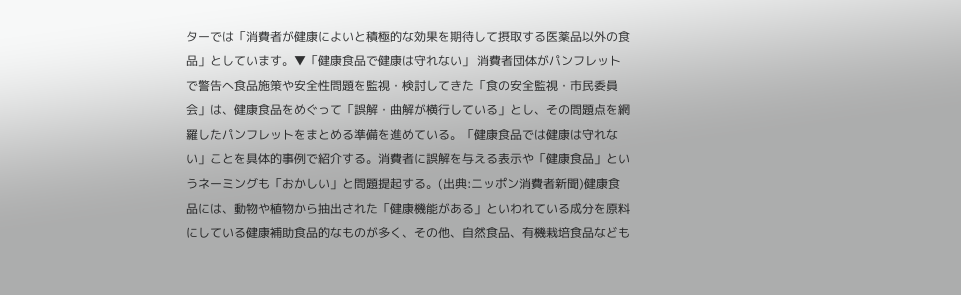ターでは「消費者が健康によいと積極的な効果を期待して摂取する医薬品以外の食品」としています。▼「健康食品で健康は守れない」 消費者団体がパンフレットで警告へ食品施策や安全性問題を監視・検討してきた「食の安全監視・市民委員会」は、健康食品をめぐって「誤解・曲解が横行している」とし、その問題点を網羅したパンフレットをまとめる準備を進めている。「健康食品では健康は守れない」ことを具体的事例で紹介する。消費者に誤解を与える表示や「健康食品」というネーミングも「おかしい」と問題提起する。(出典:ニッポン消費者新聞)健康食品には、動物や植物から抽出された「健康機能がある」といわれている成分を原料にしている健康補助食品的なものが多く、その他、自然食品、有機栽培食品なども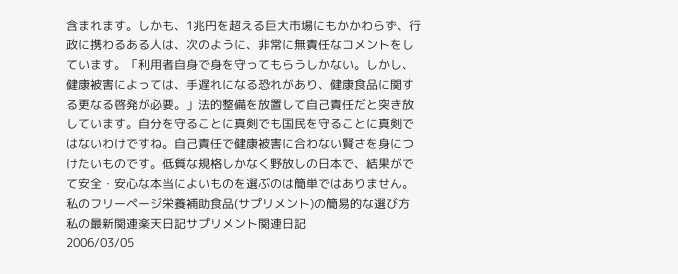含まれます。しかも、1兆円を超える巨大市場にもかかわらず、行政に携わるある人は、次のように、非常に無責任なコメントをしています。「利用者自身で身を守ってもらうしかない。しかし、健康被害によっては、手遅れになる恐れがあり、健康食品に関する更なる啓発が必要。」法的整備を放置して自己責任だと突き放しています。自分を守ることに真剣でも国民を守ることに真剣ではないわけですね。自己責任で健康被害に合わない賢さを身につけたいものです。低質な規格しかなく野放しの日本で、結果がでて安全・安心な本当によいものを選ぶのは簡単ではありません。私のフリーページ栄養補助食品(サプリメント)の簡易的な選び方私の最新関連楽天日記サプリメント関連日記
2006/03/05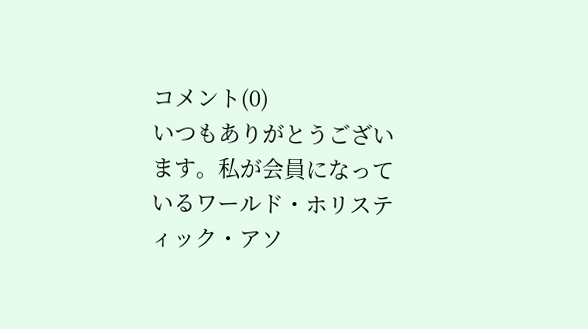コメント(0)
いつもありがとうございます。私が会員になっているワールド・ホリスティック・アソ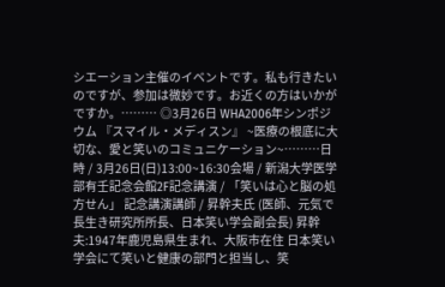シエーション主催のイベントです。私も行きたいのですが、参加は微妙です。お近くの方はいかがですか。……… ◎3月26日 WHA2006年シンポジウム 『スマイル・メディスン』 ~医療の根底に大切な、愛と笑いのコミュニケーション~………日時 / 3月26日(日)13:00~16:30会場 / 新潟大学医学部有壬記念会館2F記念講演 / 「笑いは心と脳の処方せん」 記念講演講師 / 昇幹夫氏 (医師、元気で長生き研究所所長、日本笑い学会副会長) 昇幹夫:1947年鹿児島県生まれ、大阪市在住 日本笑い学会にて笑いと健康の部門と担当し、笑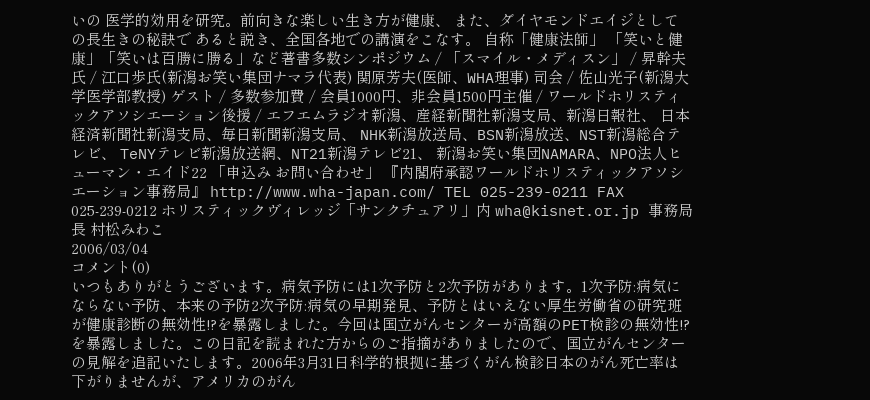いの 医学的効用を研究。前向きな楽しい生き方が健康、 また、ダイヤモンドエイジとしての長生きの秘訣で あると説き、全国各地での講演をこなす。 自称「健康法師」 「笑いと健康」「笑いは百勝に勝る」など著書多数シンポジウム / 「スマイル・メディスン」 / 昇幹夫氏 / 江口歩氏(新潟お笑い集団ナマラ代表) 関原芳夫(医師、WHA理事) 司会 / 佐山光子(新潟大学医学部教授) ゲスト / 多数参加費 / 会員1000円、非会員1500円主催 / ワールドホリスティックアソシエーション後援 / エフエムラジオ新潟、産経新聞社新潟支局、新潟日報社、 日本経済新聞社新潟支局、毎日新聞新潟支局、 NHK新潟放送局、BSN新潟放送、NST新潟総合テレビ、 TeNYテレビ新潟放送網、NT21新潟テレビ21、 新潟お笑い集団NAMARA、NPO法人ヒューマン・エイド22 「申込み お問い合わせ」 『内閣府承認ワールドホリスティックアソシエーション事務局』 http://www.wha-japan.com/ TEL 025-239-0211 FAX 025-239-0212 ホリスティックヴィレッジ「サンクチュアリ」内 wha@kisnet.or.jp 事務局長 村松みわこ
2006/03/04
コメント(0)
いつもありがとうございます。病気予防には1次予防と2次予防があります。1次予防:病気にならない予防、本来の予防2次予防:病気の早期発見、予防とはいえない厚生労働省の研究班が健康診断の無効性!?を暴露しました。今回は国立がんセンターが高額のPET検診の無効性!?を暴露しました。この日記を読まれた方からのご指摘がありましたので、国立がんセンターの見解を追記いたします。2006年3月31日科学的根拠に基づくがん検診日本のがん死亡率は下がりませんが、アメリカのがん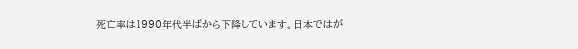死亡率は1990年代半ばから下降しています。日本ではが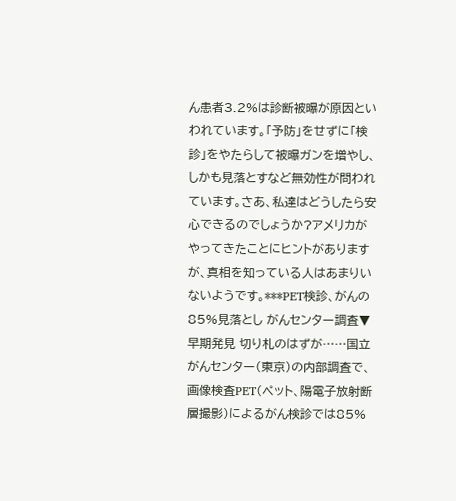ん患者3.2%は診断被曝が原因といわれています。「予防」をせずに「検診」をやたらして被曝ガンを増やし、しかも見落とすなど無効性が問われています。さあ、私達はどうしたら安心できるのでしょうか?アメリカがやってきたことにヒントがありますが、真相を知っている人はあまりいないようです。***PET検診、がんの85%見落とし がんセンター調査▼早期発見 切り札のはずが……国立がんセンター(東京)の内部調査で、画像検査PET(ペット、陽電子放射断層撮影)によるがん検診では85%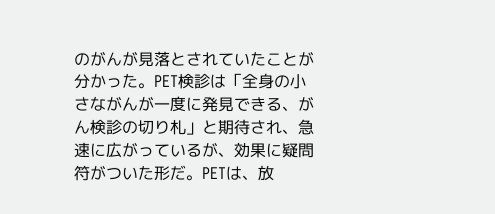のがんが見落とされていたことが分かった。PET検診は「全身の小さながんが一度に発見できる、がん検診の切り札」と期待され、急速に広がっているが、効果に疑問符がついた形だ。PETは、放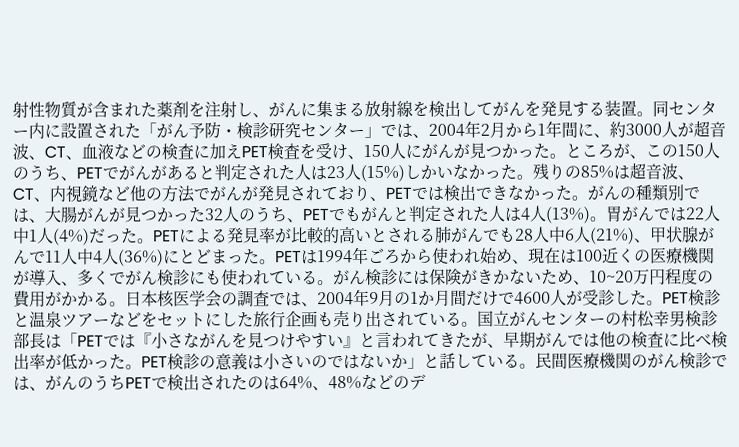射性物質が含まれた薬剤を注射し、がんに集まる放射線を検出してがんを発見する装置。同センター内に設置された「がん予防・検診研究センター」では、2004年2月から1年間に、約3000人が超音波、CT、血液などの検査に加えPET検査を受け、150人にがんが見つかった。ところが、この150人のうち、PETでがんがあると判定された人は23人(15%)しかいなかった。残りの85%は超音波、CT、内視鏡など他の方法でがんが発見されており、PETでは検出できなかった。がんの種類別では、大腸がんが見つかった32人のうち、PETでもがんと判定された人は4人(13%)。胃がんでは22人中1人(4%)だった。PETによる発見率が比較的高いとされる肺がんでも28人中6人(21%)、甲状腺がんで11人中4人(36%)にとどまった。PETは1994年ごろから使われ始め、現在は100近くの医療機関が導入、多くでがん検診にも使われている。がん検診には保険がきかないため、10~20万円程度の費用がかかる。日本核医学会の調査では、2004年9月の1か月間だけで4600人が受診した。PET検診と温泉ツアーなどをセットにした旅行企画も売り出されている。国立がんセンターの村松幸男検診部長は「PETでは『小さながんを見つけやすい』と言われてきたが、早期がんでは他の検査に比べ検出率が低かった。PET検診の意義は小さいのではないか」と話している。民間医療機関のがん検診では、がんのうちPETで検出されたのは64%、48%などのデ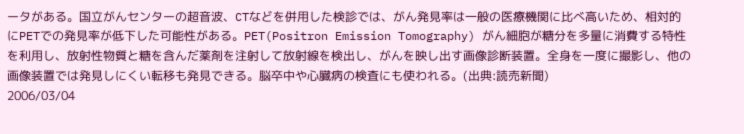ータがある。国立がんセンターの超音波、CTなどを併用した検診では、がん発見率は一般の医療機関に比べ高いため、相対的にPETでの発見率が低下した可能性がある。PET(Positron Emission Tomography) がん細胞が糖分を多量に消費する特性を利用し、放射性物質と糖を含んだ薬剤を注射して放射線を検出し、がんを映し出す画像診断装置。全身を一度に撮影し、他の画像装置では発見しにくい転移も発見できる。脳卒中や心臓病の検査にも使われる。(出典:読売新聞)
2006/03/04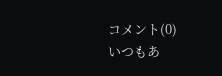コメント(0)
いつもあ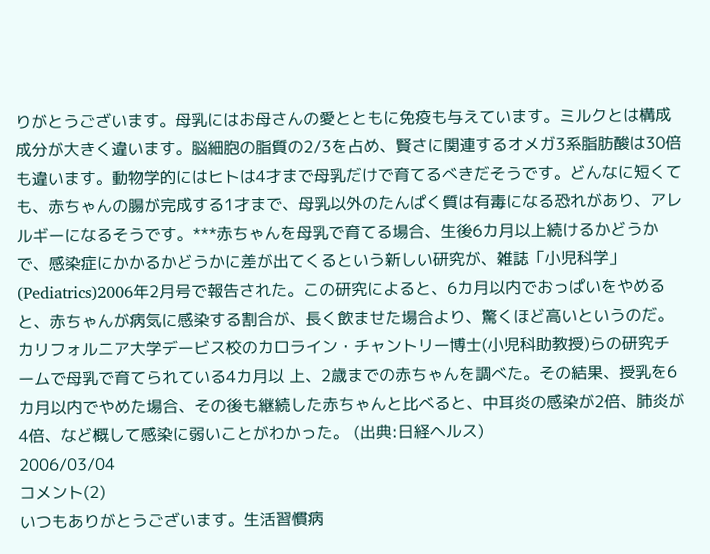りがとうございます。母乳にはお母さんの愛とともに免疫も与えています。ミルクとは構成成分が大きく違います。脳細胞の脂質の2/3を占め、賢さに関連するオメガ3系脂肪酸は30倍も違います。動物学的にはヒトは4才まで母乳だけで育てるべきだそうです。どんなに短くても、赤ちゃんの腸が完成する1才まで、母乳以外のたんぱく質は有毒になる恐れがあり、アレルギーになるそうです。***赤ちゃんを母乳で育てる場合、生後6カ月以上続けるかどうかで、感染症にかかるかどうかに差が出てくるという新しい研究が、雑誌「小児科学」 (Pediatrics)2006年2月号で報告された。この研究によると、6カ月以内でおっぱいをやめると、赤ちゃんが病気に感染する割合が、長く飲ませた場合より、驚くほど高いというのだ。カリフォルニア大学デービス校のカロライン・チャントリー博士(小児科助教授)らの研究チームで母乳で育てられている4カ月以 上、2歳までの赤ちゃんを調べた。その結果、授乳を6カ月以内でやめた場合、その後も継続した赤ちゃんと比べると、中耳炎の感染が2倍、肺炎が4倍、など概して感染に弱いことがわかった。 (出典:日経ヘルス)
2006/03/04
コメント(2)
いつもありがとうございます。生活習慣病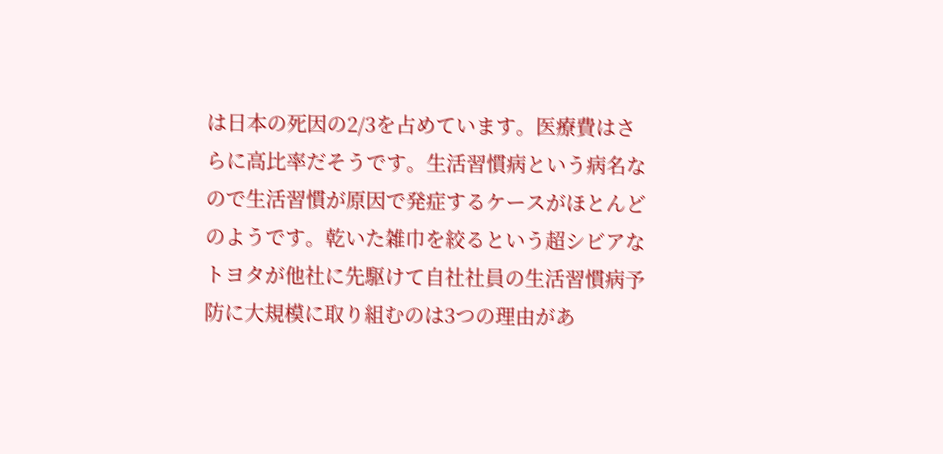は日本の死因の2/3を占めています。医療費はさらに高比率だそうです。生活習慣病という病名なので生活習慣が原因で発症するケースがほとんどのようです。乾いた雑巾を絞るという超シビアなトヨタが他社に先駆けて自社社員の生活習慣病予防に大規模に取り組むのは3つの理由があ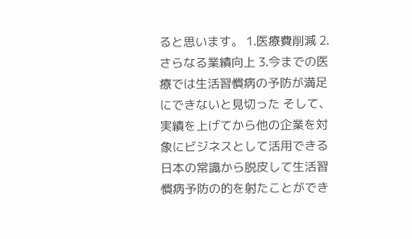ると思います。 1.医療費削減 2.さらなる業績向上 3.今までの医療では生活習慣病の予防が満足にできないと見切った そして、実績を上げてから他の企業を対象にビジネスとして活用できる日本の常識から脱皮して生活習慣病予防の的を射たことができ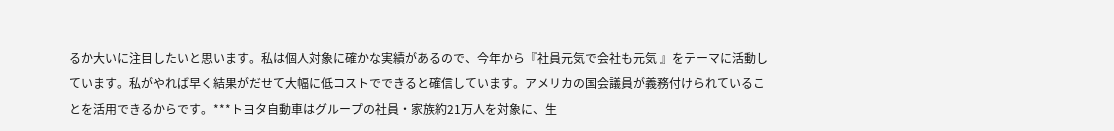るか大いに注目したいと思います。私は個人対象に確かな実績があるので、今年から『社員元気で会社も元気 』をテーマに活動しています。私がやれば早く結果がだせて大幅に低コストでできると確信しています。アメリカの国会議員が義務付けられていることを活用できるからです。***トヨタ自動車はグループの社員・家族約21万人を対象に、生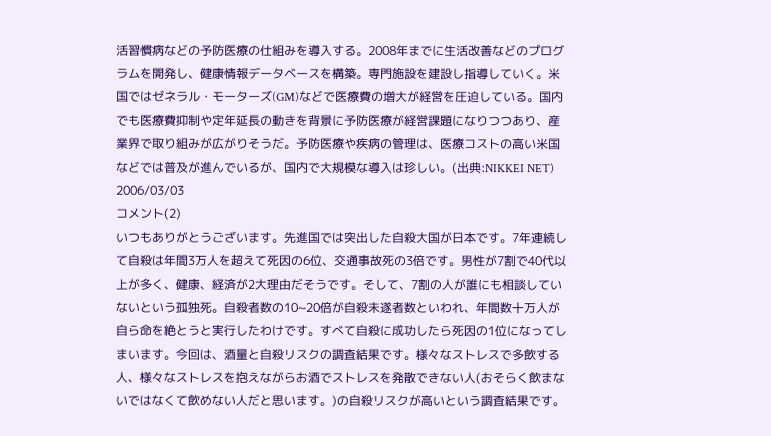活習慣病などの予防医療の仕組みを導入する。2008年までに生活改善などのプログラムを開発し、健康情報データベースを構築。専門施設を建設し指導していく。米国ではゼネラル・モーターズ(GM)などで医療費の増大が経営を圧迫している。国内でも医療費抑制や定年延長の動きを背景に予防医療が経営課題になりつつあり、産業界で取り組みが広がりそうだ。予防医療や疾病の管理は、医療コストの高い米国などでは普及が進んでいるが、国内で大規模な導入は珍しい。(出典:NIKKEI NET)
2006/03/03
コメント(2)
いつもありがとうございます。先進国では突出した自殺大国が日本です。7年連続して自殺は年間3万人を超えて死因の6位、交通事故死の3倍です。男性が7割で40代以上が多く、健康、経済が2大理由だそうです。そして、7割の人が誰にも相談していないという孤独死。自殺者数の10~20倍が自殺未遂者数といわれ、年間数十万人が自ら命を絶とうと実行したわけです。すべて自殺に成功したら死因の1位になってしまいます。今回は、酒量と自殺リスクの調査結果です。様々なストレスで多飲する人、様々なストレスを抱えながらお酒でストレスを発散できない人(おそらく飲まないではなくて飲めない人だと思います。)の自殺リスクが高いという調査結果です。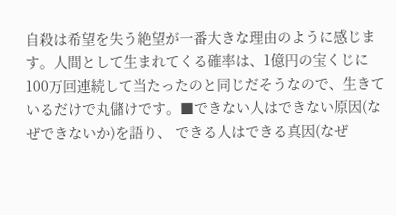自殺は希望を失う絶望が一番大きな理由のように感じます。人間として生まれてくる確率は、1億円の宝くじに100万回連続して当たったのと同じだそうなので、生きているだけで丸儲けです。■できない人はできない原因(なぜできないか)を語り、 できる人はできる真因(なぜ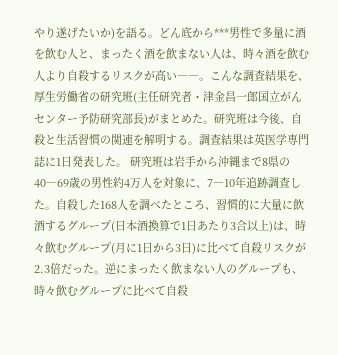やり遂げたいか)を語る。どん底から***男性で多量に酒を飲む人と、まったく酒を飲まない人は、時々酒を飲む人より自殺するリスクが高い――。こんな調査結果を、厚生労働省の研究班(主任研究者・津金昌一郎国立がんセンター予防研究部長)がまとめた。研究班は今後、自殺と生活習慣の関連を解明する。調査結果は英医学専門誌に1日発表した。 研究班は岩手から沖縄まで8県の40―69歳の男性約4万人を対象に、7―10年追跡調査した。自殺した168人を調べたところ、習慣的に大量に飲酒するグループ(日本酒換算で1日あたり3合以上)は、時々飲むグループ(月に1日から3日)に比べて自殺リスクが2.3倍だった。逆にまったく飲まない人のグループも、時々飲むグループに比べて自殺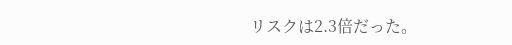リスクは2.3倍だった。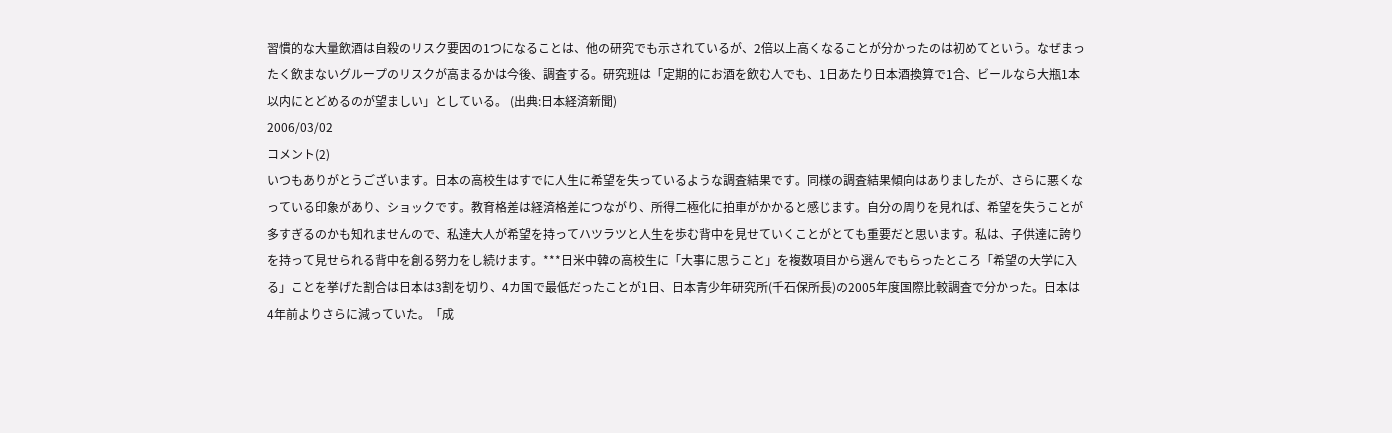習慣的な大量飲酒は自殺のリスク要因の1つになることは、他の研究でも示されているが、2倍以上高くなることが分かったのは初めてという。なぜまったく飲まないグループのリスクが高まるかは今後、調査する。研究班は「定期的にお酒を飲む人でも、1日あたり日本酒換算で1合、ビールなら大瓶1本以内にとどめるのが望ましい」としている。 (出典:日本経済新聞)
2006/03/02
コメント(2)
いつもありがとうございます。日本の高校生はすでに人生に希望を失っているような調査結果です。同様の調査結果傾向はありましたが、さらに悪くなっている印象があり、ショックです。教育格差は経済格差につながり、所得二極化に拍車がかかると感じます。自分の周りを見れば、希望を失うことが多すぎるのかも知れませんので、私達大人が希望を持ってハツラツと人生を歩む背中を見せていくことがとても重要だと思います。私は、子供達に誇りを持って見せられる背中を創る努力をし続けます。***日米中韓の高校生に「大事に思うこと」を複数項目から選んでもらったところ「希望の大学に入る」ことを挙げた割合は日本は3割を切り、4カ国で最低だったことが1日、日本青少年研究所(千石保所長)の2005年度国際比較調査で分かった。日本は4年前よりさらに減っていた。「成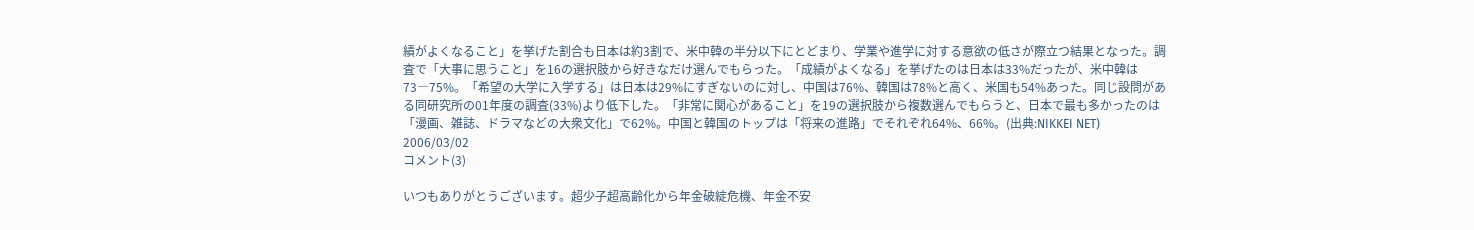績がよくなること」を挙げた割合も日本は約3割で、米中韓の半分以下にとどまり、学業や進学に対する意欲の低さが際立つ結果となった。調査で「大事に思うこと」を16の選択肢から好きなだけ選んでもらった。「成績がよくなる」を挙げたのは日本は33%だったが、米中韓は73―75%。「希望の大学に入学する」は日本は29%にすぎないのに対し、中国は76%、韓国は78%と高く、米国も54%あった。同じ設問がある同研究所の01年度の調査(33%)より低下した。「非常に関心があること」を19の選択肢から複数選んでもらうと、日本で最も多かったのは「漫画、雑誌、ドラマなどの大衆文化」で62%。中国と韓国のトップは「将来の進路」でそれぞれ64%、66%。(出典:NIKKEI NET)
2006/03/02
コメント(3)

いつもありがとうございます。超少子超高齢化から年金破綻危機、年金不安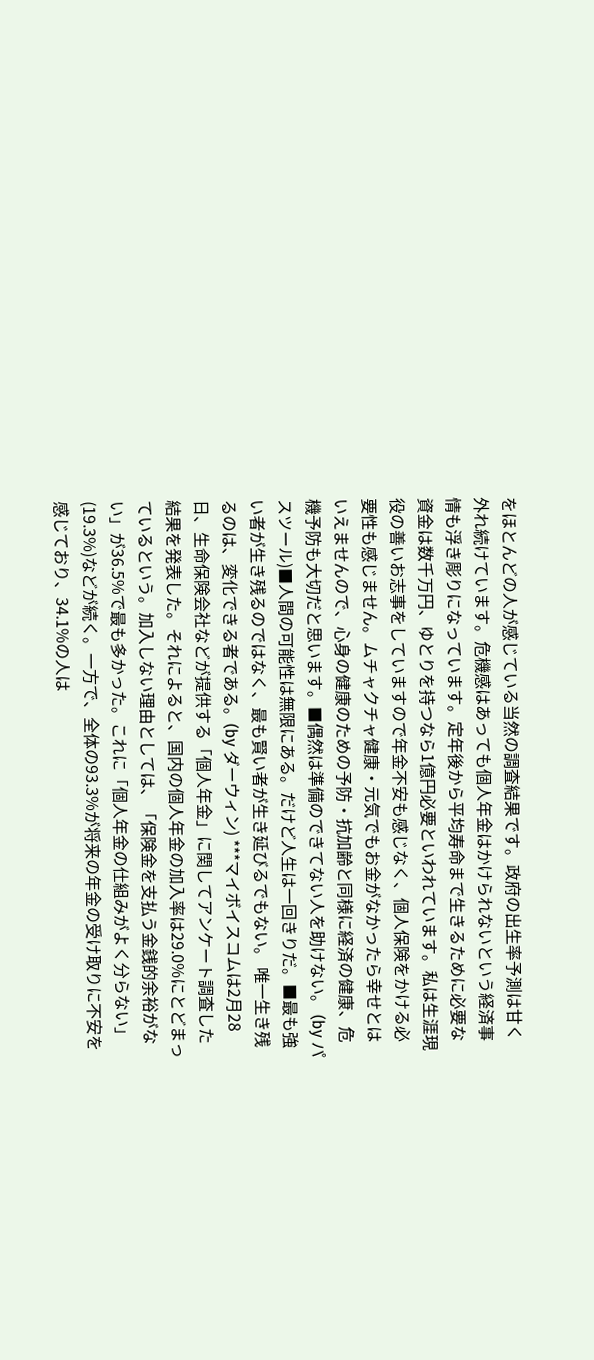をほとんどの人が感じている当然の調査結果です。政府の出生率予測は甘く外れ続けています。危機感はあっても個人年金はかけられないという経済事情も浮き彫りになっています。定年後から平均寿命まで生きるために必要な資金は数千万円、ゆとりを持つなら1億円必要といわれています。私は生涯現役の善いお志事をしていますので年金不安も感じなく、個人保険をかける必要性も感じません。ムチャクチャ健康・元気でもお金がなかったら幸せとはいえませんので、心身の健康のための予防・抗加齢と同様に経済の健康、危機予防も大切だと思います。■偶然は準備のできてない人を助けない。 (by パスツール)■人間の可能性は無限にある。だけど人生は一回きりだ。■最も強い者が生き残るのではなく、最も賢い者が生き延びるでもない。 唯一生き残るのは、変化できる者である。(by ダーウィン) ***マイボイスコムは2月28日、生命保険会社などが提供する「個人年金」に関してアンケート調査した結果を発表した。それによると、国内の個人年金の加入率は29.0%にとどまっているという。加入しない理由としては、「保険金を支払う金銭的余裕がない」が36.5%で最も多かった。これに「個人年金の仕組みがよく分らない」(19.3%)などが続く。一方で、全体の93.3%が将来の年金の受け取りに不安を感じており、34.1%の人は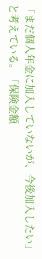「まだ個人年金に加入していないが、今後加入したい」と考えている。「保険金額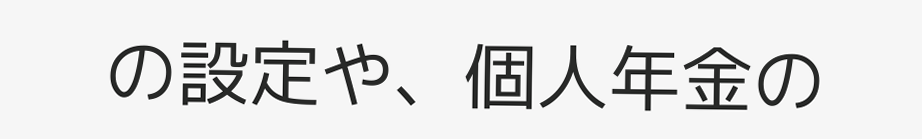の設定や、個人年金の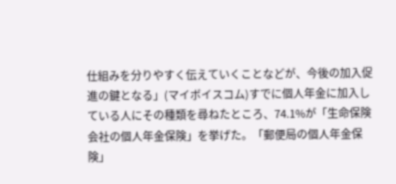仕組みを分りやすく伝えていくことなどが、今後の加入促進の鍵となる」(マイボイスコム)すでに個人年金に加入している人にその種類を尋ねたところ、74.1%が「生命保険会社の個人年金保険」を挙げた。「郵便局の個人年金保険」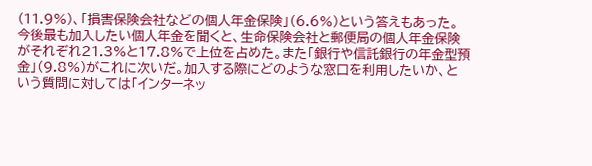(11.9%)、「損害保険会社などの個人年金保険」(6.6%)という答えもあった。今後最も加入したい個人年金を聞くと、生命保険会社と郵便局の個人年金保険がそれぞれ21.3%と17.8%で上位を占めた。また「銀行や信託銀行の年金型預金」(9.8%)がこれに次いだ。加入する際にどのような窓口を利用したいか、という質問に対しては「インターネッ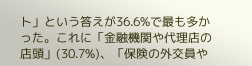ト」という答えが36.6%で最も多かった。これに「金融機関や代理店の店頭」(30.7%)、「保険の外交員や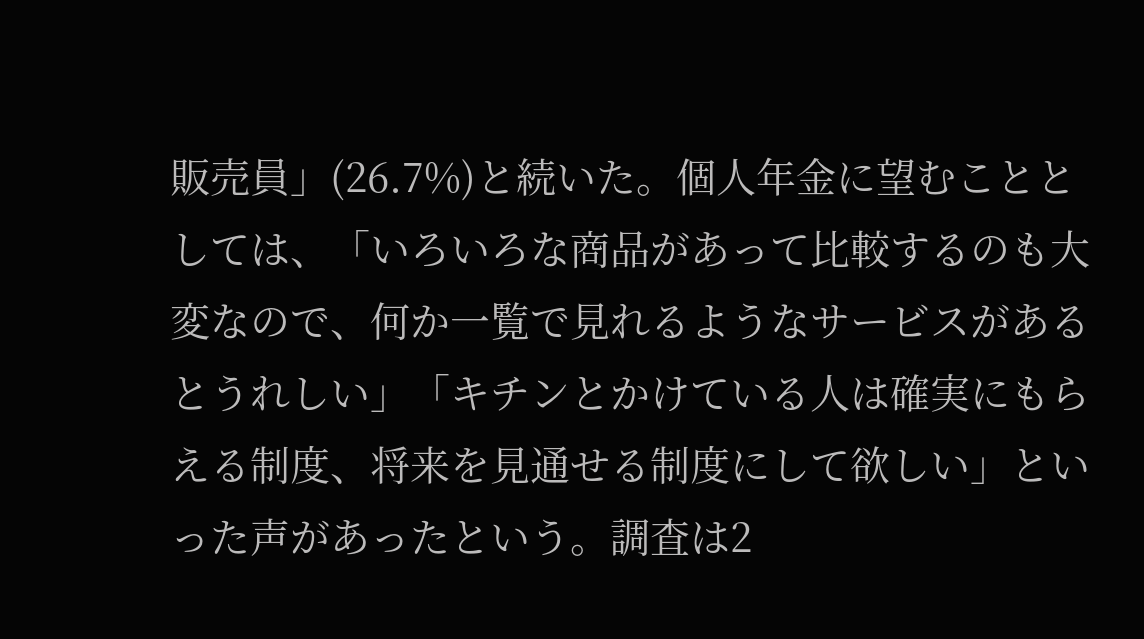販売員」(26.7%)と続いた。個人年金に望むこととしては、「いろいろな商品があって比較するのも大変なので、何か一覧で見れるようなサービスがあるとうれしい」「キチンとかけている人は確実にもらえる制度、将来を見通せる制度にして欲しい」といった声があったという。調査は2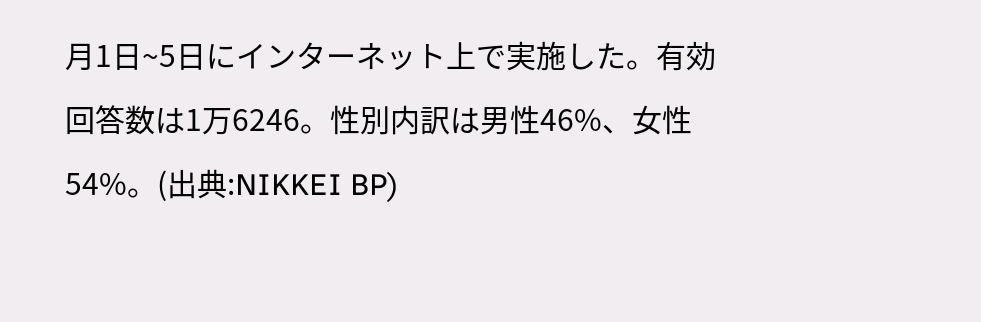月1日~5日にインターネット上で実施した。有効回答数は1万6246。性別内訳は男性46%、女性54%。(出典:NIKKEI BP)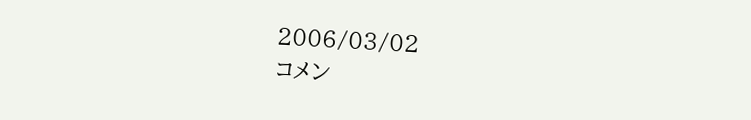2006/03/02
コメン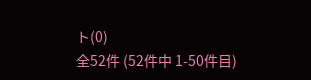ト(0)
全52件 (52件中 1-50件目)